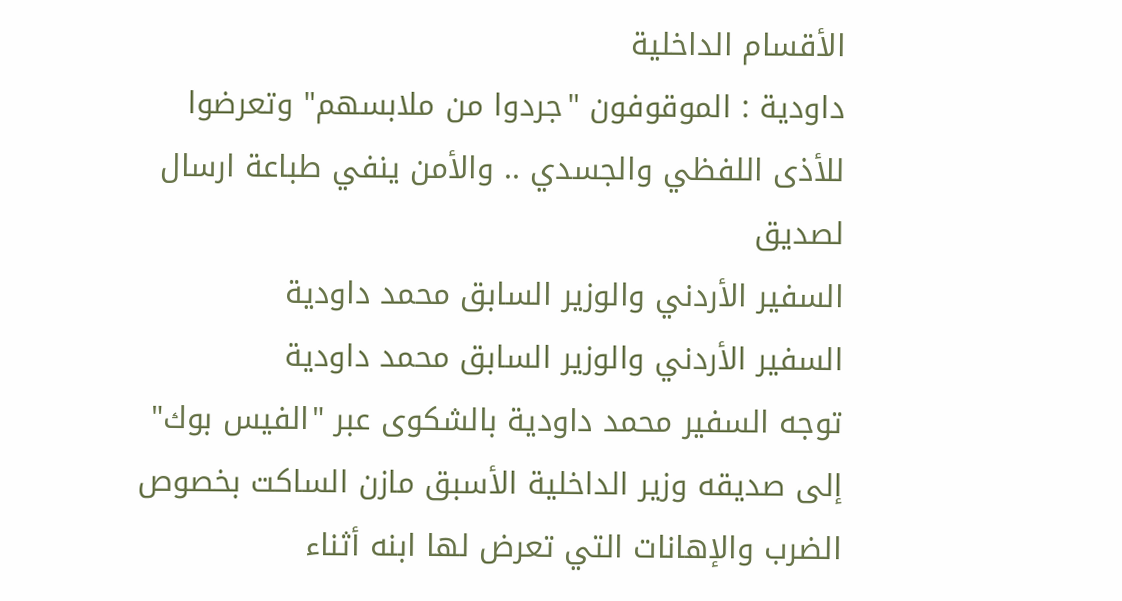الأقسام الداخلية
داودية : الموقوفون "جردوا من ملابسهم" وتعرضوا للأذى اللفظي والجسدي .. والأمن ينفي طباعة ارسال لصديق
السفير الأردني والوزير السابق محمد داودية
السفير الأردني والوزير السابق محمد داودية
توجه السفير محمد داودية بالشكوى عبر "الفيس بوك" إلى صديقه وزير الداخلية الأسبق مازن الساكت بخصوص الضرب والإهانات التي تعرض لها ابنه أثناء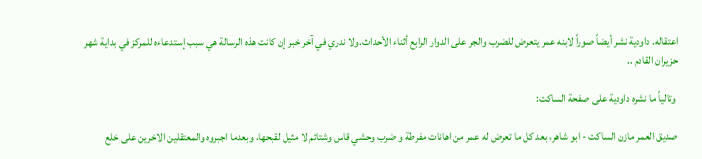اعتقاله. داودية نشر أيضاً صوراً لابنه عمر يتعرض للضرب والجر على الدوار الرابع أثناء الأحداث.ولا ندري في آخر خبر إن كانت هذه الرسالة هي سبب إستدعاءه للمركز في بداية شهر حزيران القادم ..

 وتالياً ما نشره داودية على صفحة الساكت:

صديق العمر مازن الساكت - ابو شاهر، بعد كل ما تعرض له عمر من اهانات مفرطة و ضرب وحشي قاس وشتائم لا مثيل لقبحها، وبعدما اجبروه والمعتقلين الاخرين على خلع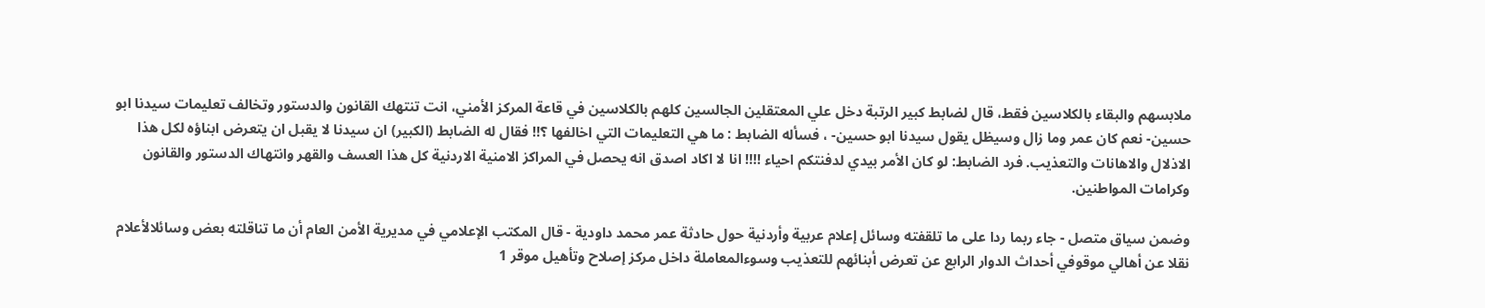ملابسهم والبقاء بالكلاسين فقط، قال لضابط كبير الرتبة دخل علي المعتقلين الجالسين كلهم بالكلاسين في قاعة المركز الأمني، انت تنتهك القانون والدستور وتخالف تعليمات سيدنا ابو حسين- نعم كان عمر وما زال وسيظل يقول سيدنا ابو حسين- ، فسأله الضابط : ما هي التعليمات التي اخالفها ؟!! فقال له الضابط (الكبير) ان سيدنا لا يقبل ان يتعرض ابناؤه لكل هذا الاذلال والاهانات والتعذيب. فرد الضابط: لو كان الأمر بيدي لدفنتكم احياء !!!! انا لا اكاد اصدق انه يحصل في المراكز الامنية الاردنية كل هذا العسف والقهر وانتهاك الدستور والقانون وكرامات المواطنين.

وضمن سياق متصل - جاء ربما ردا على ما تلقفته وسائل إعلام عربية وأردنية حول حادثة عمر محمد داودية - قال المكتب الإعلامي في مديرية الأمن العام أن ما تناقلته بعض وسائلالأعلام نقلا عن أهالي موقوفي أحداث الدوار الرابع عن تعرض أبنائهم للتعذيب وسوءالمعاملة داخل مركز إصلاح وتأهيل موقر 1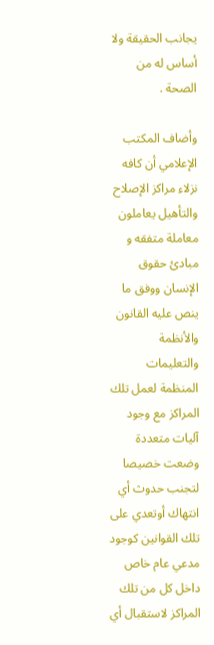يجانب الحقيقة ولا أساس له من الصحة .

وأضاف المكتب الإعلامي أن كافه نزلاء مراكز الإصلاح والتأهيل يعاملون معاملة متفقه و مبادئ حقوق الإنسان ووفق ما ينص عليه القانون والأنظمة والتعليمات المنظمة لعمل تلك المراكز مع وجود آليات متعددة وضعت خصيصا لتجنب حدوث أي انتهاك أوتعدي على تلك القوانين كوجود مدعي عام خاص داخل كل من تلك المراكز لاستقبال أي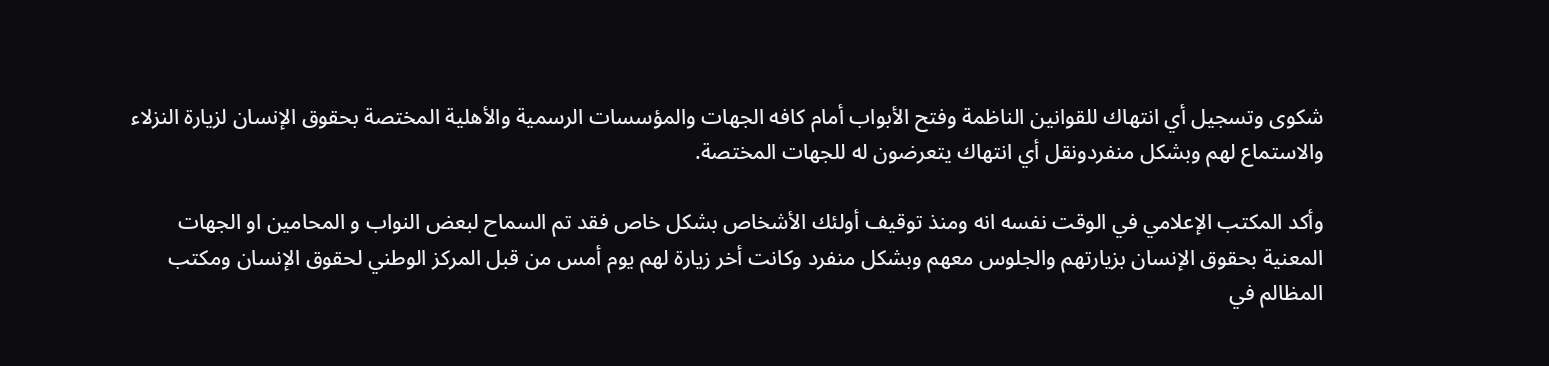شكوى وتسجيل أي انتهاك للقوانين الناظمة وفتح الأبواب أمام كافه الجهات والمؤسسات الرسمية والأهلية المختصة بحقوق الإنسان لزيارة النزلاء والاستماع لهم وبشكل منفردونقل أي انتهاك يتعرضون له للجهات المختصة.

وأكد المكتب الإعلامي في الوقت نفسه انه ومنذ توقيف أولئك الأشخاص بشكل خاص فقد تم السماح لبعض النواب و المحامين او الجهات المعنية بحقوق الإنسان بزيارتهم والجلوس معهم وبشكل منفرد وكانت أخر زيارة لهم يوم أمس من قبل المركز الوطني لحقوق الإنسان ومكتب المظالم في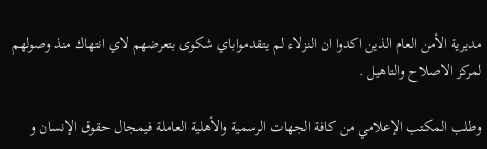مديرية الأمن العام الذين اكدوا ان النزلاء لم يتقدمواباي شكوى بتعرضهم لاي انتهاك منذ وصولهم لمركز الاصلاح والتاهيل .

وطلب المكتب الإعلامي من كافة الجهات الرسمية والأهلية العاملة فيمجال حقوق الإنسان و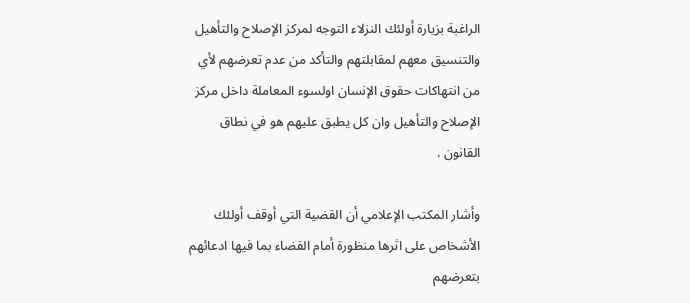الراغبة بزيارة أولئك النزلاء التوجه لمركز الإصلاح والتأهيل والتنسيق معهم لمقابلتهم والتأكد من عدم تعرضهم لأي من انتهاكات حقوق الإنسان اولسوء المعاملة داخل مركز الإصلاح والتأهيل وان كل يطبق عليهم هو في نطاق القانون .

وأشار المكتب الإعلامي أن القضية التي أوقف أولئك الأشخاص على اثرها منظورة أمام القضاء بما فيها ادعائهم بتعرضهم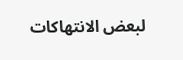لبعض الانتهاكات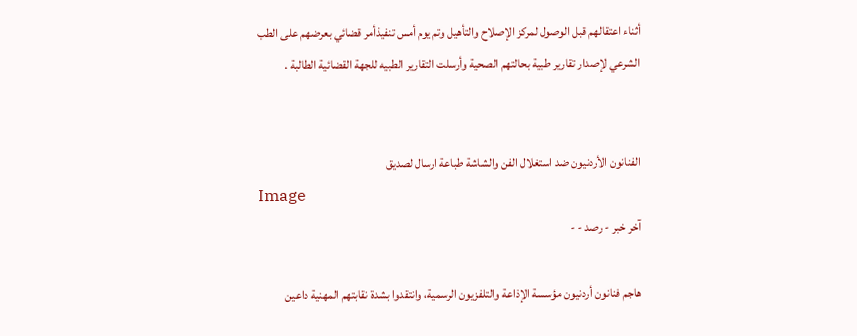أثناء اعتقالهم قبل الوصول لمركز الإصلاح والتأهيل وتم يوم أمس تنفيذأمر قضائي بعرضهم على الطب الشرعي لإصدار تقارير طبية بحالتهم الصحية وأرسلت التقارير الطبيه للجهة القضائية الطالبة .


الفنانون الأردنيون ضد استغلال الفن والشاشة طباعة ارسال لصديق
Image
آخر خبر - رصد - -

هاجم فنانون أردنيون مؤسسة الإذاعة والتلفزيون الرسمية، وانتقدوا بشدة نقابتهم المهنية داعين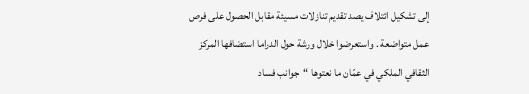إلى تشكيل ائتلاف يصد تقديم تنازلات مسيئة مقابل الحصول على فرص عمل متواضعة . واستعرضوا خلال ورشة حول الدراما استضافها المركز الثقافي الملكي في عمّان ما نعتوها “جوانب فساد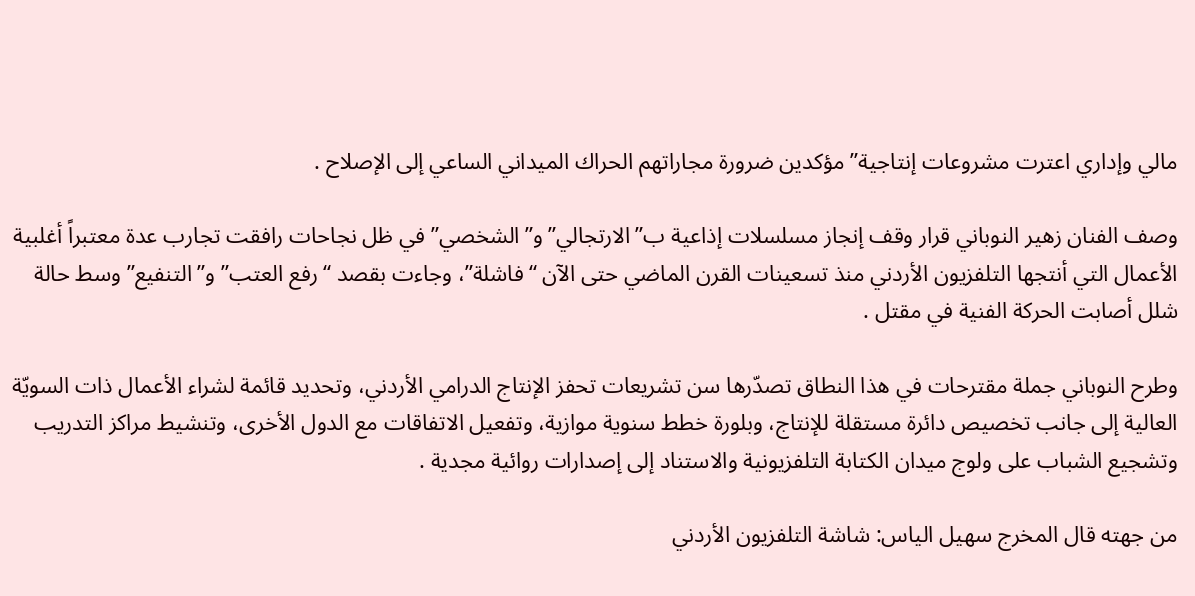مالي وإداري اعترت مشروعات إنتاجية” مؤكدين ضرورة مجاراتهم الحراك الميداني الساعي إلى الإصلاح .

وصف الفنان زهير النوباني قرار وقف إنجاز مسلسلات إذاعية ب”الارتجالي” و”الشخصي” في ظل نجاحات رافقت تجارب عدة معتبراً أغلبية الأعمال التي أنتجها التلفزيون الأردني منذ تسعينات القرن الماضي حتى الآن “فاشلة”، وجاءت بقصد “رفع العتب” و”التنفيع” وسط حالة شلل أصابت الحركة الفنية في مقتل .

وطرح النوباني جملة مقترحات في هذا النطاق تصدّرها سن تشريعات تحفز الإنتاج الدرامي الأردني، وتحديد قائمة لشراء الأعمال ذات السويّة العالية إلى جانب تخصيص دائرة مستقلة للإنتاج، وبلورة خطط سنوية موازية، وتفعيل الاتفاقات مع الدول الأخرى، وتنشيط مراكز التدريب وتشجيع الشباب على ولوج ميدان الكتابة التلفزيونية والاستناد إلى إصدارات روائية مجدية .

من جهته قال المخرج سهيل الياس: شاشة التلفزيون الأردني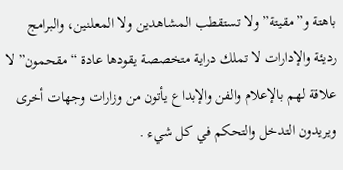باهتة و”مقيتة” ولا تستقطب المشاهدين ولا المعلنين، والبرامج رديئة والإدارات لا تملك دراية متخصصة يقودها عادة “مقحمون” لا علاقة لهم بالإعلام والفن والإبداع يأتون من وزارات وجهات أخرى ويريدون التدخل والتحكم في كل شيء .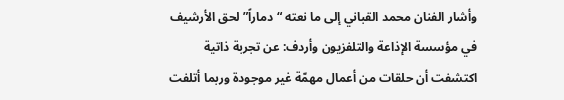وأشار الفنان محمد القباني إلى ما نعته “دماراً” لحق الأرشيف في مؤسسة الإذاعة والتلفزيون وأردف: عن تجربة ذاتية اكتشفت أن حلقات من أعمال مهمّة غير موجودة وربما أتلفت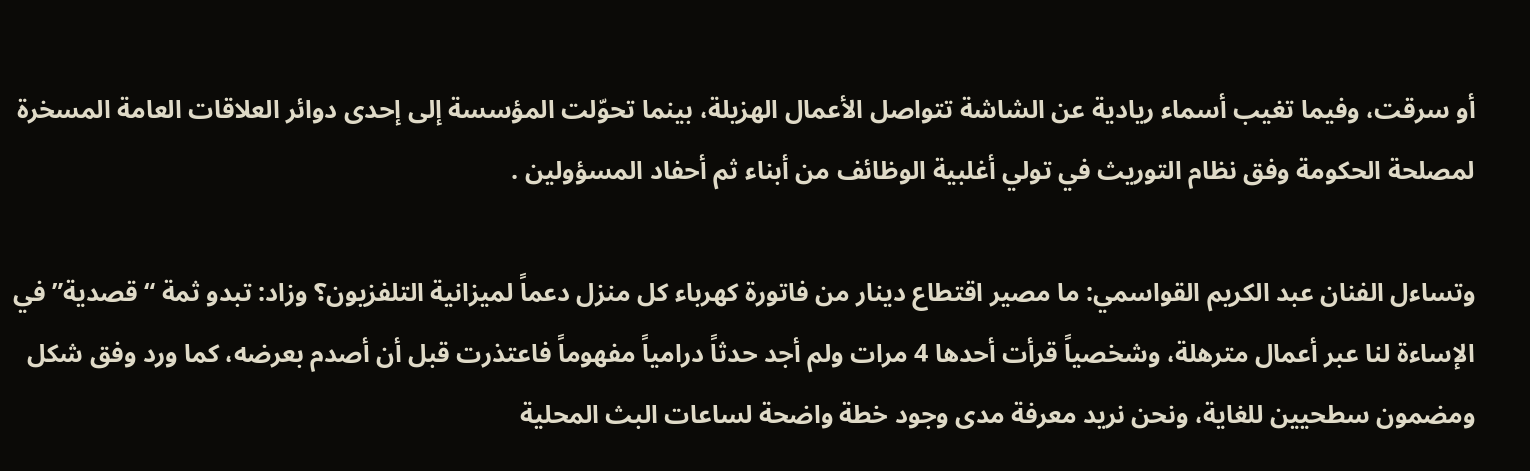أو سرقت، وفيما تغيب أسماء ريادية عن الشاشة تتواصل الأعمال الهزيلة، بينما تحوّلت المؤسسة إلى إحدى دوائر العلاقات العامة المسخرة لمصلحة الحكومة وفق نظام التوريث في تولي أغلبية الوظائف من أبناء ثم أحفاد المسؤولين .

وتساءل الفنان عبد الكريم القواسمي: ما مصير اقتطاع دينار من فاتورة كهرباء كل منزل دعماً لميزانية التلفزيون؟ وزاد: تبدو ثمة “قصدية” في الإساءة لنا عبر أعمال مترهلة، وشخصياً قرأت أحدها 4 مرات ولم أجد حدثاً درامياً مفهوماً فاعتذرت قبل أن أصدم بعرضه، كما ورد وفق شكل ومضمون سطحيين للغاية، ونحن نريد معرفة مدى وجود خطة واضحة لساعات البث المحلية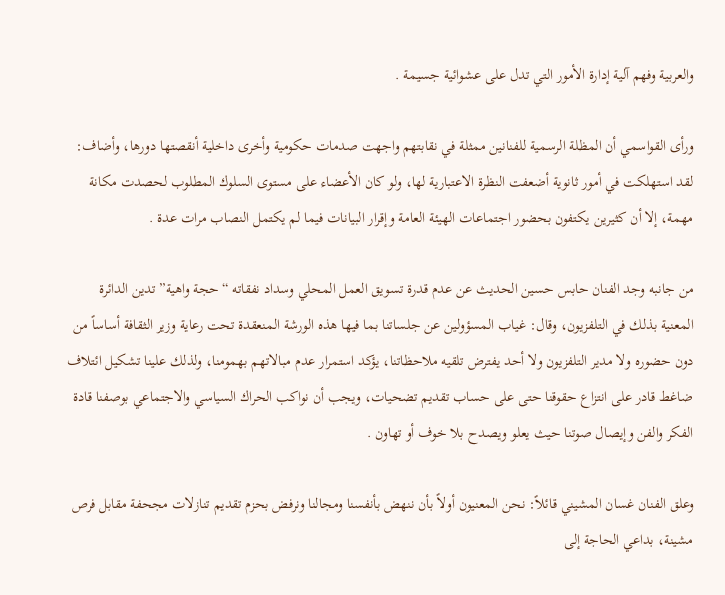والعربية وفهم آلية إدارة الأمور التي تدل على عشوائية جسيمة .

ورأى القواسمي أن المظلة الرسمية للفنانين ممثلة في نقابتهم واجهت صدمات حكومية وأخرى داخلية أنقصتها دورها، وأضاف: لقد استهلكت في أمور ثانوية أضعفت النظرة الاعتبارية لها، ولو كان الأعضاء على مستوى السلوك المطلوب لحصدت مكانة مهمة، إلا أن كثيرين يكتفون بحضور اجتماعات الهيئة العامة وإقرار البيانات فيما لم يكتمل النصاب مرات عدة .

من جانبه وجد الفنان حابس حسين الحديث عن عدم قدرة تسويق العمل المحلي وسداد نفقاته “حجة واهية” تدين الدائرة المعنية بذلك في التلفزيون، وقال: غياب المسؤولين عن جلساتنا بما فيها هذه الورشة المنعقدة تحت رعاية وزير الثقافة أساساً من دون حضوره ولا مدير التلفزيون ولا أحد يفترض تلقيه ملاحظاتنا، يؤكد استمرار عدم مبالاتهم بهمومنا، ولذلك علينا تشكيل ائتلاف ضاغط قادر على انتزاع حقوقنا حتى على حساب تقديم تضحيات، ويجب أن نواكب الحراك السياسي والاجتماعي بوصفنا قادة الفكر والفن وإيصال صوتنا حيث يعلو ويصدح بلا خوف أو تهاون .

وعلق الفنان غسان المشيني قائلاً: نحن المعنيون أولاً بأن ننهض بأنفسنا ومجالنا ونرفض بحزم تقديم تنازلات مجحفة مقابل فرص مشينة، بداعي الحاجة إلى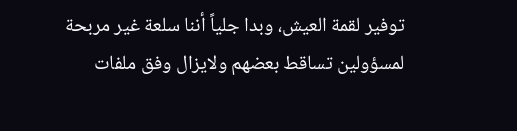توفير لقمة العيش، وبدا جلياً أننا سلعة غير مربحة لمسؤولين تساقط بعضهم ولايزال وفق ملفات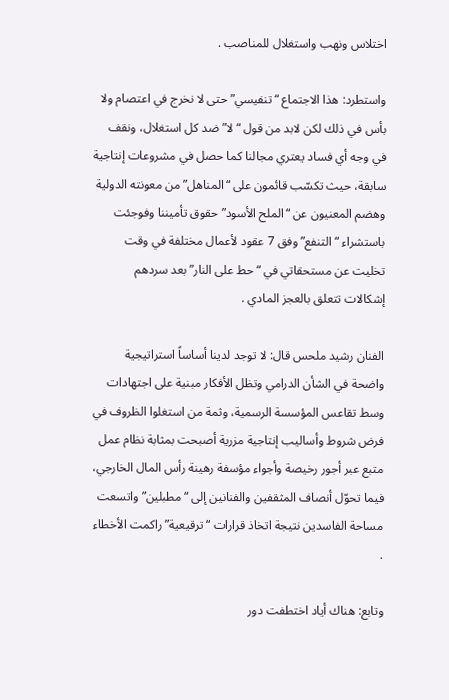اختلاس ونهب واستغلال للمناصب .

واستطرد: هذا الاجتماع “تنفيسي” حتى لا نخرج في اعتصام ولا بأس في ذلك لكن لابد من قول “لا” ضد كل استغلال، ونقف في وجه أي فساد يعتري مجالنا كما حصل في مشروعات إنتاجية سابقة، حيث تكسّب قائمون على “المناهل” من معونته الدولية وهضم المعنيون عن “الملح الأسود” حقوق تأميننا وفوجئت باستشراء “التنفع” وفق 7 عقود لأعمال مختلفة في وقت تخليت عن مستحقاتي في “حط على النار” بعد سردهم إشكالات تتعلق بالعجز المادي .

الفنان رشيد ملحس قال: لا توجد لدينا أساساً استراتيجية واضحة في الشأن الدرامي وتظل الأفكار مبنية على اجتهادات وسط تقاعس المؤسسة الرسمية، وثمة من استغلوا الظروف في فرض شروط وأساليب إنتاجية مزرية أصبحت بمثابة نظام عمل متبع عبر أجور رخيصة وأجواء مؤسفة رهينة رأس المال الخارجي، فيما تحوّل أنصاف المثقفين والفنانين إلى “مطبلين” واتسعت مساحة الفاسدين نتيجة اتخاذ قرارات “ترقيعية” راكمت الأخطاء .

وتابع: هناك أياد اختطفت دور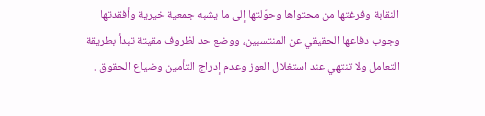النقابة وفرغتها من محتواها وحوّلتها إلى ما يشبه جمعية خيرية وأفقدتها وجوب دفاعها الحقيقي عن المنتسبين، ووضع حد لظروف مقيتة تبدأ بطريقة التعامل ولا تنتهي عند استغلال العوز وعدم إدراج التأمين وضياع الحقوق .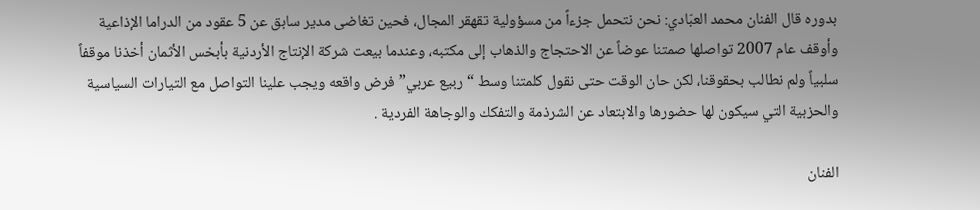بدوره قال الفنان محمد العبّادي: نحن نتحمل جزءاً من مسؤولية تقهقر المجال، فحين تغاضى مدير سابق عن 5 عقود من الدراما الإذاعية وأوقف عام 2007 تواصلها صمتنا عوضاً عن الاحتجاج والذهاب إلى مكتبه، وعندما بيعت شركة الإنتاج الأردنية بأبخس الأثمان أخذنا موقفاً سلبياً ولم نطالب بحقوقنا، لكن حان الوقت حتى نقول كلمتنا وسط “ربيع عربي” فرض واقعه ويجب علينا التواصل مع التيارات السياسية والحزبية التي سيكون لها حضورها والابتعاد عن الشرذمة والتفكك والوجاهة الفردية .

الفنان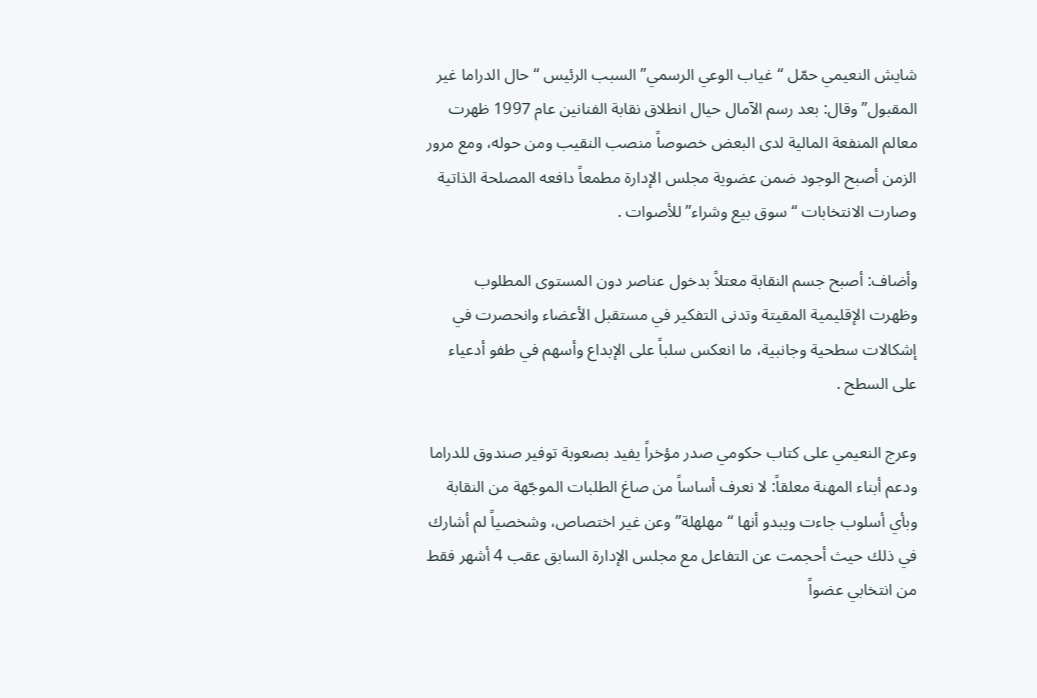شايش النعيمي حمّل “غياب الوعي الرسمي” السبب الرئيس “حال الدراما غير المقبول” وقال: بعد رسم الآمال حيال انطلاق نقابة الفنانين عام 1997 ظهرت معالم المنفعة المالية لدى البعض خصوصاً منصب النقيب ومن حوله، ومع مرور الزمن أصبح الوجود ضمن عضوية مجلس الإدارة مطمعاً دافعه المصلحة الذاتية وصارت الانتخابات “سوق بيع وشراء” للأصوات .

وأضاف: أصبح جسم النقابة معتلاً بدخول عناصر دون المستوى المطلوب وظهرت الإقليمية المقيتة وتدنى التفكير في مستقبل الأعضاء وانحصرت في إشكالات سطحية وجانبية، ما انعكس سلباً على الإبداع وأسهم في طفو أدعياء على السطح .

وعرج النعيمي على كتاب حكومي صدر مؤخراً يفيد بصعوبة توفير صندوق للدراما ودعم أبناء المهنة معلقاً: لا نعرف أساساً من صاغ الطلبات الموجّهة من النقابة وبأي أسلوب جاءت ويبدو أنها “مهلهلة” وعن غير اختصاص، وشخصياً لم أشارك في ذلك حيث أحجمت عن التفاعل مع مجلس الإدارة السابق عقب 4 أشهر فقط من انتخابي عضواً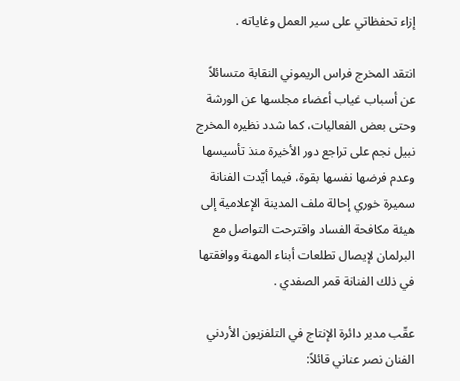إزاء تحفظاتي على سير العمل وغاياته .

انتقد المخرج فراس الريموني النقابة متسائلاً عن أسباب غياب أعضاء مجلسها عن الورشة وحتى بعض الفعاليات، كما شدد نظيره المخرج نبيل نجم على تراجع دور الأخيرة منذ تأسيسها وعدم فرضها نفسها بقوة، فيما أيّدت الفنانة سميرة خوري إحالة ملف المدينة الإعلامية إلى هيئة مكافحة الفساد واقترحت التواصل مع البرلمان لإيصال تطلعات أبناء المهنة ووافقتها في ذلك الفنانة قمر الصفدي .

عقّب مدير دائرة الإنتاج في التلفزيون الأردني الفنان نصر عناني قائلاً: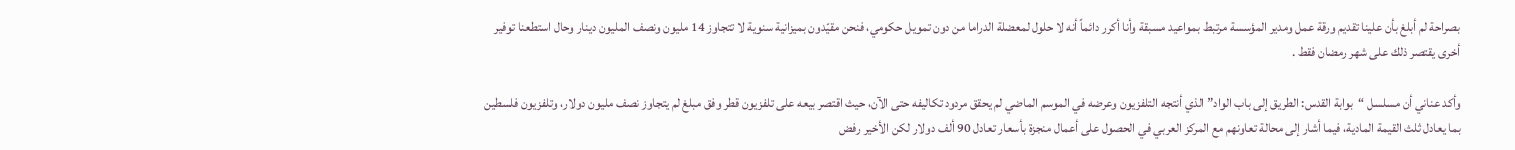بصراحة لم أبلغ بأن علينا تقديم ورقة عمل ومدير المؤسسة مرتبط بمواعيد مسبقة وأنا أكرر دائماً أنه لا حلول لمعضلة الدراما من دون تمويل حكومي، فنحن مقيّدون بميزانية سنوية لا تتجاوز 14 مليون ونصف المليون دينار وحال استطعنا توفير أخرى يقتصر ذلك على شهر رمضان فقط .

وأكد عناني أن مسلسل “بوابة القدس: الطريق إلى باب الواد” الذي أنتجه التلفزيون وعرضه في الموسم الماضي لم يحقق مردود تكاليفه حتى الآن، حيث اقتصر بيعه على تلفزيون قطر وفق مبلغ لم يتجاوز نصف مليون دولار، وتلفزيون فلسطين بما يعادل ثلث القيمة المادية، فيما أشار إلى محالة تعاونهم مع المركز العربي في الحصول على أعمال منجزة بأسعار تعادل 90 ألف دولار لكن الأخير رفض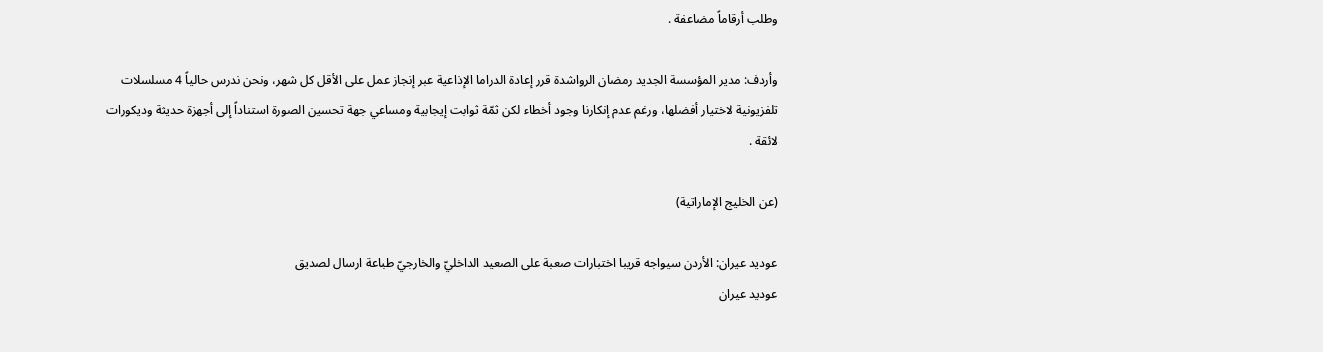وطلب أرقاماً مضاعفة .

وأردف: مدير المؤسسة الجديد رمضان الرواشدة قرر إعادة الدراما الإذاعية عبر إنجاز عمل على الأقل كل شهر، ونحن ندرس حالياً 4 مسلسلات تلفزيونية لاختيار أفضلها، ورغم عدم إنكارنا وجود أخطاء لكن ثمّة ثوابت إيجابية ومساعي جهة تحسين الصورة استناداً إلى أجهزة حديثة وديكورات لائقة .

(عن الخليج الإماراتية)

عوديد عيران: الأردن سيواجه قريبا اختبارات صعبة على الصعيد الداخليّ والخارجيّ طباعة ارسال لصديق
عوديد عيران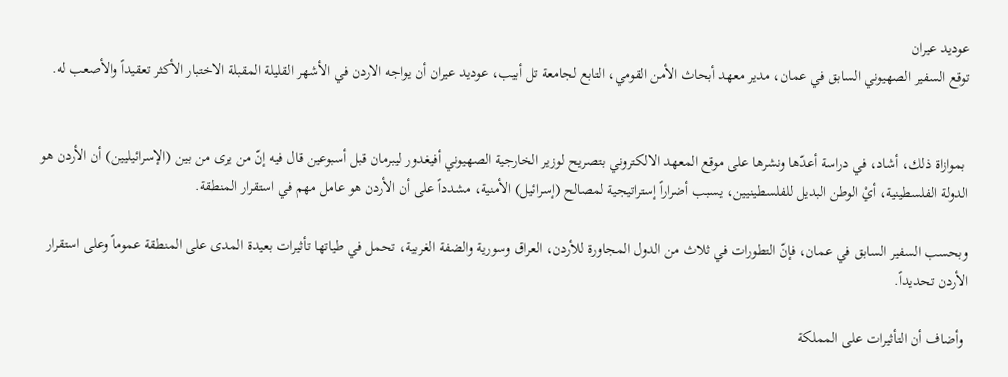عوديد عيران
توقع السفير الصهيوني السابق في عمان، مدير معهد أبحاث الأمن القومي، التابع لجامعة تل أبيب، عوديد عيران أن يواجه الاردن في الأشهر القليلة المقبلة الاختبار الأكثر تعقيداً والأصعب له.


 بموازاة ذلك، أشاد، في دراسة أعدّها ونشرها على موقع المعهد الالكتروني بتصريح لوزير الخارجية الصهيوني أفيغدور ليبرمان قبل أسبوعين قال فيه إنّ من يرى من بين (الإسرائيليين) أن الأردن هو الدولة الفلسطينية، أيْ الوطن البديل للفلسطينيين، يسبب أضراراً إستراتيجية لمصالح (إسرائيل) الأمنية، مشدداً على أن الأردن هو عامل مهم في استقرار المنطقة.

وبحسب السفير السابق في عمان، فإنّ التطورات في ثلاث من الدول المجاورة للأردن، العراق وسورية والضفة الغربية، تحمل في طياتها تأثيرات بعيدة المدى على المنطقة عموماً وعلى استقرار الأردن تحديداً.

 وأضاف أن التأثيرات على المملكة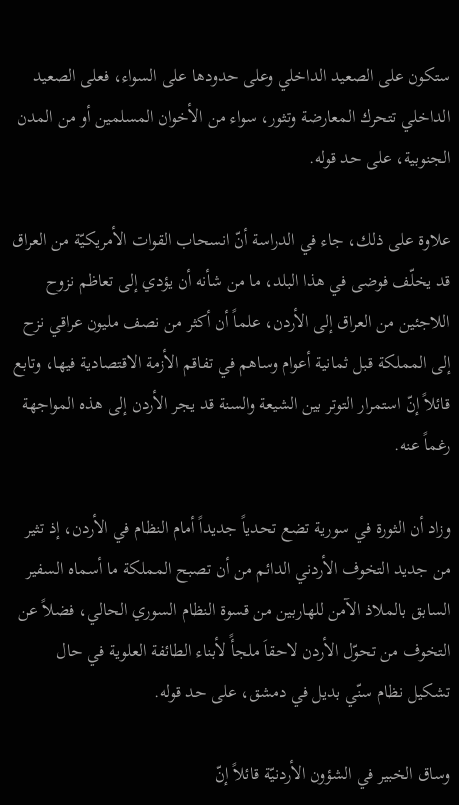ستكون على الصعيد الداخلي وعلى حدودها على السواء، فعلى الصعيد الداخلي تتحرك المعارضة وتثور، سواء من الأخوان المسلمين أو من المدن الجنوبية، على حد قوله.

علاوة على ذلك، جاء في الدراسة أنّ انسحاب القوات الأمريكيّة من العراق قد يخلّف فوضى في هذا البلد، ما من شأنه أن يؤدي إلى تعاظم نزوح اللاجئين من العراق إلى الأردن، علماً أن أكثر من نصف مليون عراقي نزح إلى المملكة قبل ثمانية أعوام وساهم في تفاقم الأزمة الاقتصادية فيها، وتابع قائلاً إنّ استمرار التوتر بين الشيعة والسنة قد يجر الأردن إلى هذه المواجهة رغماً عنه.

وزاد أن الثورة في سورية تضع تحدياً جديداً أمام النظام في الأردن، إذ تثير من جديد التخوف الأردني الدائم من أن تصبح المملكة ما أسماه السفير السابق بالملاذ الآمن للهاربين من قسوة النظام السوري الحالي، فضلاً عن التخوف من تحوّل الأردن لاحقاَ ملجأً لأبناء الطائفة العلوية في حال تشكيل نظام سنّي بديل في دمشق، على حد قوله.

وساق الخبير في الشؤون الأردنيّة قائلاً إنّ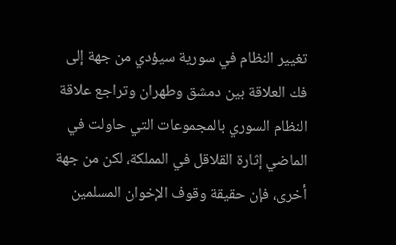تغيير النظام في سورية سيؤدي من جهة إلى فك العلاقة بين دمشق وطهران وتراجع علاقة النظام السوري بالمجموعات التي حاولت في الماضي إثارة القلاقل في المملكة، لكن من جهة أخرى، فإن حقيقة وقوف الإخوان المسلمين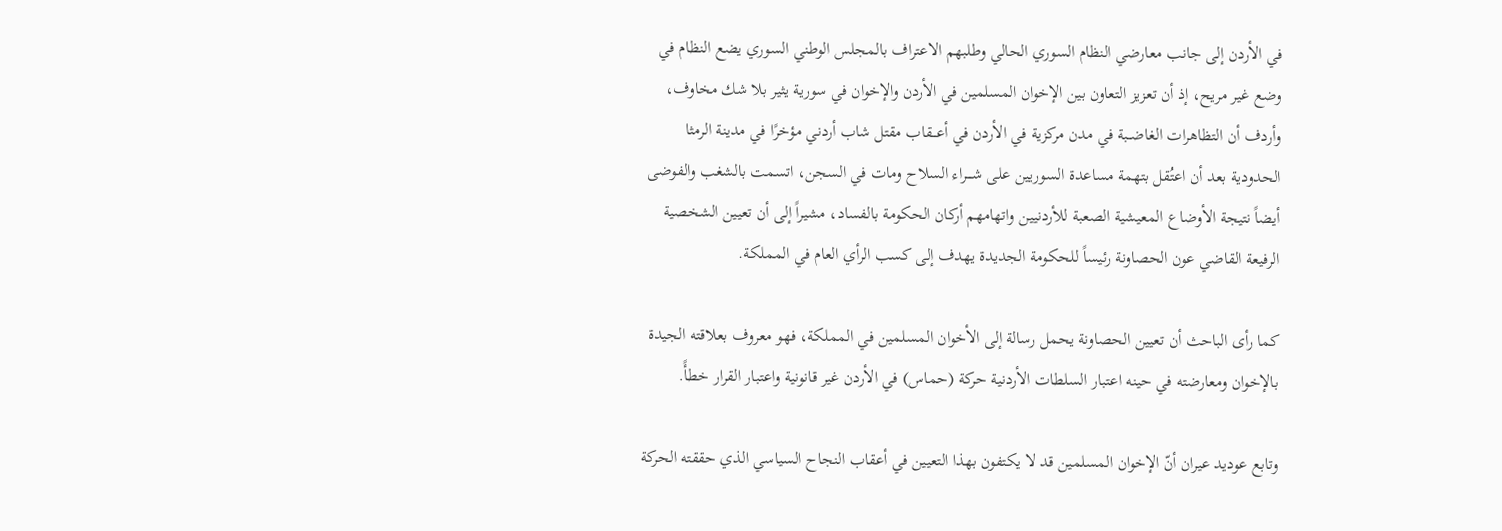في الأردن إلى جانب معارضي النظام السوري الحالي وطلبهم الاعتراف بالمجلس الوطني السوري يضع النظام في وضع غير مريح، إذ أن تعزيز التعاون بين الإخوان المسلمين في الأردن والإخوان في سورية يثير بلا شك مخاوف، وأردف أن التظاهرات الغاضــبة في مدن مركزية في الأردن في أعـــقاب مقتل شاب أردني مؤخرًا في مدينة الرمثا الحدودية بعد أن اعتُقل بتهمة مساعدة السوريين على شــــراء السلاح ومات في السجن، اتسمت بالشغب والفوضى أيضاً نتيجة الأوضاع المعيشية الصعبة للأردنيين واتهامهم أركان الحكومة بالفساد، مشيراً إلى أن تعيين الشخصية الرفيعة القاضي عون الحصاونة رئيساً للحكومة الجديدة يهدف إلى كسب الرأي العام في المملكة.

كما رأى الباحث أن تعيين الحصاونة يحمل رسالة إلى الأخوان المسلمين في المملكة، فهو معروف بعلاقته الجيدة بالإخوان ومعارضته في حينه اعتبار السلطات الأردنية حركة (حماس) في الأردن غير قانونية واعتبار القرار خطأً.

وتابع عوديد عيران أنّ الإخوان المسلمين قد لا يكتفون بهذا التعيين في أعقاب النجاح السياسي الذي حققته الحركة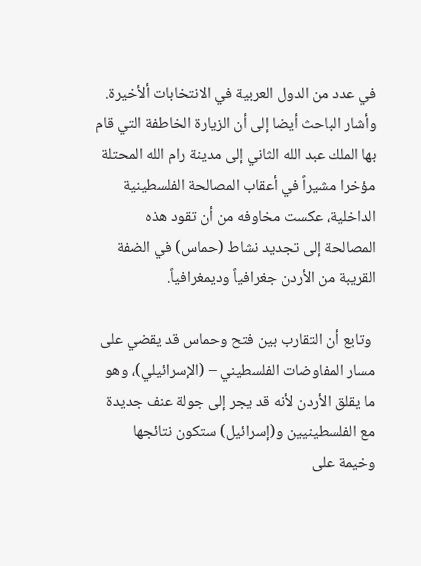في عدد من الدول العربية في الانتخابات ألأخيرة. وأشار الباحث أيضا إلى أن الزيارة الخاطفة التي قام بها الملك عبد الله الثاني إلى مدينة رام الله المحتلة مؤخرا مشيراً في أعقاب المصالحة الفلسطينية الداخلية، عكست مخاوفه من أن تقود هذه المصالحة إلى تجديد نشاط (حماس) في الضفة القريبة من الأردن جغرافياً وديمغرافياً.

 وتابع أن التقارب بين فتح وحماس قد يقضي على مسار المفاوضات الفلسطيني – (الإسرائيلي)، وهو ما يقلق الأردن لأنه قد يجر إلى جولة عنف جديدة مع الفلسطينيين و(إسرائيل) ستكون نتائجها وخيمة على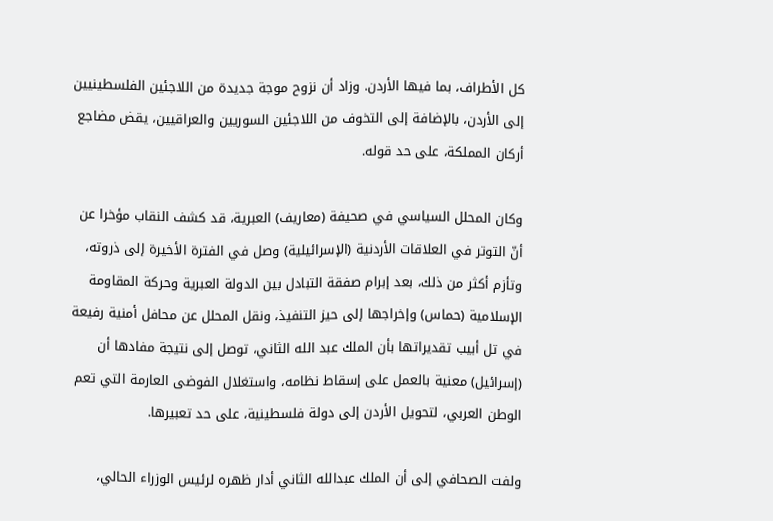كل الأطراف، بما فيها الأردن. وزاد أن نزوح موجة جديدة من اللاجئين الفلسطينيين إلى الأردن، بالإضافة إلى التخوف من اللاجئين السوريين والعراقيين، يقض مضاجع أركان المملكة، على حد قوله.

وكان المحلل السياسي في صحيفة (معاريف) العبرية، قد كشف النقاب مؤخرا عن أنّ التوتر في العلاقات الأردنية (الإسرائيلية) وصل في الفترة الأخيرة إلى ذروته، وتأزم أكثر من ذلك، بعد إبرام صفقة التبادل بين الدولة العبرية وحركة المقاومة الإسلامية (حماس) وإخراجها إلى حيز التنفيذ، ونقل المحلل عن محافل أمنية رفيعة في تل أبيب تقديراتها بأن الملك عبد الله الثاني، توصل إلى نتيجة مفادها أن (إسرائيل) معنية بالعمل على إسقاط نظامه، واستغلال الفوضى العارمة التي تعم الوطن العربي، لتحويل الأردن إلى دولة فلسطينية، على حد تعبيرها.

ولفت الصحافي إلى أن الملك عبدالله الثاني أدار ظهره لرئيس الوزراء الحالي،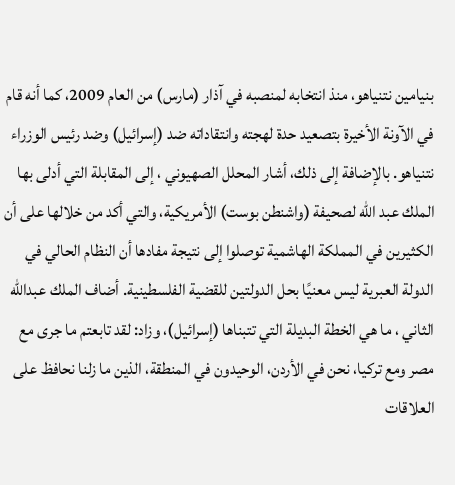بنيامين نتنياهو، منذ انتخابه لمنصبه في آذار (مارس) من العام 2009، كما أنه قام في الآونة الأخيرة بتصعيد حدة لهجته وانتقاداته ضد (إسرائيل) وضد رئيس الوزراء نتنياهو. بالإضافة إلى ذلك، أشار المحلل الصهيوني ، إلى المقابلة التي أدلى بها الملك عبد الله لصحيفة (واشنطن بوست) الأمريكية، والتي أكد من خلالها على أن الكثيرين في المملكة الهاشمية توصلوا إلى نتيجة مفادها أن النظام الحالي في الدولة العبرية ليس معنيًا بحل الدولتين للقضية الفلسطينية. أضاف الملك عبدالله الثاني ، ما هي الخطة البديلة التي تتبناها (إسرائيل)، وزاد: لقد تابعتم ما جرى مع مصر ومع تركيا، نحن في الأردن، الوحيدون في المنطقة، الذين ما زلنا نحافظ على العلاقات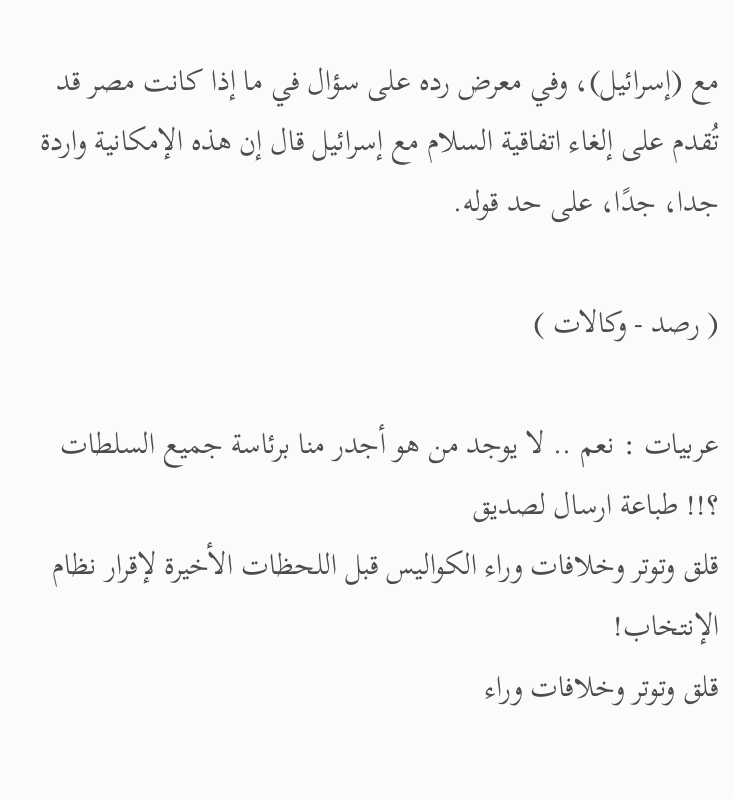مع (إسرائيل)، وفي معرض رده على سؤال في ما إذا كانت مصر قد تُقدم على إلغاء اتفاقية السلام مع إسرائيل قال إن هذه الإمكانية واردة جدا، جدًا، على حد قوله.

( رصد - وكالات )

عربيات : نعم .. لا يوجد من هو أجدر منا برئاسة جميع السلطات ؟!! طباعة ارسال لصديق
قلق وتوتر وخلافات وراء الكواليس قبل اللحظات الأخيرة لإقرار نظام الإنتخاب!
قلق وتوتر وخلافات وراء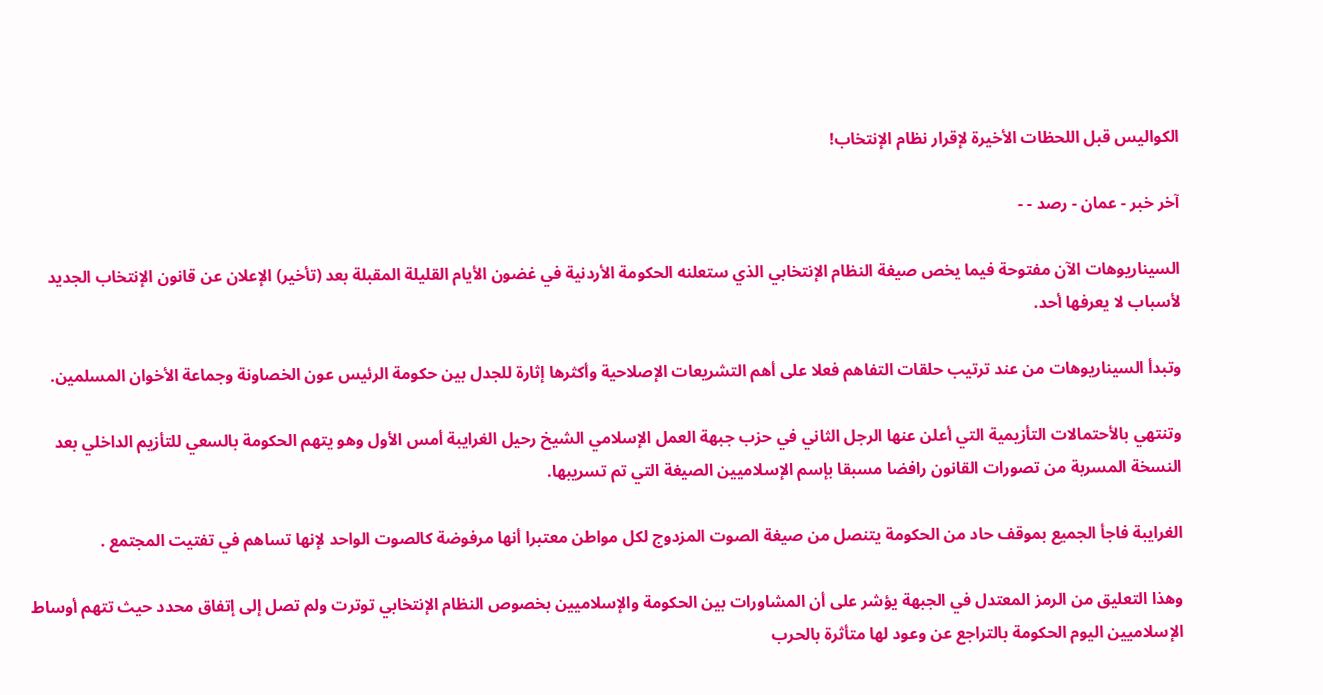الكواليس قبل اللحظات الأخيرة لإقرار نظام الإنتخاب!

آخر خبر - عمان - رصد - -

السيناريوهات الآن مفتوحة فيما يخص صيغة النظام الإنتخابي الذي ستعلنه الحكومة الأردنية في غضون الأيام القليلة المقبلة بعد (تأخير) الإعلان عن قانون الإنتخاب الجديد لأسباب لا يعرفها أحد.

وتبدأ السيناريوهات من عند ترتيب حلقات التفاهم فعلا على أهم التشريعات الإصلاحية وأكثرها إثارة للجدل بين حكومة الرئيس عون الخصاونة وجماعة الأخوان المسلمين.

وتنتهي بالأحتمالات التأزيمية التي أعلن عنها الرجل الثاني في حزب جبهة العمل الإسلامي الشيخ رحيل الغرايبة أمس الأول وهو يتهم الحكومة بالسعي للتأزيم الداخلي بعد النسخة المسربة من تصورات القانون رافضا مسبقا بإسم الإسلاميين الصيغة التي تم تسريبها.

الغرايبة فاجأ الجميع بموقف حاد من الحكومة يتنصل من صيغة الصوت المزدوج لكل مواطن معتبرا أنها مرفوضة كالصوت الواحد لإنها تساهم في تفتيت المجتمع .

وهذا التعليق من الرمز المعتدل في الجبهة يؤشر على أن المشاورات بين الحكومة والإسلاميين بخصوص النظام الإنتخابي توترت ولم تصل إلى إتفاق محدد حيث تتهم أوساط الإسلاميين اليوم الحكومة بالتراجع عن وعود لها متأثرة بالحرب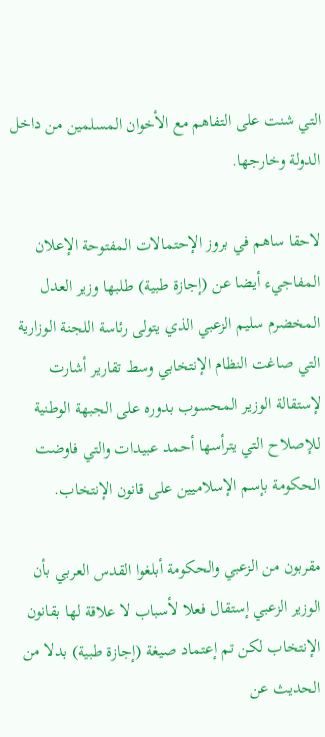التي شنت على التفاهم مع الأخوان المسلمين من داخل الدولة وخارجها.

لاحقا ساهم في بروز الإحتمالات المفتوحة الإعلان المفاجيء أيضا عن (إجازة طبية) طلبها وزير العدل المخضرم سليم الزعبي الذي يتولى رئاسة اللجنة الوزارية التي صاغت النظام الإنتخابي وسط تقارير أشارت لإستقالة الوزير المحسوب بدوره على الجبهة الوطنية للإصلاح التي يترأسها أحمد عبيدات والتي فاوضت الحكومة بإسم الإسلاميين على قانون الإنتخاب.

مقربون من الزعبي والحكومة أبلغوا القدس العربي بأن الوزير الزعبي إستقال فعلا لأسباب لا علاقة لها بقانون الإنتخاب لكن تم إعتماد صيغة (إجازة طبية) بدلا من الحديث عن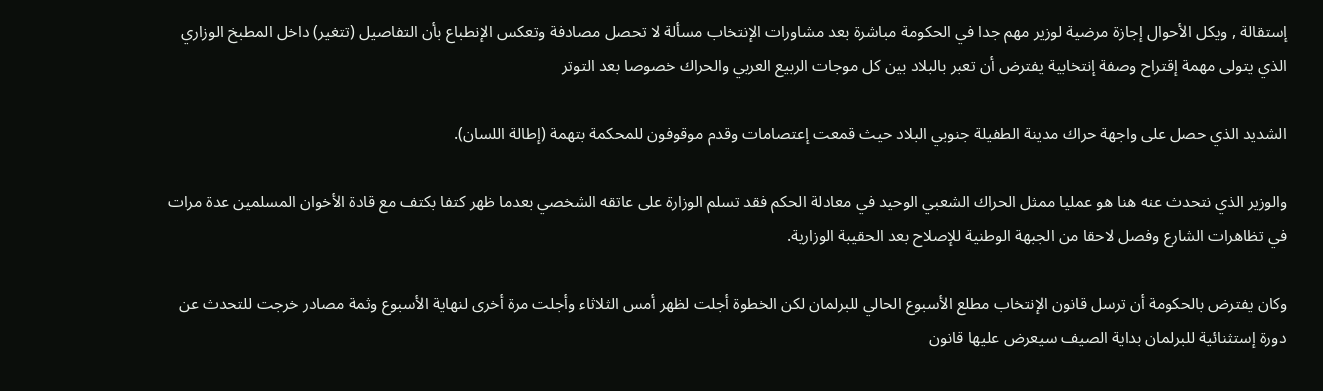إستقالة , ويكل الأحوال إجازة مرضية لوزير مهم جدا في الحكومة مباشرة بعد مشاورات الإنتخاب مسألة لا تحصل مصادفة وتعكس الإنطباع بأن التفاصيل (تتغير) داخل المطبخ الوزاري الذي يتولى مهمة إقتراح وصفة إنتخابية يفترض أن تعبر بالبلاد بين كل موجات الربيع العربي والحراك خصوصا بعد التوتر

الشديد الذي حصل على واجهة حراك مدينة الطفيلة جنوبي البلاد حيث قمعت إعتصامات وقدم موقوفون للمحكمة بتهمة (إطالة اللسان).

والوزير الذي نتحدث عنه هنا هو عمليا ممثل الحراك الشعبي الوحيد في معادلة الحكم فقد تسلم الوزارة على عاتقه الشخصي بعدما ظهر كتفا بكتف مع قادة الأخوان المسلمين عدة مرات في تظاهرات الشارع وفصل لاحقا من الجبهة الوطنية للإصلاح بعد الحقيبة الوزارية.

وكان يفترض بالحكومة أن ترسل قانون الإنتخاب مطلع الأسبوع الحالي للبرلمان لكن الخطوة أجلت لظهر أمس الثلاثاء وأجلت مرة أخرى لنهاية الأسبوع وثمة مصادر خرجت للتحدث عن دورة إستثنائية للبرلمان بداية الصيف سيعرض عليها قانون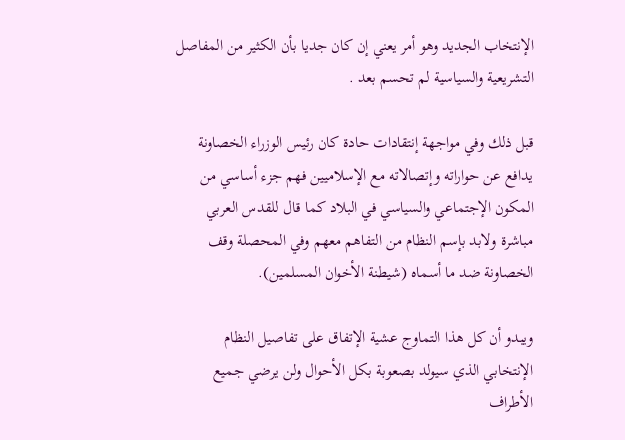الإنتخاب الجديد وهو أمر يعني إن كان جديا بأن الكثير من المفاصل التشريعية والسياسية لم تحسم بعد .

قبل ذلك وفي مواجهة إنتقادات حادة كان رئيس الوزراء الخصاونة يدافع عن حواراته وإتصالاته مع الإسلاميين فهم جزء أساسي من المكون الإجتماعي والسياسي في البلاد كما قال للقدس العربي مباشرة ولابد بإسم النظام من التفاهم معهم وفي المحصلة وقف الخصاونة ضد ما أسماه (شيطنة الأخوان المسلمين).

ويبدو أن كل هذا التماوج عشية الإتفاق على تفاصيل النظام الإنتخابي الذي سيولد بصعوبة بكل الأحوال ولن يرضي جميع الأطراف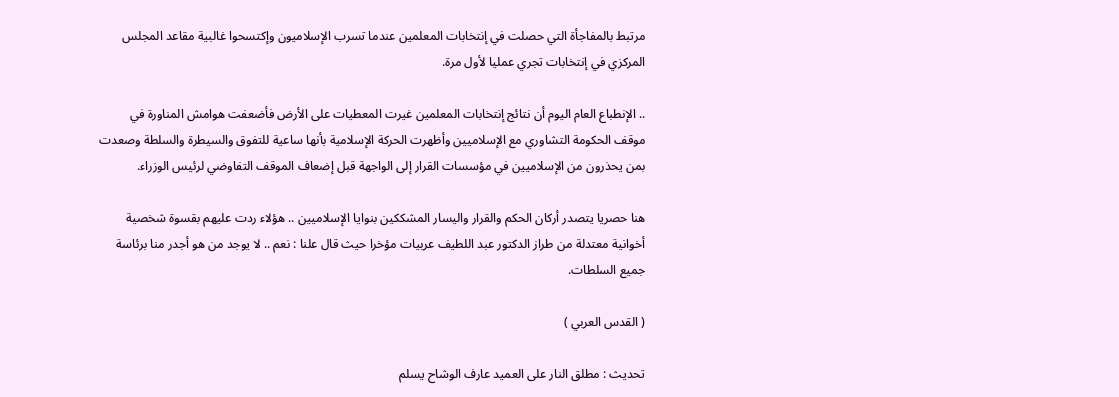مرتبط بالمفاجأة التي حصلت في إنتخابات المعلمين عندما تسرب الإسلاميون وإكتسحوا غالبية مقاعد المجلس المركزي في إنتخابات تجري عمليا لأول مرة.

.. الإنطباع العام اليوم أن نتائج إنتخابات المعلمين غيرت المعطيات على الأرض فأضعفت هوامش المناورة في موقف الحكومة التشاوري مع الإسلاميين وأظهرت الحركة الإسلامية بأنها ساعية للتفوق والسيطرة والسلطة وصعدت بمن يحذرون من الإسلاميين في مؤسسات القرار إلى الواجهة قبل إضعاف الموقف التفاوضي لرئيس الوزراء.

هنا حصريا يتصدر أركان الحكم والقرار واليسار المشككين بنوايا الإسلاميين .. هؤلاء ردت عليهم بقسوة شخصية أخوانية معتدلة من طراز الدكتور عبد اللطيف عربيات مؤخرا حيث قال علنا : نعم .. لا يوجد من هو أجدر منا برئاسة جميع السلطات.

( القدس العربي )

تحديث : مطلق النار على العميد عارف الوشاح يسلم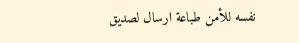نفسه للأمن طباعة ارسال لصديق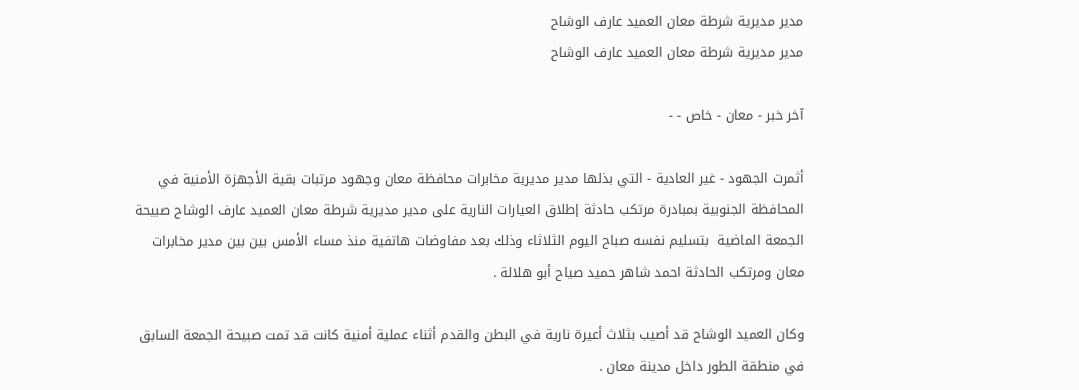مدير مديرية شرطة معان العميد عارف الوشاح
مدير مديرية شرطة معان العميد عارف الوشاح

آخر خبر - معان - خاص - -

أثمرت الجهود - غير العادية - التي بذلها مدير مديرية مخابرات محافظة معان وجهود مرتبات بقية الأجهزة الأمنية في المحافظة الجنوبية بمبادرة مرتكب حادثة إطلاق العيارات النارية على مدير مديرية شرطة معان العميد عارف الوشاح صبيحة الجمعة الماضية  بتسليم نفسه صباح اليوم الثلاثاء وذلك بعد مفاوضات هاتفية منذ مساء الأمس بين بين مدير مخابرات معان ومرتكب الحادثة احمد شاهر حميد صياح أبو هلالة .

وكان العميد الوشاح قد أصيب بثلاث أعيرة نارية في البطن والقدم أثناء عملية أمنية كانت قد تمت صبيحة الجمعة السابق في منطقة الطور داخل مدينة معان .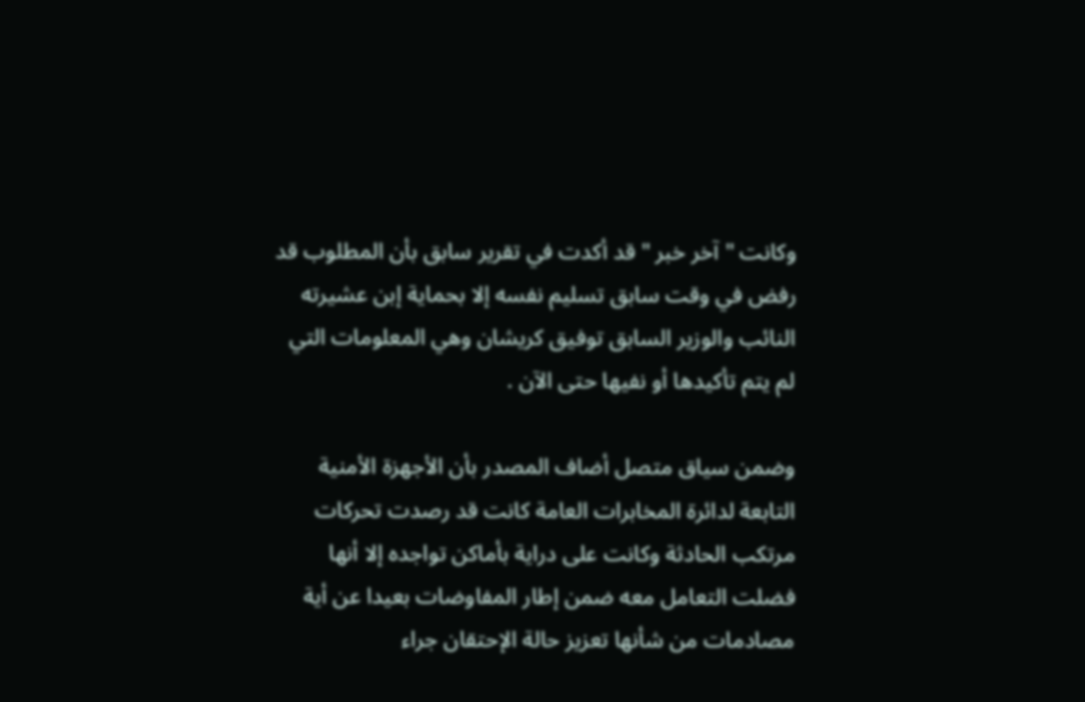وكانت " آخر خبر " قد أكدت في تقرير سابق بأن المطلوب قد رفض في وقت سابق تسليم نفسه إلا بحماية إبن عشيرته النائب والوزير السابق توفيق كريشان وهي المعلومات التي لم يتم تأكيدها أو نفيها حتى الآن .

وضمن سياق متصل أضاف المصدر بأن الأجهزة الأمنية التابعة لدائرة المخابرات العامة كانت قد رصدت تحركات مرتكب الحادثة وكانت على دراية بأماكن تواجده إلا أنها فضلت التعامل معه ضمن إطار المفاوضات بعيدا عن أية مصادمات من شأنها تعزيز حالة الإحتقان جراء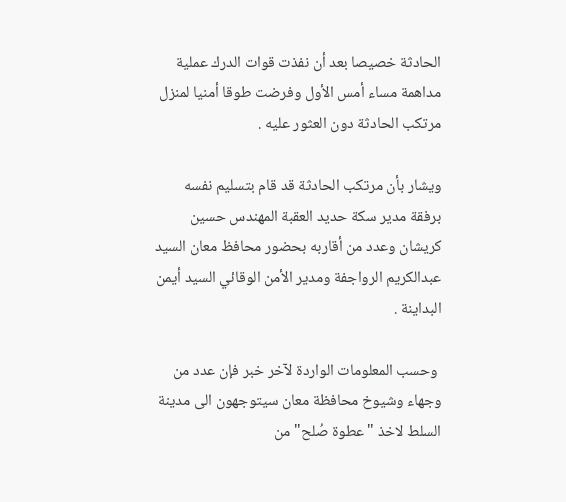الحادثة خصيصا بعد أن نفذت قوات الدرك عملية مداهمة مساء أمس الأول وفرضت طوقا أمنيا لمنزل مرتكب الحادثة دون العثور عليه .

ويشار بأن مرتكب الحادثة قد قام بتسليم نفسه برفقة مدير سكة حديد العقبة المهندس حسين كريشان وعدد من أقاربه بحضور محافظ معان السيد عبدالكريم الرواجفة ومدير الأمن الوقائي السيد أيمن البداينة .

 وحسب المعلومات الواردة لآخر خبر فإن عدد من وجهاء وشيوخ محافظة معان سيتوجهون الى مدينة السلط لاخذ "عطوة صُلح" من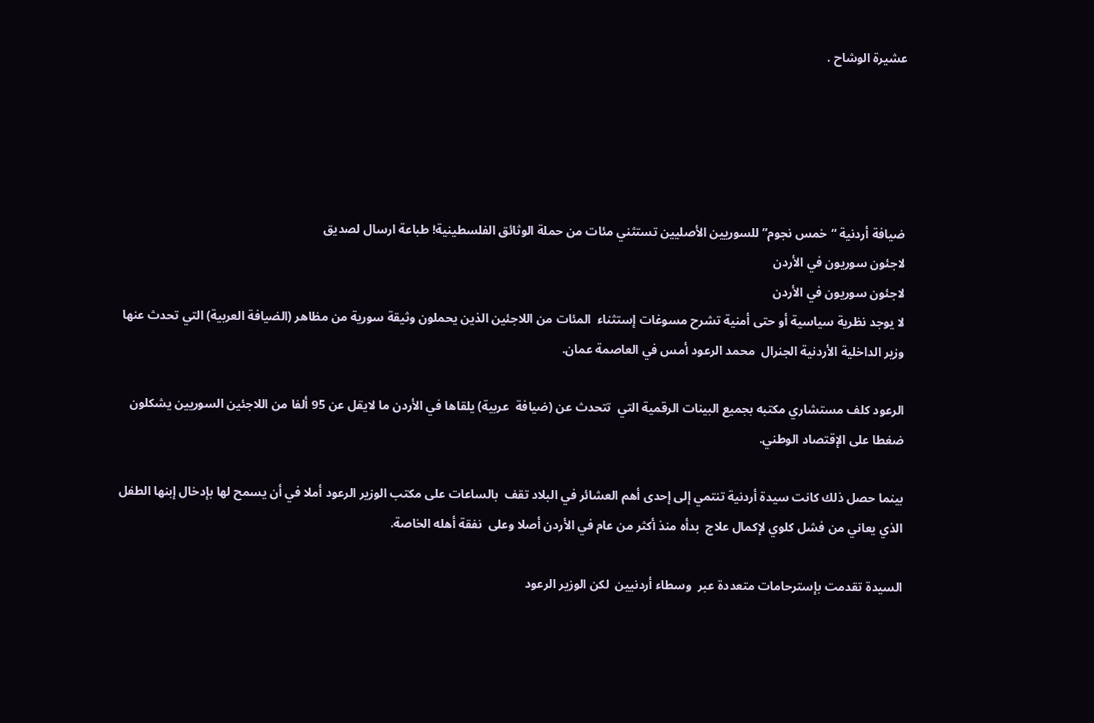عشيرة الوشاح .





ضيافة أردنية “خمس نجوم” للسوريين الأصليين تستثني مئات من حملة الوثائق الفلسطينية! طباعة ارسال لصديق
لاجئون سوريون في الأردن
لاجئون سوريون في الأردن
لا يوجد نظرية سياسية أو حتى أمنية تشرح مسوغات إستثناء  المئات من اللاجئين الذين يحملون وثيقة سورية من مظاهر (الضيافة العربية) التي تحدث عنها وزير الداخلية الأردنية الجنرال  محمد الرعود أمس في العاصمة عمان.

الرعود كلف مستشاري مكتبه بجميع البينات الرقمية التي  تتحدث عن (ضيافة  عربية) يلقاها في الأردن ما لايقل عن 95 ألفا من اللاجئين السوريين يشكلون ضغطا على الإقتصاد الوطني.

بينما حصل ذلك كانت سيدة أردنية تنتمي إلى إحدى أهم العشائر في البلاد تقف  بالساعات على مكتب الوزير الرعود أملا في أن يسمح لها بإدخال إبنها الطفل الذي يعاني من فشل كلوي لإكمال علاج  بدأه منذ أكثر من عام في الأردن أصلا وعلى  نفقة أهله الخاصة.

السيدة تقدمت بإسترحامات متعددة عبر  وسطاء أردنيين  لكن الوزير الرعود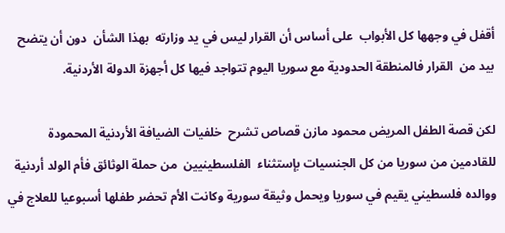أقفل في وجهها كل الأبواب  على أساس أن القرار ليس في يد وزارته  بهذا الشأن  دون أن يتضح بيد من  القرار فالمنطقة الحدودية مع سوريا اليوم تتواجد فيها كل أجهزة الدولة الأردنية.

لكن قصة الطفل المريض محمود مازن قصاص تشرح  خلفيات الضيافة الأردنية المحمودة  للقادمين من سوريا من كل الجنسيات بإستثناء  الفلسطينيين  من حملة الوثائق فأم الولد أردنية ووالده فلسطيني يقيم في سوريا ويحمل وثيقة سورية وكانت الأم تحضر طفلها أسبوعيا للعلاج في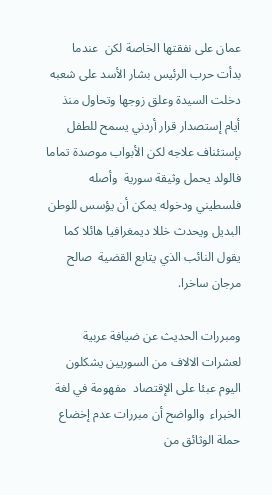عمان على نفقتها الخاصة لكن  عندما بدأت حرب الرئيس بشار الأسد على شعبه دخلت السيدة وعلق زوجها وتحاول منذ أيام إستصدار قرار أردني يسمح للطفل بإستئناف علاجه لكن الأبواب موصدة تماما فالولد يحمل وثيقة سورية  وأصله فلسطيني ودخوله يمكن أن يؤسس للوطن البديل ويحدث خللا ديمغرافيا هائلا كما يقول النائب الذي يتابع القضية  صالح مرجان ساخرا.

ومبررات الحديث عن ضيافة عربية لعشرات الالاف من السوريين يشكلون اليوم عبئا على الإقتصاد  مفهومة في لغة الخبراء  والواضح أن مبررات عدم إخضاع حملة الوثائق من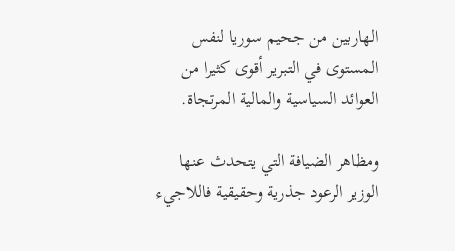الهاربين من جحيم سوريا لنفس المستوى في التبرير أقوى كثيرا من العوائد السياسية والمالية المرتجاة.

ومظاهر الضيافة التي يتحدث عنها الوزير الرعود جذرية وحقيقية فاللاجيء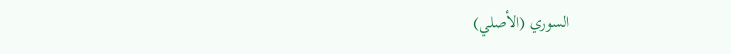السوري (الأصلي)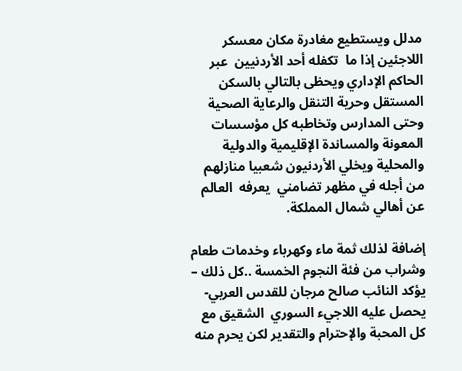مدلل ويستطيع مغادرة مكان معسكر اللاجئين إذا ما  تكفله أحد الأردنيين  عبر الحاكم الإداري ويحظى بالتالي بالسكن المستقل وحرية التنقل والرعاية الصحية وحتى المدارس وتخاطبه كل مؤسسات المعونة والمساندة الإقليمية والدولية والمحلية ويخلي الأردنيون شعبيا منازلهم من أجله في مظهر تضامني  يعرفه  العالم عن أهالي شمال المملكة.

إضافة لذلك ثمة ماء وكهرباء وخدمات طعام وشراب من فئة النجوم الخمسة ..كل ذلك – يؤكد النائب صالح مرجان للقدس العربي- يحصل عليه اللاجيء السوري  الشقيق مع كل المحبة والإحترام والتقدير لكن يحرم منه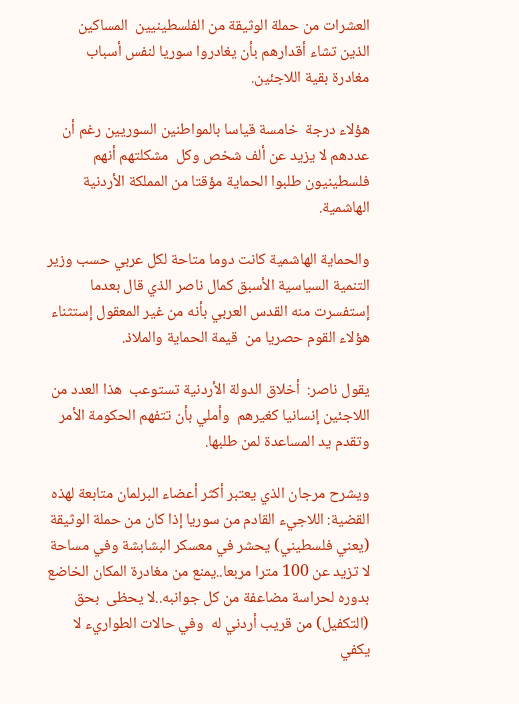العشرات من حملة الوثيقة من الفلسطينيين  المساكين  الذين تشاء أقدارهم بأن يغادروا سوريا لنفس أسباب  مغادرة بقية اللاجئين.

هؤلاء درجة  خامسة قياسا بالمواطنين السوريين رغم أن عددهم لا يزيد عن ألف شخص وكل  مشكلتهم أنهم فلسطينيون طلبوا الحماية مؤقتا من المملكة الأردنية الهاشمية.

والحماية الهاشمية كانت دوما متاحة لكل عربي حسب وزير التنمية السياسية الأسبق كمال ناصر الذي قال بعدما إستفسرت منه القدس العربي بأنه من غير المعقول إستثناء هؤلاء القوم حصريا من  قيمة الحماية والملاذ.

يقول ناصر:  أخلاق الدولة الأردنية تستوعب  هذا العدد من اللاجئين إنسانيا كغيرهم  وأملي بأن تتفهم الحكومة الأمر وتقدم يد المساعدة لمن طلبها.

ويشرح مرجان الذي يعتبر أكثر أعضاء البرلمان متابعة لهذه القضية: اللاجيء القادم من سوريا إذا كان من حملة الوثيقة (يعني فلسطيني) يحشر في معسكر البشابشة وفي مساحة لا تزيد عن 100 مترا مربعا..يمنع من مغادرة المكان الخاضع بدوره لحراسة مضاعفة من كل جوانبه..لا يحظى  بحق (التكفيل) من قريب أردني له  وفي حالات الطواريء لا يكفي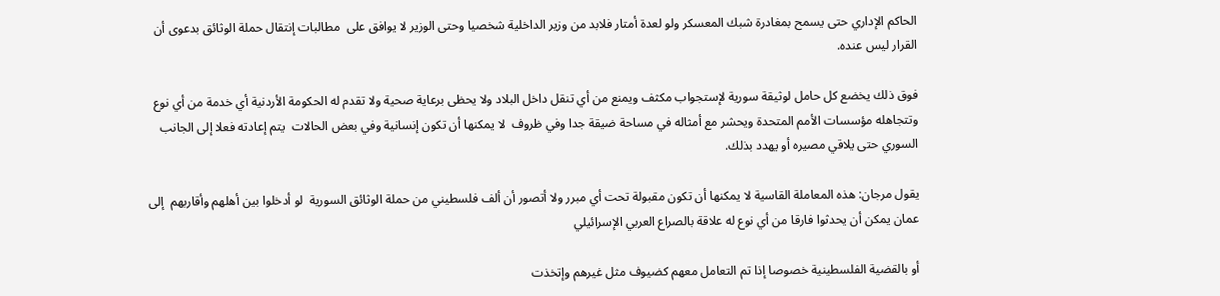الحاكم الإداري حتى يسمح بمغادرة شبك المعسكر ولو لعدة أمتار فلابد من وزير الداخلية شخصيا وحتى الوزير لا يوافق على  مطالبات إنتقال حملة الوثائق بدعوى أن القرار ليس عنده.

فوق ذلك يخضع كل حامل لوثيقة سورية لإستجواب مكثف ويمنع من أي تنقل داخل البلاد ولا يحظى برعاية صحية ولا تقدم له الحكومة الأردنية أي خدمة من أي نوع وتتجاهله مؤسسات الأمم المتحدة ويحشر مع أمثاله في مساحة ضيقة جدا وفي ظروف  لا يمكنها أن تكون إنسانية وفي بعض الحالات  يتم إعادته فعلا إلى الجانب السوري حتى يلاقي مصيره أو يهدد بذلك.

يقول مرجان: هذه المعاملة القاسية لا يمكنها أن تكون مقبولة تحت أي مبرر ولا أتصور أن ألف فلسطيني من حملة الوثائق السورية  لو أدخلوا بين أهلهم وأقاربهم  إلى عمان يمكن أن يحدثوا فارقا من أي نوع له علاقة بالصراع العربي الإسرائيلي

أو بالقضية الفلسطينية خصوصا إذا تم التعامل معهم كضيوف مثل غيرهم وإتخذت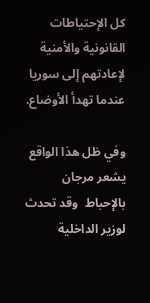كل الإحتياطات القانونية والأمنية لإعادتهم إلى سوريا عندما تهدأ الأوضاع.

وفي ظل هذا الواقع يشعر مرجان بالإحباط  وقد تحدث لوزير الداخلية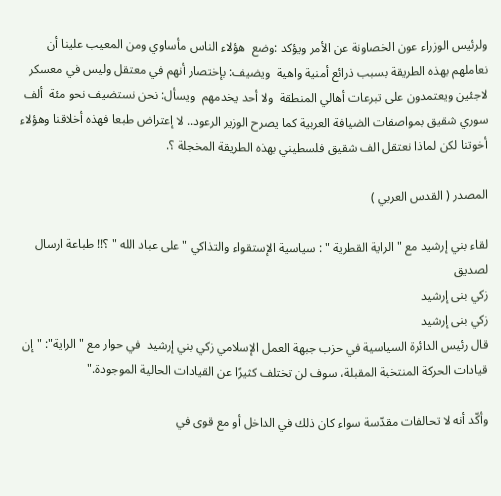ولرئيس الوزراء عون الخصاونة عن الأمر ويؤكد :وضع  هؤلاء الناس مأساوي ومن المعيب علينا أن نعاملهم بهذه الطريقة بسبب ذرائع أمنية واهية  ويضيف: بإختصار أنهم في معتقل وليس في معسكر لاجئين ويعتمدون على تبرعات أهالي المنطقة  ولا أحد يخدمهم  ويسأل: نحن نستضيف نحو مئة  ألف سوري شقيق بمواصفات الضيافة العربية كما يصرح الوزير الرعود.. لا إعتراض طبعا فهذه أخلاقنا وهؤلاء أخوتنا لكن لماذا نعتقل الف شقيق فلسطيني بهذه الطريقة المخجلة ؟.

المصدر ( القدس العربي )

لقاء بني إرشيد مع " الراية القطرية " : سياسية الإستقواء والتذاكي " على عباد الله " ؟!! طباعة ارسال لصديق
زكي بنى إرشيد
زكي بنى إرشيد
قال رئيس الدائرة السياسية في حزب جبهة العمل الإسلامي زكي بني إرشيد  في حوار مع " الراية": "إن قيادات الحركة المنتخبة المقبلة، سوف لن تختلف كثيرًا عن القيادات الحالية الموجودة."

وأكّد أنه لا تحالفات مقدّسة سواء كان ذلك في الداخل أو مع قوى في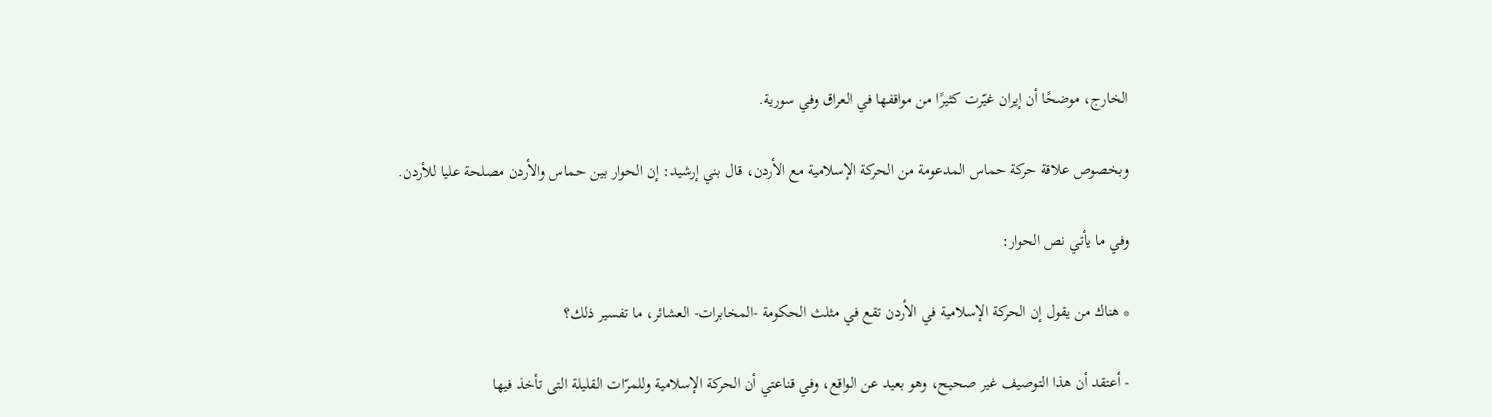الخارج، موضحًا أن إيران غيّرت كثيرًا من مواقفها في العراق وفي سورية.

وبخصوص علاقة حركة حماس المدعومة من الحركة الإسلامية مع الأردن، قال بني إرشيد: إن الحوار بين حماس والأردن مصلحة عليا للأردن.

وفي ما يأتي نص الحوار:

* هناك من يقول إن الحركة الإسلامية في الأردن تقع في مثلث الحكومة -المخابرات- العشائر، ما تفسير ذلك؟

- أعتقد أن هذا التوصيف غير صحيح، وهو بعيد عن الواقع، وفي قناعتي أن الحركة الإسلامية وللمرّات القليلة التى تأخذ فيها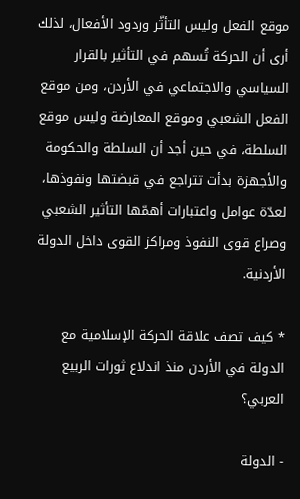موقع الفعل وليس التأثّر وردود الأفعال، لذلك أرى أن الحركة تُسهم في التأثير بالقرار السياسي والاجتماعي في الأردن، ومن موقع الفعل الشعبي وموقع المعارضة وليس موقع السلطة، في حين أجد أن السلطة والحكومة والأجهزة بدأت تتراجع في قبضتها ونفوذها، لعدّة عوامل واعتبارات أهمّها التأثير الشعبي وصراع قوى النفوذ ومراكز القوى داخل الدولة الأردنية.

* كيف تصف علاقة الحركة الإسلامية مع الدولة في الأردن منذ اندلاع ثورات الربيع العربي؟

- الدولة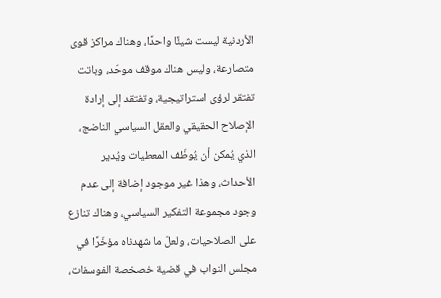الأردنية ليست شيئًا واحدًا، وهناك مراكز قوى متصارعة، وليس هناك موقف موحّد، وباتت تفتقر لرؤى استراتيجية، وتفتقد إلى إرادة الإصلاح الحقيقي والعقل السياسي الناضج، الذي يُمكن أن يُوظّف المعطيات ويُدير الأحداث، وهذا غير موجود إضافة إلى عدم وجود مجموعة التفكير السياسي، وهناك تنازع على الصلاحيات، ولعلّ ما شهدناه مؤخّرًا في مجلس النواب في قضية خصخصة الفوسفات،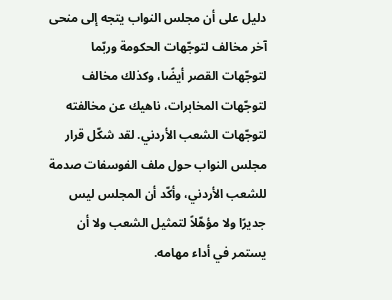دليل على أن مجلس النواب يتجه إلى منحى آخر مخالف لتوجّهات الحكومة وربّما لتوجّهات القصر أيضًا، وكذلك مخالف لتوجّهات المخابرات، ناهيك عن مخالفته لتوجّهات الشعب الأردني. لقد شكّل قرار مجلس النواب حول ملف الفوسفات صدمة للشعب الأردني، وأكّد أن المجلس ليس جديرًا ولا مؤهّلاً لتمثيل الشعب ولا أن يستمر في أداء مهامه.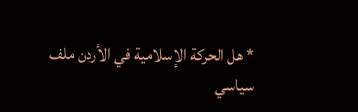* هل الحركة الإسلامية في الأردن ملف سياسي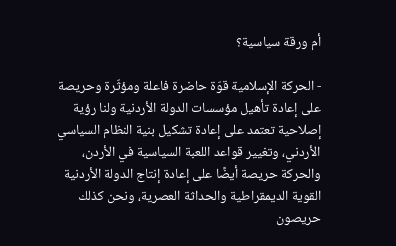أم ورقة سياسية؟

- الحركة الإسلامية قوّة حاضرة فاعلة ومؤثّرة وحريصة على إعادة تأهيل مؤسسات الدولة الأردنية ولنا رؤية إصلاحية تعتمد على إعادة تشكيل بنية النظام السياسي الأردني، وتغيير قواعد اللعبة السياسية في الأردن، والحركة حريصة أيضًا على إعادة إنتاج الدولة الأردنية القوية الديمقراطية والحداثة العصرية، ونحن كذلك حريصون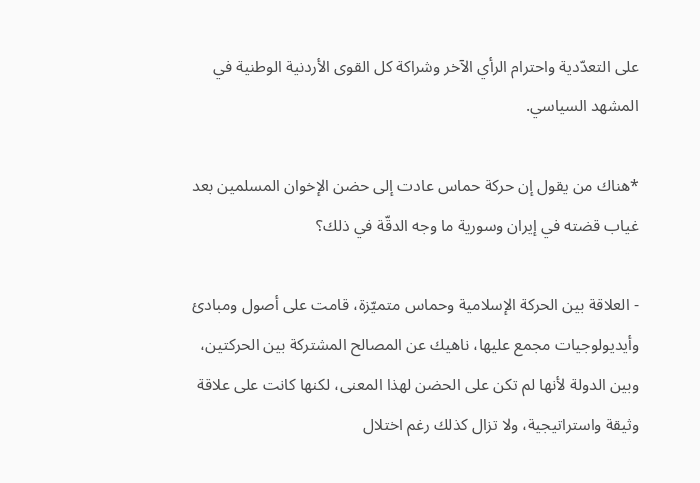على التعدّدية واحترام الرأي الآخر وشراكة كل القوى الأردنية الوطنية في المشهد السياسي.

*هناك من يقول إن حركة حماس عادت إلى حضن الإخوان المسلمين بعد غياب قضته في إيران وسورية ما وجه الدقّة في ذلك؟

- العلاقة بين الحركة الإسلامية وحماس متميّزة، قامت على أصول ومبادئ وأيديولوجيات مجمع عليها، ناهيك عن المصالح المشتركة بين الحركتين، وبين الدولة لأنها لم تكن على الحضن لهذا المعنى، لكنها كانت على علاقة وثيقة واستراتيجية، ولا تزال كذلك رغم اختلال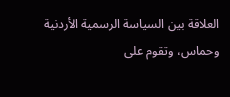العلاقة بين السياسة الرسمية الأردنية وحماس، وتقوم على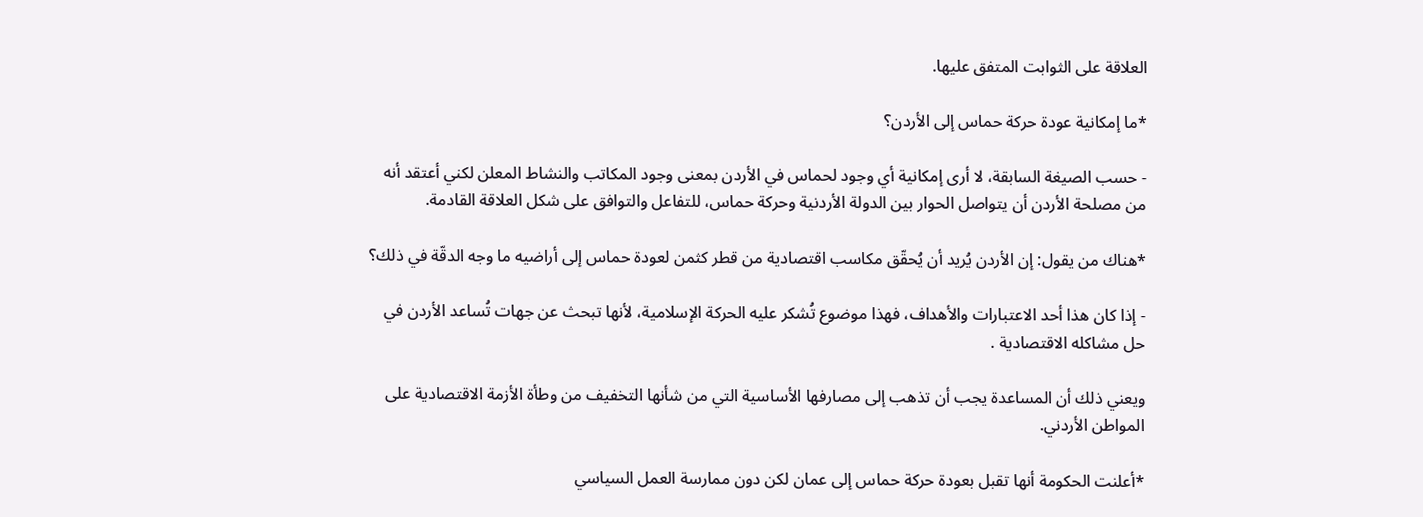العلاقة على الثوابت المتفق عليها.

*ما إمكانية عودة حركة حماس إلى الأردن؟

- حسب الصيغة السابقة، لا أرى إمكانية أي وجود لحماس في الأردن بمعنى وجود المكاتب والنشاط المعلن لكني أعتقد أنه من مصلحة الأردن أن يتواصل الحوار بين الدولة الأردنية وحركة حماس، للتفاعل والتوافق على شكل العلاقة القادمة.

*هناك من يقول: إن الأردن يُريد أن يُحقّق مكاسب اقتصادية من قطر كثمن لعودة حماس إلى أراضيه ما وجه الدقّة في ذلك؟

- إذا كان هذا أحد الاعتبارات والأهداف، فهذا موضوع تُشكر عليه الحركة الإسلامية، لأنها تبحث عن جهات تُساعد الأردن في حل مشاكله الاقتصادية .

ويعني ذلك أن المساعدة يجب أن تذهب إلى مصارفها الأساسية التي من شأنها التخفيف من وطأة الأزمة الاقتصادية على المواطن الأردني.

*أعلنت الحكومة أنها تقبل بعودة حركة حماس إلى عمان لكن دون ممارسة العمل السياسي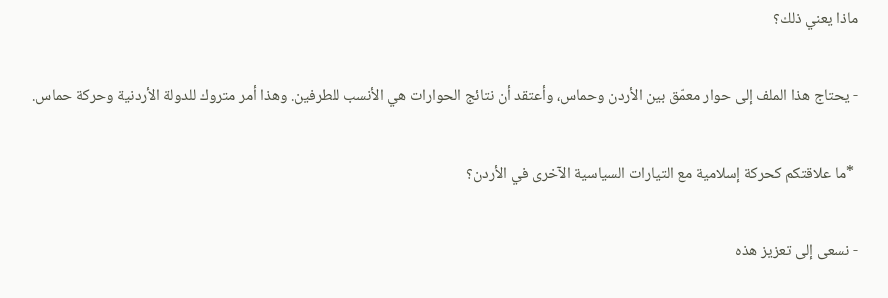ماذا يعني ذلك؟

- يحتاج هذا الملف إلى حوار معمّق بين الأردن وحماس، وأعتقد أن نتائج الحوارات هي الأنسب للطرفين. وهذا أمر متروك للدولة الأردنية وحركة حماس.

 *ما علاقتكم كحركة إسلامية مع التيارات السياسية الآخرى في الأردن؟

- نسعى إلى تعزيز هذه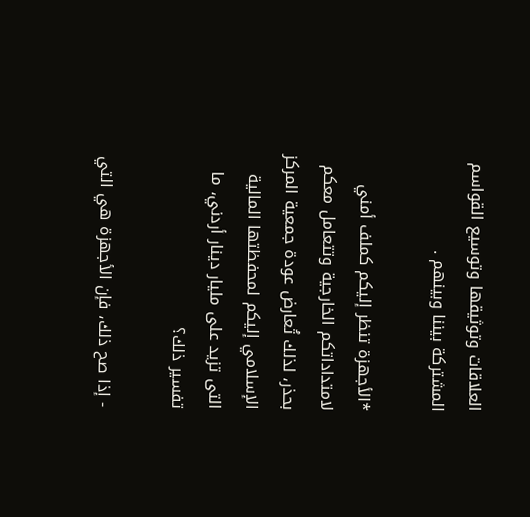العلاقات وتوثيقها وتوسيع القواسم المشتركة بيننا وبينهم .

*الأجهزة تنظر إليكم كملف أمني لامتداداتكم الخارجية وتتعامل معكم بحذر، لذلك تُعارض عودة جمعية المركز الإسلامي إليكم لمحفظتها المالية التى تزيد على مليار دينار أردني، ما تفسير ذلك؟

- إذا صح ذلك، فإن الأجهزة هي التي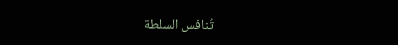تُنافس السلطة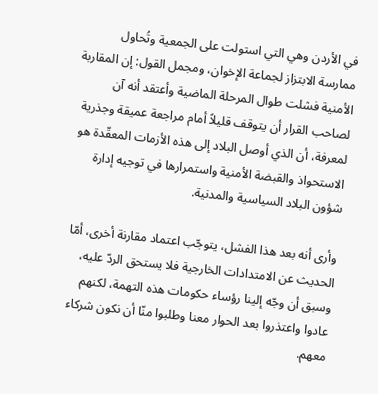في الأردن وهي التي استولت على الجمعية وتُحاول ممارسة الابتزاز لجماعة الإخوان، ومجمل القول: إن المقاربة الأمنية فشلت طوال المرحلة الماضية وأعتقد أنه آن لصاحب القرار أن يتوقف قليلاً أمام مراجعة عميقة وجذرية لمعرفة، أن الذي أوصل البلاد إلى هذه الأزمات المعقّدة هو الاستحواذ والقبضة الأمنية واستمرارها في توجيه إدارة شؤون البلاد السياسية والمدنية.

وأرى أنه بعد هذا الفشل، يتوجّب اعتماد مقارنة أخرى، أمّا الحديث عن الامتدادات الخارجية فلا يستحق الردّ عليه، وسبق أن وجّه إلينا رؤساء حكومات هذه التهمة، لكنهم عادوا واعتذروا بعد الحوار معنا وطلبوا منّا أن نكون شركاء معهم.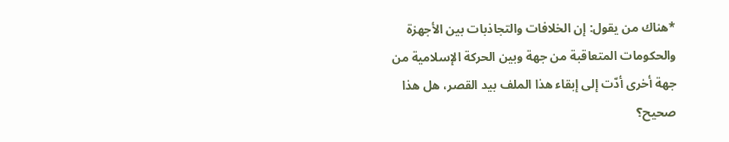*هناك من يقول: إن الخلافات والتجاذبات بين الأجهزة والحكومات المتعاقبة من جهة وبين الحركة الإسلامية من جهة أخرى أدّت إلى إبقاء هذا الملف بيد القصر، هل هذا صحيح؟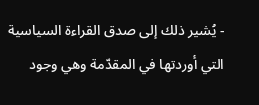- يُشير ذلك إلى صدق القراءة السياسية التي أوردتها في المقدّمة وهي وجود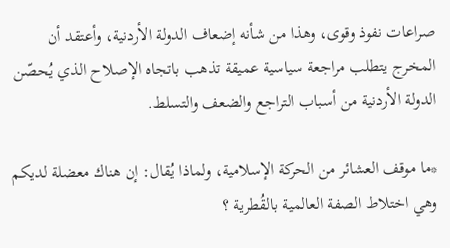صراعات نفوذ وقوى، وهذا من شأنه إضعاف الدولة الأردنية، وأعتقد أن المخرج يتطلب مراجعة سياسية عميقة تذهب باتجاه الإصلاح الذي يُحصّن الدولة الأردنية من أسباب التراجع والضعف والتسلط.

*ما موقف العشائر من الحركة الإسلامية، ولماذا يُقال: إن هناك معضلة لديكم وهي اختلاط الصفة العالمية بالقُطرية ؟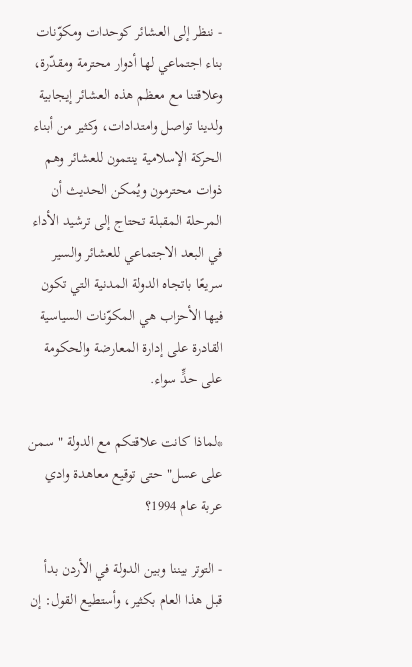- ننظر إلى العشائر كوحدات ومكوّنات بناء اجتماعي لها أدوار محترمة ومقدّرة، وعلاقتنا مع معظم هذه العشائر إيجابية ولدينا تواصل وامتدادات، وكثير من أبناء الحركة الإسلامية ينتمون للعشائر وهم ذوات محترمون ويُمكن الحديث أن المرحلة المقبلة تحتاج إلى ترشيد الأداء في البعد الاجتماعي للعشائر والسير سريعًا باتجاه الدولة المدنية التي تكون فيها الأحزاب هي المكوّنات السياسية القادرة على إدارة المعارضة والحكومة على حدٍّ سواء.

*لماذا كانت علاقتكم مع الدولة " سمن على عسل" حتى توقيع معاهدة وادي عربة عام 1994؟

- التوتر بيننا وبين الدولة في الأردن بدأ قبل هذا العام بكثير، وأستطيع القول: إن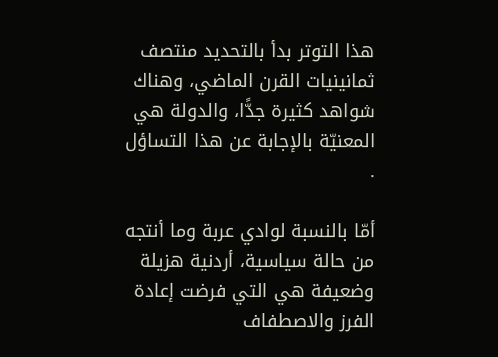هذا التوتر بدأ بالتحديد منتصف ثمانينيات القرن الماضي، وهناك شواهد كثيرة جدًّا، والدولة هي المعنيّة بالإجابة عن هذا التساؤل .

أمّا بالنسبة لوادي عربة وما أنتجه من حالة سياسية، أردنية هزيلة وضعيفة هي التي فرضت إعادة الفرز والاصطفاف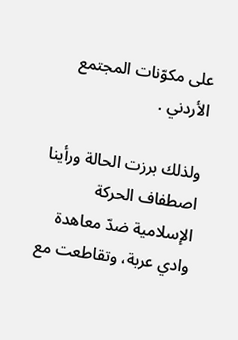على مكوّنات المجتمع الأردني .

ولذلك برزت الحالة ورأينا اصطفاف الحركة الإسلامية ضدّ معاهدة وادي عربة، وتقاطعت مع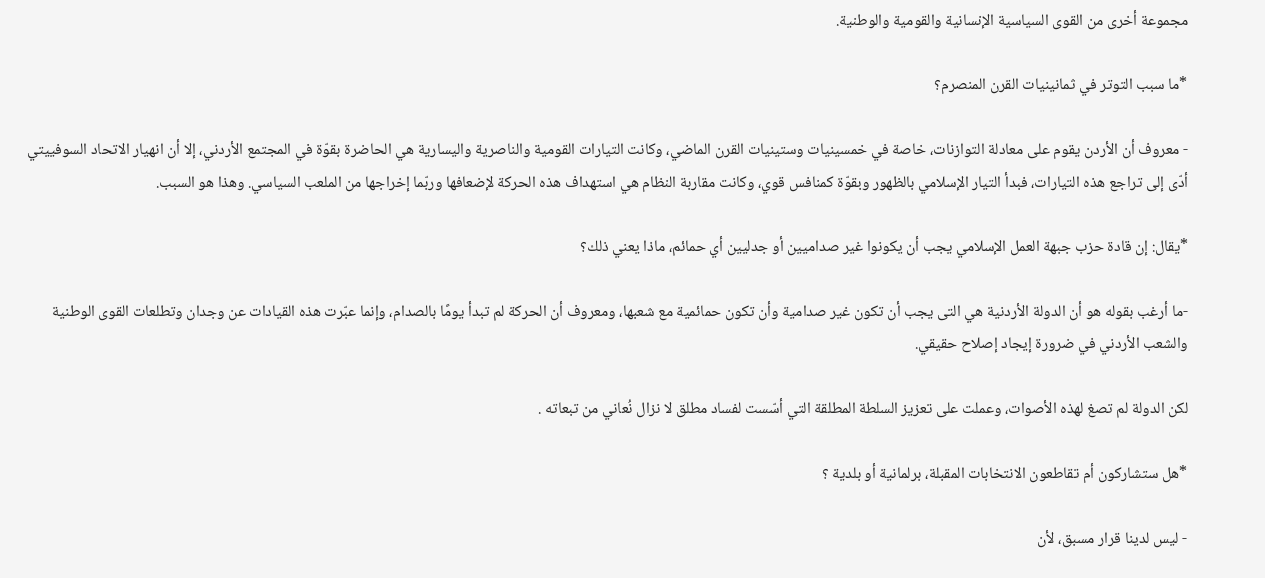مجموعة أخرى من القوى السياسية الإنسانية والقومية والوطنية.

*ما سبب التوتر في ثمانينيات القرن المنصرم؟

- معروف أن الأردن يقوم على معادلة التوازنات، خاصة في خمسينيات وستينيات القرن الماضي، وكانت التيارات القومية والناصرية واليسارية هي الحاضرة بقوّة في المجتمع الأردني، إلا أن انهيار الاتحاد السوفييتي أدّى إلى تراجع هذه التيارات، فبدأ التيار الإسلامي بالظهور وبقوّة كمنافس قوي، وكانت مقاربة النظام هي استهداف هذه الحركة لإضعافها وربّما إخراجها من الملعب السياسي. وهذا هو السبب.

*يقال: إن قادة حزب جبهة العمل الإسلامي يجب أن يكونوا غير صداميين أو جدليين أي حمائم، ماذا يعني ذلك؟

-ما أرغب بقوله هو أن الدولة الأردنية هي التى يجب أن تكون غير صدامية وأن تكون حمائمية مع شعبها، ومعروف أن الحركة لم تبدأ يومًا بالصدام، وإنما عبّرت هذه القيادات عن وجدان وتطلعات القوى الوطنية والشعب الأردني في ضرورة إيجاد إصلاح حقيقي.

لكن الدولة لم تصغ لهذه الأصوات، وعملت على تعزيز السلطة المطلقة التي أسّست لفساد مطلق لا نزال نُعاني من تبعاته .

*هل ستشاركون أم تقاطعون الانتخابات المقبلة، برلمانية أو بلدية ؟

- ليس لدينا قرار مسبق، لأن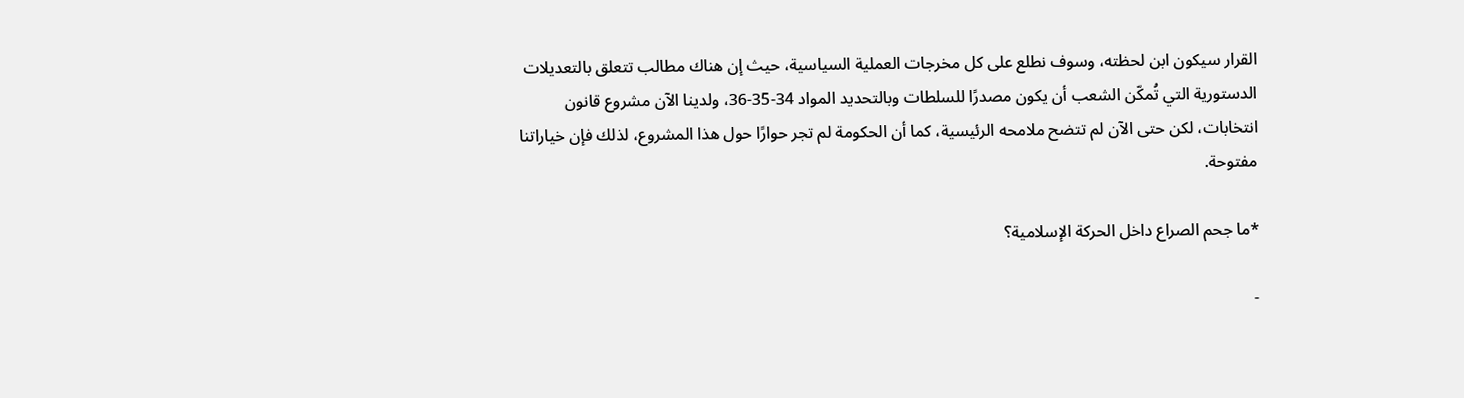القرار سيكون ابن لحظته، وسوف نطلع على كل مخرجات العملية السياسية، حيث إن هناك مطالب تتعلق بالتعديلات الدستورية التي تُمكّن الشعب أن يكون مصدرًا للسلطات وبالتحديد المواد 34-35-36، ولدينا الآن مشروع قانون انتخابات، لكن حتى الآن لم تتضح ملامحه الرئيسية، كما أن الحكومة لم تجر حوارًا حول هذا المشروع، لذلك فإن خياراتنا مفتوحة.

*ما جحم الصراع داخل الحركة الإسلامية؟

-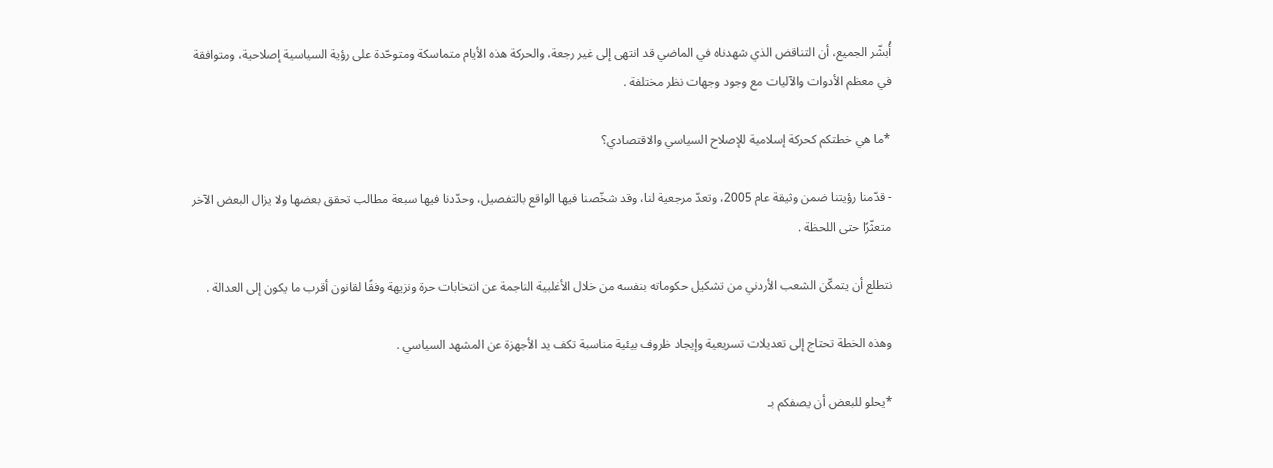أُبشّر الجميع، أن التناقض الذي شهدناه في الماضي قد انتهى إلى غير رجعة، والحركة هذه الأيام متماسكة ومتوحّدة على رؤية السياسية إصلاحية، ومتوافقة في معظم الأدوات والآليات مع وجود وجهات نظر مختلفة .

*ما هي خطتكم كحركة إسلامية للإصلاح السياسي والاقتصادي؟

- قدّمنا رؤيتنا ضمن وثيقة عام 2005، وتعدّ مرجعية لنا، وقد شخّصنا فيها الواقع بالتفصيل، وحدّدنا فيها سبعة مطالب تحقق بعضها ولا يزال البعض الآخر متعثّرًا حتى اللحظة .

نتطلع أن يتمكّن الشعب الأردني من تشكيل حكوماته بنفسه من خلال الأغلبية الناجمة عن انتخابات حرة ونزيهة وفقًا لقانون أقرب ما يكون إلى العدالة .

وهذه الخطة تحتاج إلى تعديلات تسريعية وإيجاد ظروف بيئية مناسبة تكف يد الأجهزة عن المشهد السياسي .

*يحلو للبعض أن يصفكم بـ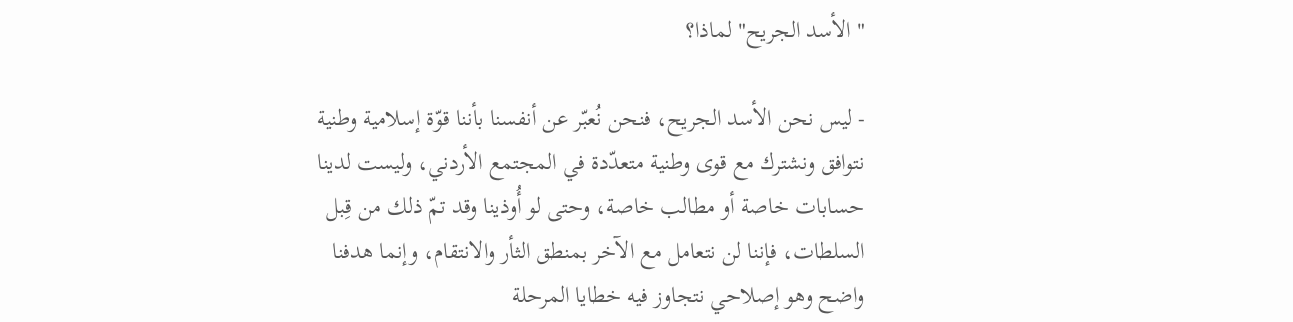" الأسد الجريح" لماذا؟

- ليس نحن الأسد الجريح، فنحن نُعبّر عن أنفسنا بأننا قوّة إسلامية وطنية نتوافق ونشترك مع قوى وطنية متعدّدة في المجتمع الأردني، وليست لدينا حسابات خاصة أو مطالب خاصة، وحتى لو أُوذينا وقد تمّ ذلك من قِبل السلطات، فإننا لن نتعامل مع الآخر بمنطق الثأر والانتقام، وإنما هدفنا واضح وهو إصلاحي نتجاوز فيه خطايا المرحلة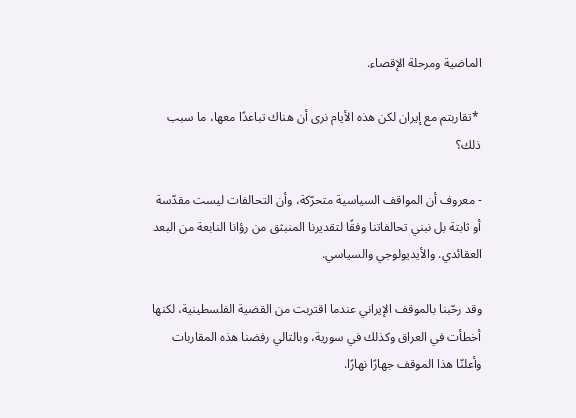الماضية ومرحلة الإقصاء.

 *تقاربتم مع إيران لكن هذه الأيام نرى أن هناك تباعدًا معها، ما سبب ذلك؟

- معروف أن المواقف السياسية متحرّكة، وأن التحالفات ليست مقدّسة أو ثابتة بل نبني تحالفاتنا وفقًا لتقديرنا المنبثق من رؤانا النابعة من البعد العقائدي. والأيديولوجي والسياسي.

وقد رحّبنا بالموقف الإيراني عندما اقتربت من القضية الفلسطينية، لكنها أخطأت في العراق وكذلك في سورية، وبالتالي رفضنا هذه المقاربات وأعلنّا هذا الموقف جهارًا نهارًا.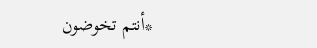*أنتم تخوضون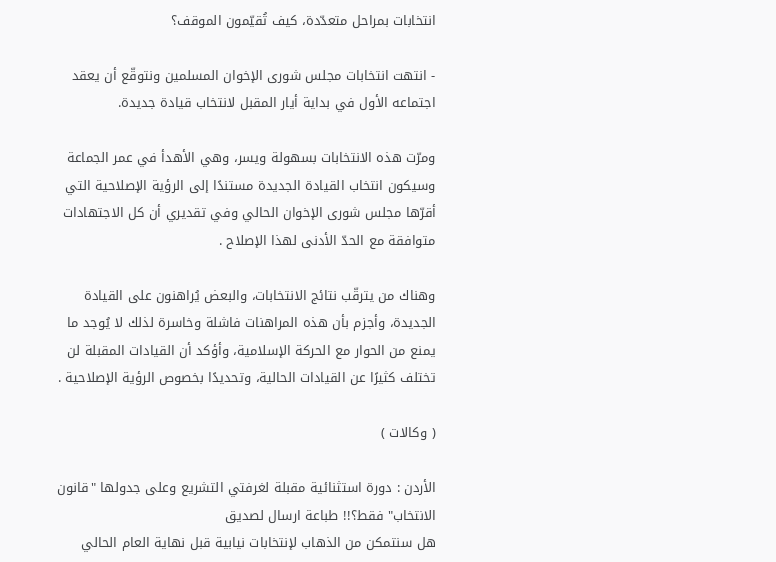انتخابات بمراحل متعدّدة، كيف تُقيّمون الموقف؟

- انتهت انتخابات مجلس شورى الإخوان المسلمين ونتوقّع أن يعقد اجتماعه الأول في بداية أيار المقبل لانتخاب قيادة جديدة.

ومرّت هذه الانتخابات بسهولة ويسر، وهي الأهدأ في عمر الجماعة وسيكون انتخاب القيادة الجديدة مستندًا إلى الرؤية الإصلاحية التي أقرّها مجلس شورى الإخوان الحالي وفي تقديري أن كل الاجتهادات متوافقة مع الحدّ الأدنى لهذا الإصلاح .

وهناك من يترقّب نتائج الانتخابات، والبعض يُراهنون على القيادة الجديدة، وأجزم بأن هذه المراهنات فاشلة وخاسرة لذلك لا يُوجد ما يمنع من الحوار مع الحركة الإسلامية، وأؤكد أن القيادات المقبلة لن تختلف كثيرًا عن القيادات الحالية، وتحديدًا بخصوص الرؤية الإصلاحية .

( وكالات )

الأردن : دورة استثنائية مقبلة لغرفتي التشريع وعلى جدولها "قانون الانتخاب" فقط؟!! طباعة ارسال لصديق
هل سنتمكن من الذهاب لإنتخابات نيابية قبل نهاية العام الحالي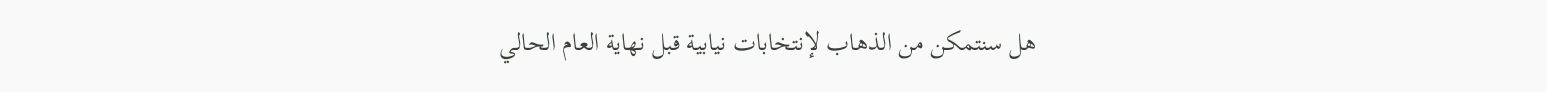هل سنتمكن من الذهاب لإنتخابات نيابية قبل نهاية العام الحالي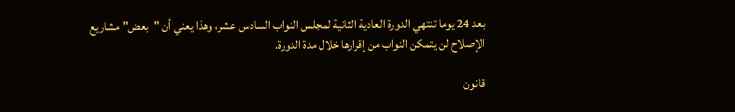بعد 24 يوما تنتهي الدورة العادية الثانية لمجلس النواب السادس عشر، وهذا يعني أن "بعض" مشاريع الإصلاح لن يتمكن النواب من إقرارها خلال مدة الدورة.

قانون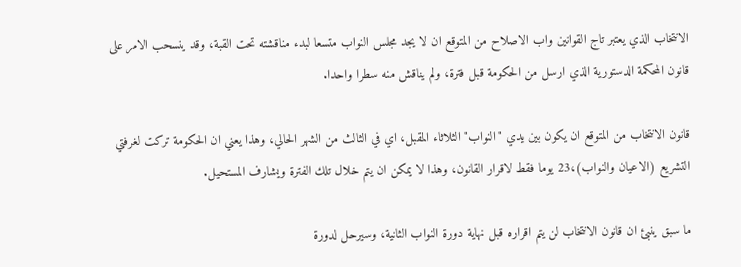الانتخاب الذي يعتبر تاج القوانين واب الاصلاح من المتوقع ان لا يجد مجلس النواب متسعا لبدء مناقشته تحت القبة، وقد ينسحب الامر على قانون المحكمة الدستورية الذي ارسل من الحكومة قبل فترة، ولم يناقش منه سطرا واحدا.

قانون الانتخاب من المتوقع ان يكون بين يدي "النواب" الثلاثاء المقبل، اي في الثالث من الشهر الحالي، وهذا يعني ان الحكومة تركت لغرفتي التشريع (الاعيان والنواب)،23 يوما فقط لاقرار القانون، وهذا لا يمكن ان يتم خلال تلك الفترة ويشارف المستحيل.

ما سبق ينبئ ان قانون الانتخاب لن يتم اقراره قبل نهاية دورة النواب الثانية، وسيرحل لدورة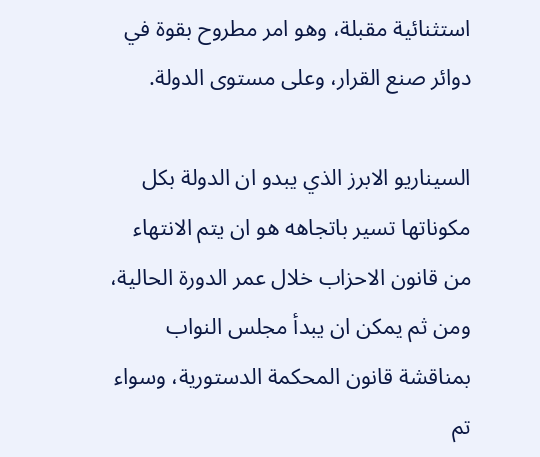استثنائية مقبلة، وهو امر مطروح بقوة في دوائر صنع القرار، وعلى مستوى الدولة.

السيناريو الابرز الذي يبدو ان الدولة بكل مكوناتها تسير باتجاهه هو ان يتم الانتهاء من قانون الاحزاب خلال عمر الدورة الحالية، ومن ثم يمكن ان يبدأ مجلس النواب بمناقشة قانون المحكمة الدستورية، وسواء تم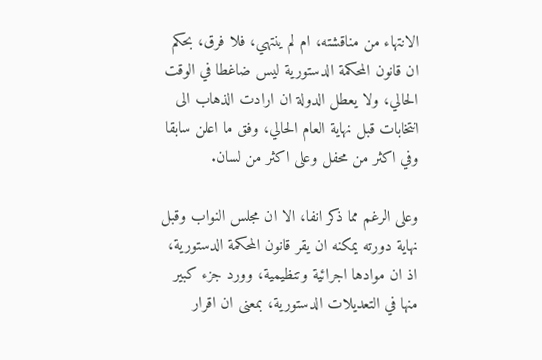الانتهاء من مناقشته، ام لم ينتهي، فلا فرق، بحكم ان قانون المحكمة الدستورية ليس ضاغطا في الوقت الحالي، ولا يعطل الدولة ان ارادت الذهاب الى انتخابات قبل نهاية العام الحالي، وفق ما اعلن سابقا وفي اكثر من محفل وعلى اكثر من لسان.

وعلى الرغم مما ذكر انفا، الا ان مجلس النواب وقبل نهاية دورته يمكنه ان يقر قانون المحكمة الدستورية، اذ ان موادها اجرائية وتنظيمية، وورد جزء كبير منها في التعديلات الدستورية، بمعنى ان اقرار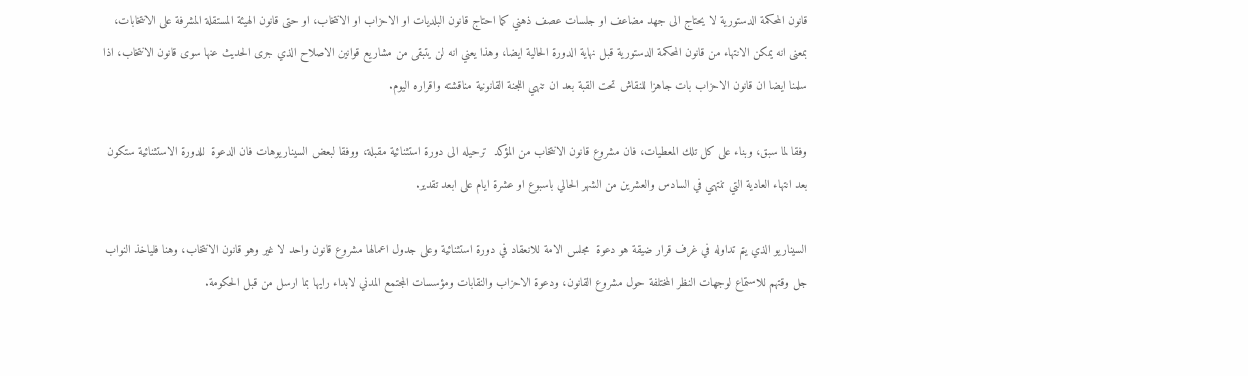قانون المحكمة الدستورية لا يحتاج الى جهد مضاعف او جلسات عصف ذهني كما احتاج قانون البلديات او الاحزاب او الانتخاب، او حتى قانون الهيئة المستقلة المشرفة على الانتخابات، بمعنى انه يمكن الانتهاء من قانون المحكمة الدستورية قبل نهاية الدورة الحالية ايضا، وهذا يعني انه لن يتبقى من مشاريع قوانين الاصلاح الذي جرى الحديث عنها سوى قانون الانتخاب، اذا سلمنا ايضا ان قانون الاحزاب بات جاهزا للنقاش تحت القبة بعد ان تنهي اللجنة القانونية مناقشته واقراره اليوم.

وفقا لما سبق، وبناء على كل تلك المعطيات، فان مشروع قانون الانتخاب من المؤكد  ترحيله الى دورة استثنائية مقبلة، ووفقا لبعض السيناريوهات فان الدعوة  للدورة الاستثنائية ستكون بعد انتهاء العادية التي تنتهي في السادس والعشرين من الشهر الحالي باسبوع او عشرة ايام على ابعد تقدير.

السيناريو الذي يتم تداوله في غرف قرار ضيقة هو دعوة  مجلس الامة للانعقاد في دورة استثنائية وعلى جدول اعمالها مشروع قانون واحد لا غير وهو قانون الانتخاب، وهنا فلياخذ النواب جل وقتهم للاستماع لوجهات النظر المختلفة حول مشروع القانون، ودعوة الاحزاب والنقابات ومؤسسات المجتمع المدني لابداء رايها بما ارسل من قبل الحكومة.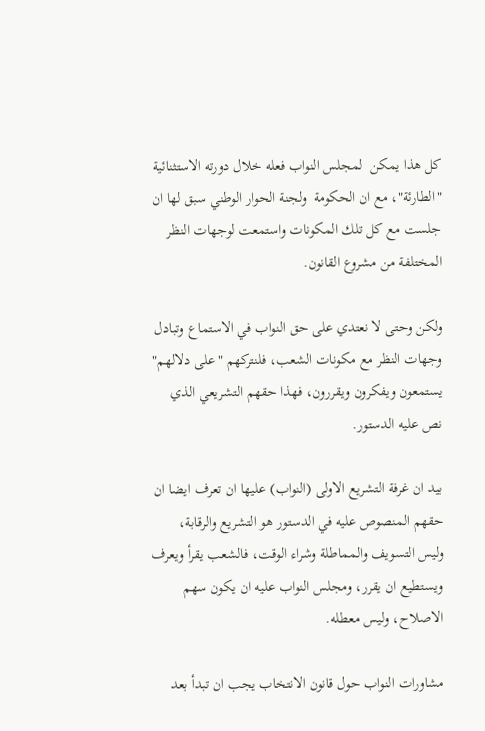كل هذا يمكن  لمجلس النواب فعله خلال دورته الاستثنائية "الطارئة"، مع ان الحكومة  ولجنة الحوار الوطني سبق لها ان جلست مع كل تلك المكونات واستمعت لوجهات النظر المختلفة من مشروع القانون.

ولكن وحتى لا نعتدي على حق النواب في الاستماع وتبادل وجهات النظر مع مكونات الشعب، فلنتركهم "على دلالهم" يستمعون ويفكرون ويقررون، فهذا حقهم التشريعي الذي نص عليه الدستور.

بيد ان غرفة التشريع الاولى (النواب) عليها ان تعرف ايضا ان حقهم المنصوص عليه في الدستور هو التشريع والرقابة، وليس التسويف والمماطلة وشراء الوقت، فالشعب يقرأ ويعرف ويستطيع ان يقرر، ومجلس النواب عليه ان يكون سهم الاصلاح، وليس معطله.

مشاورات النواب حول قانون الانتخاب يجب ان تبدأ بعد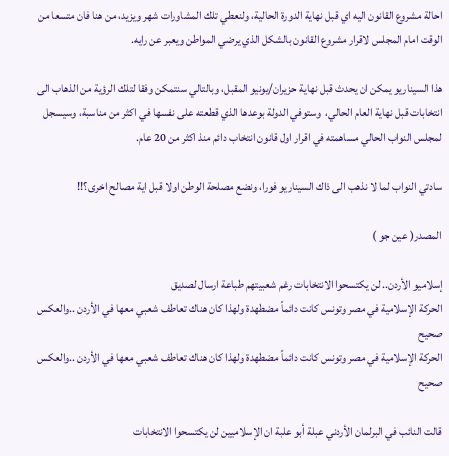احالة مشروع القانون اليه اي قبل نهاية الدورة الحالية، ولنعطي تلك المشاورات شهر ويزيد، من هنا فان متسعا من الوقت امام المجلس لاقرار مشروع القانون بالشكل الذي يرضي المواطن ويعبر عن رايه.

هذا السيناريو يمكن ان يحدث قبل نهاية حزيران/يونيو المقبل، وبالتالي سنتمكن وفقا لتلك الرؤية من الذهاب الى انتخابات قبل نهاية العام الحالي،  وستوفي الدولة بوعدها الذي قطعته على نفسها في اكثر من مناسبة، وسيسجل لمجلس النواب الحالي مساهمته في اقرار اول قانون انتخاب دائم منذ اكثر من 20 عام.

سادتي النواب لما لا نذهب الى ذاك السيناريو فورا، ونضع مصلحة الوطن اولا قبل اية مصالح اخرى؟!!

المصدر( عين جو )

إسلاميو الأردن.. لن يكتسحوا الانتخابات رغم شعبيتهم طباعة ارسال لصديق
الحركة الإسلامية في مصر وتونس كانت دائماً مضطهدة ولهذا كان هناك تعاطف شعبي معها في الأردن ..والعكس صحيح
الحركة الإسلامية في مصر وتونس كانت دائماً مضطهدة ولهذا كان هناك تعاطف شعبي معها في الأردن ..والعكس صحيح

قالت النائب في البرلمان الأردني عبلة أبو علبة ان الإسلاميين لن يكتسحوا الانتخابات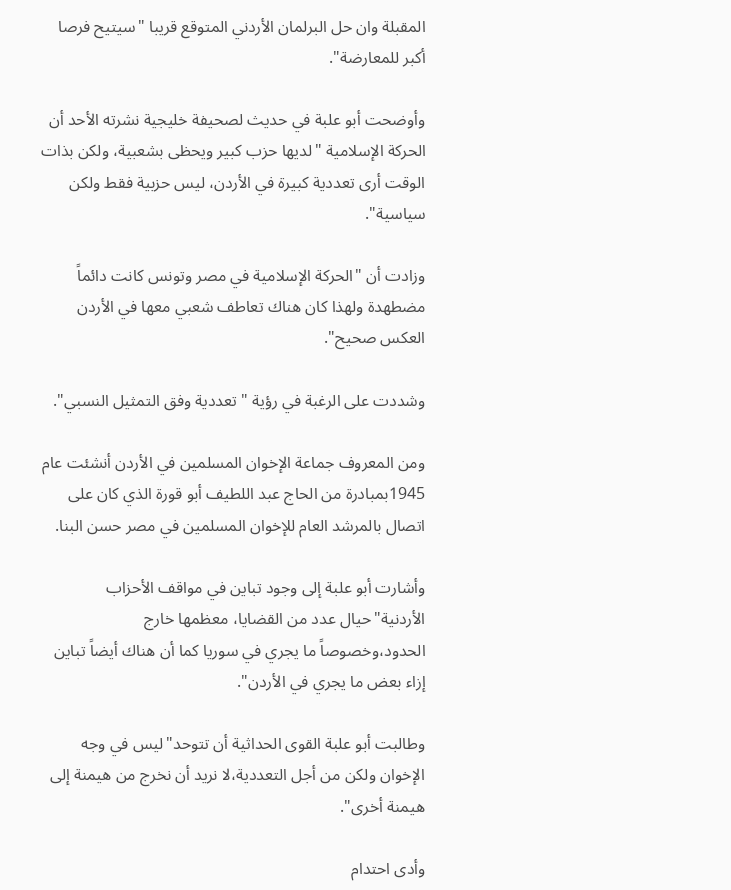المقبلة وان حل البرلمان الأردني المتوقع قريبا "سيتيح فرصا أكبر للمعارضة".

وأوضحت أبو علبة في حديث لصحيفة خليجية نشرته الأحد أن الحركة الإسلامية "لديها حزب كبير ويحظى بشعبية، ولكن بذات الوقت أرى تعددية كبيرة في الأردن، ليس حزبية فقط ولكن سياسية".

وزادت أن "الحركة الإسلامية في مصر وتونس كانت دائماً مضطهدة ولهذا كان هناك تعاطف شعبي معها في الأردن العكس صحيح".

وشددت على الرغبة في رؤية " تعددية وفق التمثيل النسبي".

ومن المعروف جماعة الإخوان المسلمين في الأردن أنشئت عام 1945بمبادرة من الحاج عبد اللطيف أبو قورة الذي كان على اتصال بالمرشد العام للإخوان المسلمين في مصر حسن البنا.

وأشارت أبو علبة إلى وجود تباين في مواقف الأحزاب الأردنية"حيال عدد من القضايا، معظمها خارج الحدود،وخصوصاً ما يجري في سوريا كما أن هناك أيضاً تباين إزاء بعض ما يجري في الأردن".

وطالبت أبو علبة القوى الحداثية أن تتوحد"ليس في وجه الإخوان ولكن من أجل التعددية،لا نريد أن نخرج من هيمنة إلى هيمنة أخرى".

وأدى احتدام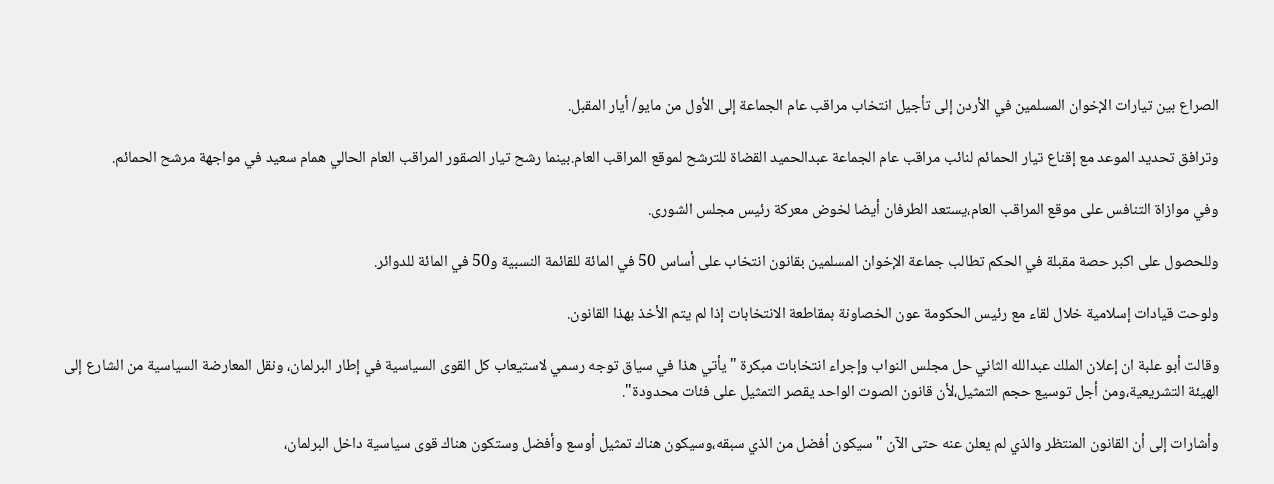الصراع بين تيارات الإخوان المسلمين في الأردن إلى تأجيل انتخاب مراقب عام الجماعة إلى الأول من مايو/ أيار المقبل.

وترافق تحديد الموعد مع إقناع تيار الحمائم لنائب مراقب عام الجماعة عبدالحميد القضاة للترشح لموقع المراقب العام.بينما رشح تيار الصقور المراقب العام الحالي همام سعيد في مواجهة مرشح الحمائم.

وفي موازاة التنافس على موقع المراقب العام،يستعد الطرفان أيضا لخوض معركة رئيس مجلس الشورى.

وللحصول على اكبر حصة مقبلة في الحكم تطالب جماعة الإخوان المسلمين بقانون انتخاب على أساس 50 في المائة للقائمة النسبية و50 في المائة للدوائر.

ولوحت قيادات إسلامية خلال لقاء مع رئيس الحكومة عون الخصاونة بمقاطعة الانتخابات إذا لم يتم الأخذ بهذا القانون.

وقالت أبو علبة ان إعلان الملك عبدالله الثاني حل مجلس النواب وإجراء انتخابات مبكرة "يأتي هذا في سياق توجه رسمي لاستيعاب كل القوى السياسية في إطار البرلمان، ونقل المعارضة السياسية من الشارع إلى الهيئة التشريعية،ومن أجل توسيع حجم التمثيل،لأن قانون الصوت الواحد يقصر التمثيل على فئات محدودة".

وأشارات إلى أن القانون المنتظر والذي لم يعلن عنه حتى الآن "سيكون أفضل من الذي سبقه،وسيكون هناك تمثيل أوسع وأفضل وستكون هناك قوى سياسية داخل البرلمان،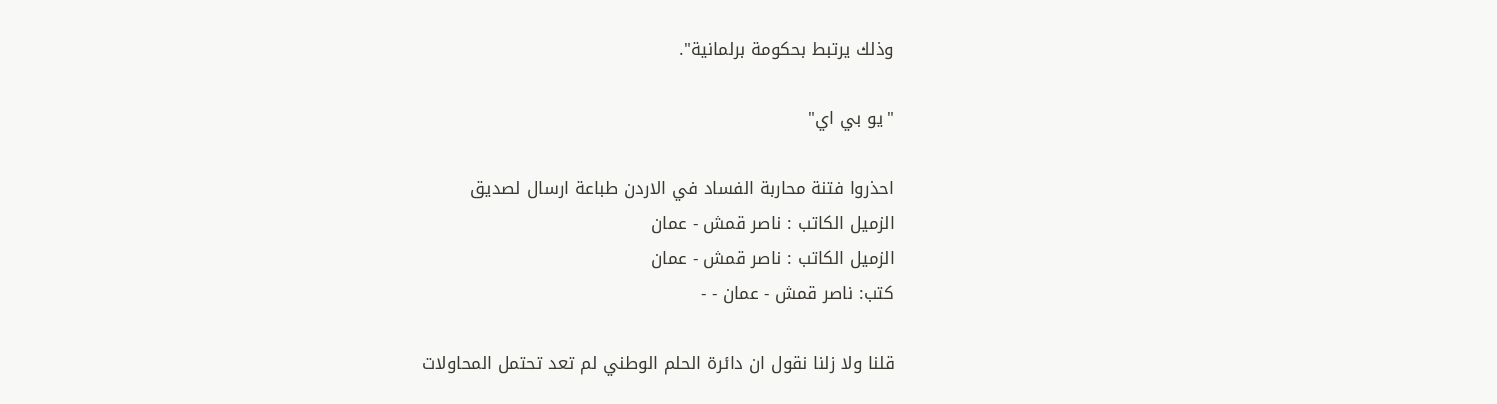وذلك يرتبط بحكومة برلمانية".

"يو بي اي"

احذروا فتنة محاربة الفساد في الاردن طباعة ارسال لصديق
الزميل الكاتب : ناصر قمش - عمان
الزميل الكاتب : ناصر قمش - عمان
كتب: ناصر قمش - عمان - -

قلنا ولا زلنا نقول ان دائرة الحلم الوطني لم تعد تحتمل المحاولات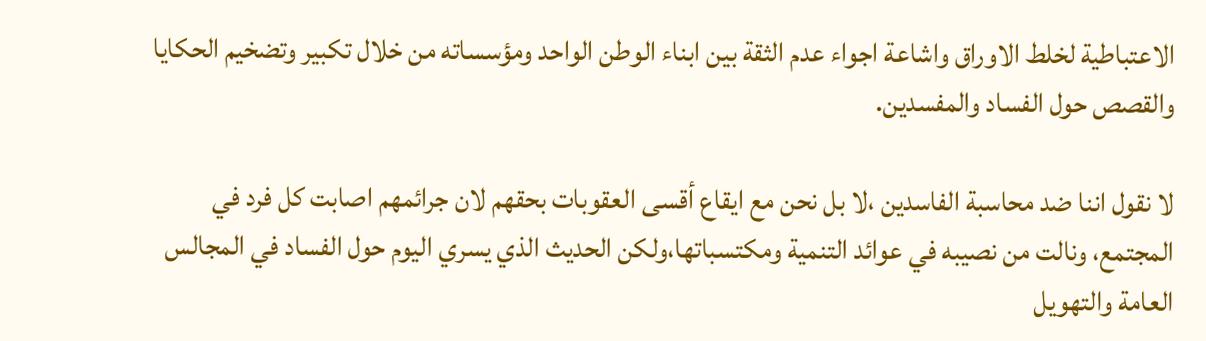الاعتباطية لخلط الاوراق واشاعة اجواء عدم الثقة بين ابناء الوطن الواحد ومؤسساته من خلال تكبير وتضخيم الحكايا والقصص حول الفساد والمفسدين.

لا نقول اننا ضد محاسبة الفاسدين ،لا بل نحن مع ايقاع أقسى العقوبات بحقهم لان جرائمهم اصابت كل فرد في المجتمع، ونالت من نصيبه في عوائد التنمية ومكتسباتها،ولكن الحديث الذي يسري اليوم حول الفساد في المجالس العامة والتهويل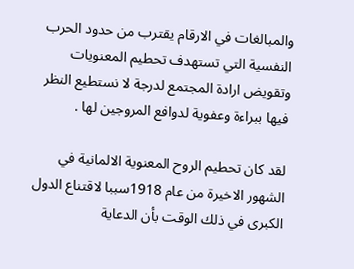والمبالغات في الارقام يقترب من حدود الحرب النفسية التي تستهدف تحطيم المعنويات وتقويض ارادة المجتمع لدرجة لا نستطيع النظر فيها ببراءة وعفوية لدوافع المروجين لها .

لقد كان تحطيم الروح المعنوية الالمانية في الشهور الاخيرة من عام 1918سببا لاقتناع الدول الكبرى في ذلك الوقت بأن الدعاية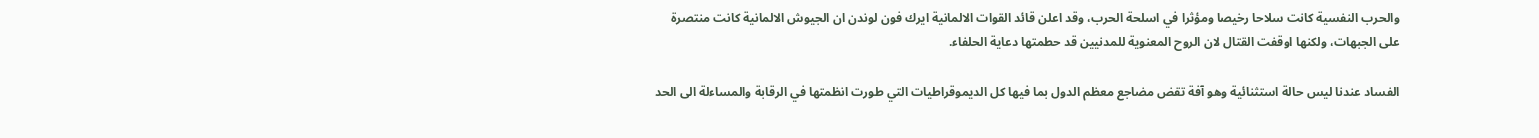والحرب النفسية كانت سلاحا رخيصا ومؤثرا في اسلحة الحرب، وقد اعلن قائد القوات الالمانية ايرك فون لوندن ان الجيوش الالمانية كانت منتصرة على الجبهات، ولكنها اوقفت القتال لان الروح المعنوية للمدنيين قد حطمتها دعاية الحلفاء.

الفساد عندنا ليس حالة استثنائية وهو آفة تقض مضاجع معظم الدول بما فيها كل الديموقراطيات التي طورت انظمتها في الرقابة والمساءلة الى الحد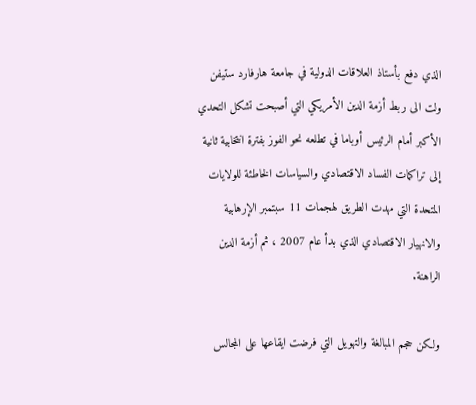الذي دفع بأستاذ العلاقات الدولية في جامعة هارفارد ستيفن ولت الى ربط أزمة الدين الأمريكي التي أصبحت تشكل التحدي الأكبر أمام الرئيس أوباما في تطلعه نحو الفوز بفترة انتخابية ثانية إلى تراكمات الفساد الاقتصادي والسياسات الخاطئة للولايات المتحدة التي مهدت الطريق لهجمات 11 سبتمبر الإرهابية والانهيار الاقتصادي الذي بدأ عام 2007 ، ثم أزمة الدين الراهنة.

ولكن حجم المبالغة والتهويل التي فرضت ايقاعها على المجالس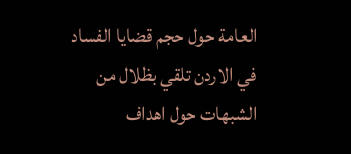العامة حول حجم قضايا الفساد في الاردن تلقي بظلال من الشبهات حول اهداف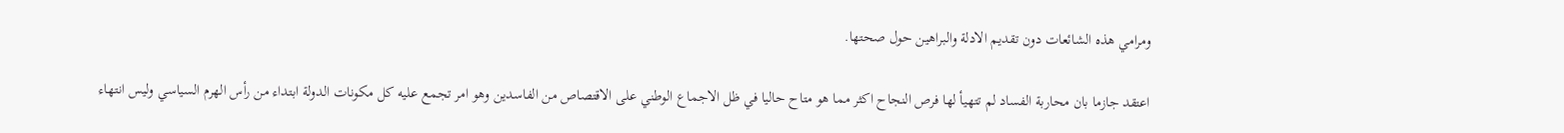ومرامي هذه الشائعات دون تقديم الادلة والبراهين حول صحتها.

اعتقد جازما بان محاربة الفساد لم تتهيأ لها فرص النجاح اكثر مما هو متاح حاليا في ظل الاجماع الوطني على الاقتصاص من الفاسدين وهو امر تجمع عليه كل مكونات الدولة ابتداء من رأس الهرم السياسي وليس انتهاء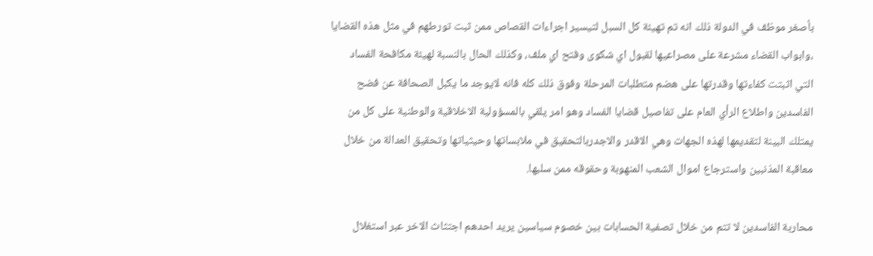بأصغر موظف في الدولة ذلك انه تم تهيئة كل السبل لتيسير اجراءات القصاص ممن ثبت تورطهم في مثل هذه القضايا ،وابواب القضاء مشرعة على مصراعيها لقبول اي شكوى وفتح اي ملف، وكذلك الحال بالنسبة لهيئة مكافحة الفساد التي اثبتت كفاءتها وقدرتها على هضم متطلبات المرحلة وفوق ذلك كله فانه لايوجد ما يكبل الصحافة عن فضح الفاسدين واطلاع الرأي العام على تفاصيل قضايا الفساد وهو امر يلقي بالمسؤولية الاخلاقية والوطنية على كل من يمتلك البينة لتقديمها لهذه الجهات وهي الاقدر والاجدربالتحقيق في ملابساتها وحيثياتها وتحقيق العدالة من خلال معاقبة المذنبين واسترجاع اموال الشعب المنهوبة وحقوقه ممن سلبها.

محاربة الفاسدين لا تتم من خلال تصفية الحسابات بين خصوم سياسين يريد احدهم اجتثاث الاخر عبر استغلال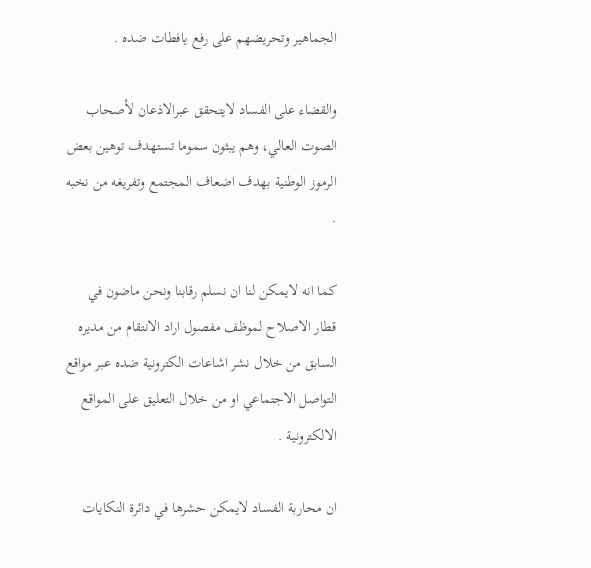الجماهير وتحريضهم على رفع يافطات ضده .

والقضاء على الفساد لايتحقق عبرالاذعان لأصحاب الصوت العالي، وهم يبثون سموما تستهدف توهين بعض الرموز الوطنية بهدف اضعاف المجتمع وتفريغه من نخبه .

كما انه لايمكن لنا ان نسلم رقابنا ونحن ماضون في قطار الاصلاح لموظف مفصول اراد الانتقام من مديره السابق من خلال نشر اشاعات الكترونية ضده عبر مواقع التواصل الاجتماعي او من خلال التعليق على المواقع الالكترونية .

ان محاربة الفساد لايمكن حشرها في دائرة النكايات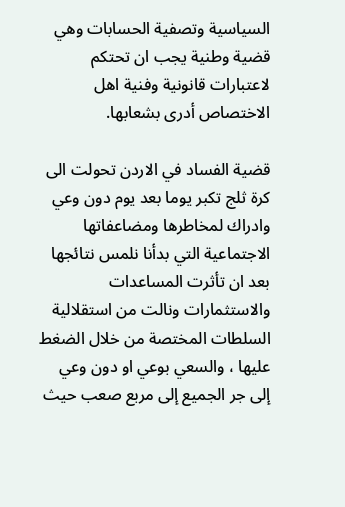السياسية وتصفية الحسابات وهي قضية وطنية يجب ان تحتكم لاعتبارات قانونية وفنية اهل الاختصاص أدرى بشعابها.

قضية الفساد في الاردن تحولت الى كرة ثلج تكبر يوما بعد يوم دون وعي وادراك لمخاطرها ومضاعفاتها الاجتماعية التي بدأنا نلمس نتائجها بعد ان تأثرت المساعدات والاستثمارات ونالت من استقلالية السلطات المختصة من خلال الضغط عليها ، والسعي بوعي او دون وعي إلى جر الجميع إلى مربع صعب حيث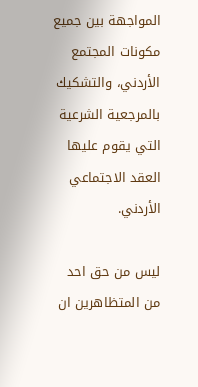المواجهة بين جميع مكونات المجتمع الأردني، والتشكيك بالمرجعية الشرعية التي يقوم عليها العقد الاجتماعي الأردني.

ليس من حق احد من المتظاهرين ان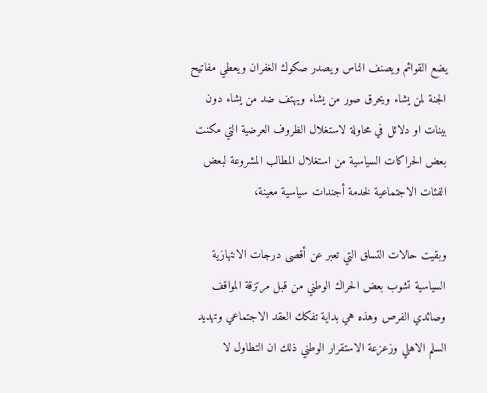يضع القوائم ويصنف الناس ويصدر صكوك الغفران ويعطي مفاتيح الجنة لمن يشاء ويحرق صور من يشاء ويهتف ضد من يشاء دون بينات او دلائل في محاولة لاستغلال الظروف العرضية التي مكنت بعض الحراكات السياسية من استغلال المطالب المشروعة لبعض الفئات الاجتماعية لخدمة أجندات سياسية معينة،

وبقيت حالات التسلق التي تعبر عن أقصى درجات الانتهازية السياسية تشوب بعض الحراك الوطني من قبل مرتزقة المواقف وصائدي الفرص وهذه هي بداية تفكك العقد الاجتماعي وتهديد السلم الاهلي وزعزعة الاستقرار الوطني ذلك ان التطاول لا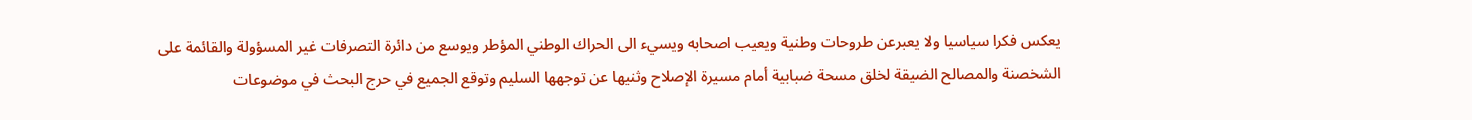يعكس فكرا سياسيا ولا يعبرعن طروحات وطنية ويعيب اصحابه ويسيء الى الحراك الوطني المؤطر ويوسع من دائرة التصرفات غير المسؤولة والقائمة على الشخصنة والمصالح الضيقة لخلق مسحة ضبابية أمام مسيرة الإصلاح وثنيها عن توجهها السليم وتوقع الجميع في حرج البحث في موضوعات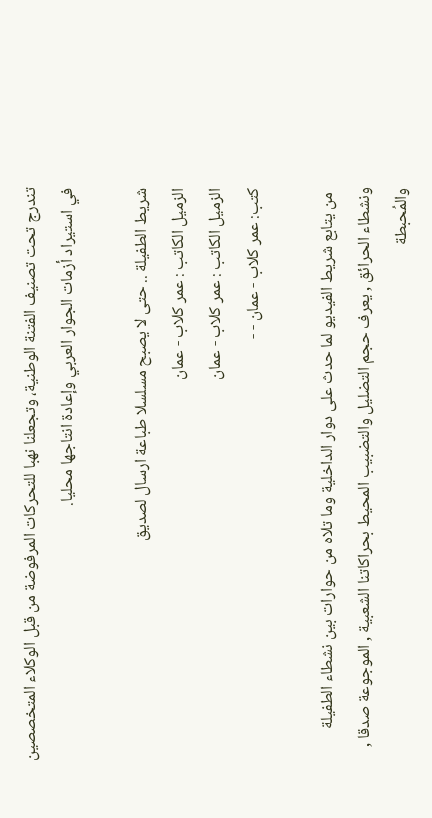تندرج تحت تصنيف الفتنة الوطنية، وتجعلنا نهبا للتحركات المرفوضة من قبل الوكلاء المتخصصين في استيراد أزمات الجوار العربي وإعادة انتاجها محليا.

شريط الطفيلة .. حتى لا يصبح مسلسلا طباعة ارسال لصديق
الزميل الكاتب : عمر كلاب - عمان
الزميل الكاتب : عمر كلاب - عمان
كتب: عمر كلاب - عمان - -

 من يتابع شريط الفيديو لما حدث على دوار الداخلية وما تلاه من حوارات بين نشطاء الطفيلة ونشطاء الحرائق , يعرف حجم التضليل والتضبيب المحيط بحراكاتنا الشعبية , الموجوعة صدقا , والمُحبطة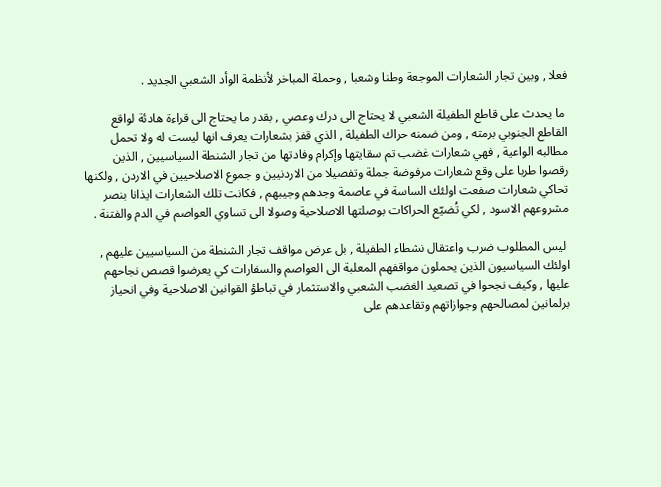فعلا , وبين تجار الشعارات الموجعة وطنا وشعبا , وحملة المباخر لأنظمة الوأد الشعبي الجديد .

 ما يحدث على قاطع الطفيلة الشعبي لا يحتاج الى درك وعصي , بقدر ما يحتاج الى قراءة هادئة لواقع القاطع الجنوبي برمته , ومن ضمنه حراك الطفيلة , الذي قفز بشعارات يعرف انها ليست له ولا تحمل مطالبه الواعية , فهي شعارات غضب تم سقايتها وإكرام وفادتها من تجار الشنطة السياسيين , الذين رقصوا طربا على وقع شعارات مرفوضة جملة وتفصيلا من الاردنيين و جموع الاصلاحيين في الاردن , ولكنها تحاكي شعارات صفعت اولئك الساسة في عاصمة وجدهم وجيبهم , فكانت تلك الشعارات ايذانا بنصر مشروعهم الاسود , لكي تُضيّع الحراكات بوصلتها الاصلاحية وصولا الى تساوي العواصم في الدم والفتنة .

 ليس المطلوب ضرب واعتقال نشطاء الطفيلة , بل عرض مواقف تجار الشنطة من السياسيين عليهم , اولئك السياسيون الذين يحملون مواقفهم المعلبة الى العواصم والسفارات كي يعرضوا قصص نجاحهم عليها , وكيف نجحوا في تصعيد الغضب الشعبي والاستثمار في تباطؤ القوانين الاصلاحية وفي انحياز برلمانين لمصالحهم وجوازاتهم وتقاعدهم على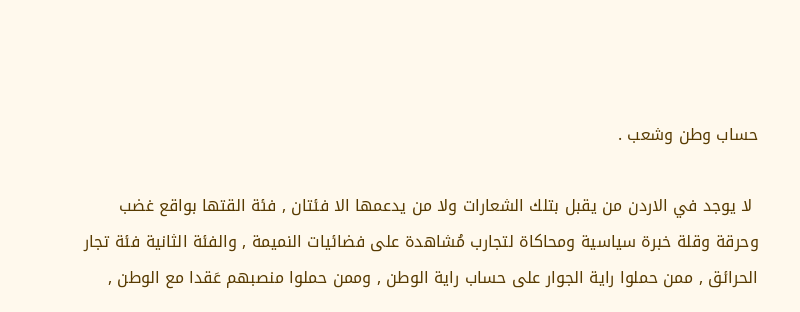حساب وطن وشعب .

 لا يوجد في الاردن من يقبل بتلك الشعارات ولا من يدعمها الا فئتان , فئة القتها بواقع غضب وحرقة وقلة خبرة سياسية ومحاكاة لتجارب مُشاهدة على فضائيات النميمة , والفئة الثانية فئة تجار الحرائق , ممن حملوا راية الجوار على حساب راية الوطن , وممن حملوا منصبهم عَقدا مع الوطن ,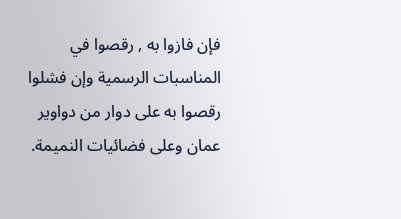فإن فازوا به , رقصوا في المناسبات الرسمية وإن فشلوا رقصوا به على دوار من دواوير عمان وعلى فضائيات النميمة.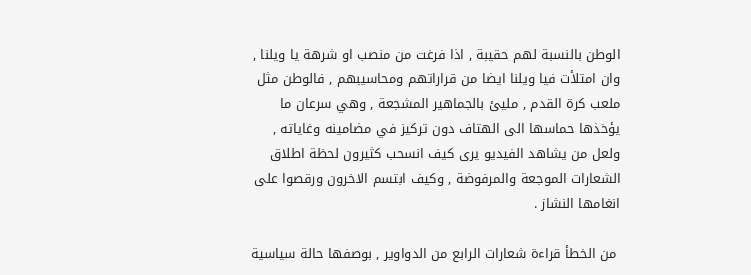الوطن بالنسبة لهم حقيبة , اذا فرغت من منصب او شرهة يا ويلنا , وان امتلأت فيا ويلنا ايضا من قراراتهم ومحاسيبهم , فالوطن مثل ملعب كرة القدم , مليئ بالجماهير المشجعة , وهي سرعان ما يؤخذها حماسها الى الهتاف دون تركيز في مضامينه وغاياته , ولعل من يشاهد الفيديو يرى كيف انسحب كثيرون لحظة اطلاق الشعارات الموجعة والمرفوضة , وكيف ابتسم الاخرون ورقصوا على انغامها النشاز .

 من الخطأ قراءة شعارات الرابع من الدواوير , بوصفها حالة سياسية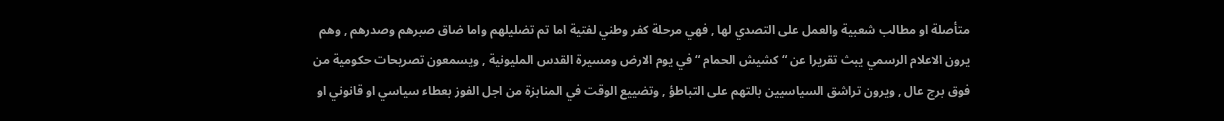متأصلة او مطالب شعبية والعمل على التصدي لها , فهي مرحلة كفر وطني لفتية اما تم تضليلهم واما ضاق صبرهم وصدرهم , وهم يرون الاعلام الرسمي يبث تقريرا عن “ كشيش الحمام “ في يوم الارض ومسيرة القدس المليونية , ويسمعون تصريحات حكومية من فوق برج عال , ويرون تراشق السياسيين بالتهم على التباطؤ , وتضييع الوقت في المنابزة من اجل الفوز بعطاء سياسي او قانوني او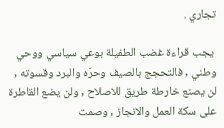تجاري .

 يجب قراءة غضب الطفيلة بوعي سياسي ووحي وطني , فالتحجج بالصيف وحرّه والبرد وقسوته , لن يصنع خارطة طريق للاصلاح , ولن يضع القاطرة على سكة العمل والانجاز , وصمت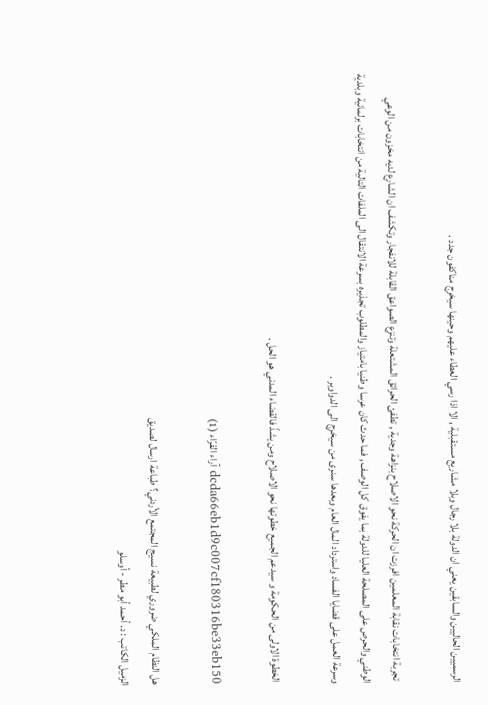الرسميين الحاليين والسابقين يعني ان الدولة بلا رجال وبلا مشاريع مستقبلية , الا اذا رسي العطاء عليهم وحينها سيخرج مناكفون جدد .

 تجربة انتخابات نقابة المعلمين افرزت ان الحركة نحو الاصلاح بنزاهة وجدية , تطفئ الحرائق المشتعلة وتنزع الصواعق القابلة للانفجار وتكشف ان الشارع لديه مخزون من الوعي الوطني والحرص على المصلحة العليا للدولة بما يفوق كل الوصف , فما حدث كان عرسا وطنيا بامتياز والمطلوب تجذيره بسرعة الانتقال الى الملفات التالية من انتخابات برلمانية وبلدية وسرعة العمل على قضايا الفساد واسترداد المال العام وبعدها سنرى من سيخرج الى الدواوير .

 الخطوة الاولى من الحكومة و سيدعم الجميع خطوتها نحو الاصلاح ومن يشذّ فالقضاء المدني هو الحل .

dcda66eb1d9c007cf180316be33eb150 آراء القرّاء (1)

هل النظام الملكي ضروري لطبيعة نسيج المجتمع الأردني؟ طباعة ارسال لصديق
الزميل الكاتب : د. أحمد أبو مطر - أوسلو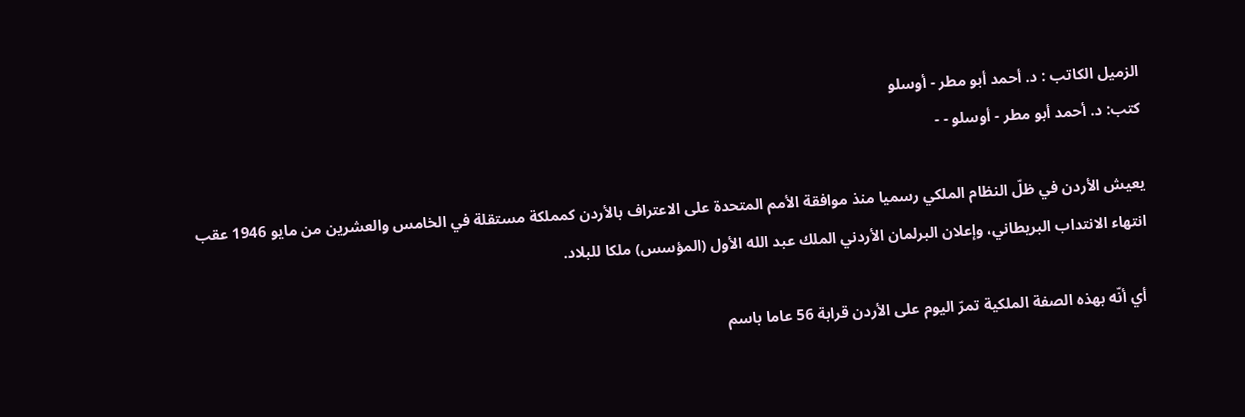الزميل الكاتب : د. أحمد أبو مطر - أوسلو
كتب: د. أحمد أبو مطر - أوسلو - -

يعيش الأردن في ظلّ النظام الملكي رسميا منذ موافقة الأمم المتحدة على الاعتراف بالأردن كمملكة مستقلة في الخامس والعشرين من مايو 1946 عقب انتهاء الانتداب البريطاني، وإعلان البرلمان الأردني الملك عبد الله الأول (المؤسس) ملكا للبلاد.

 أي أنّه بهذه الصفة الملكية تمرّ اليوم على الأردن قرابة 56 عاما باسم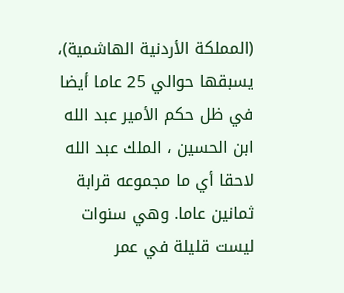(المملكة الأردنية الهاشمية)، يسبقها حوالي 25 عاما أيضا في ظل حكم الأمير عبد الله ابن الحسين ، الملك عبد الله لاحقا أي ما مجموعه قرابة ثمانين عاما. وهي سنوات ليست قليلة في عمر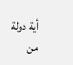أية دولة من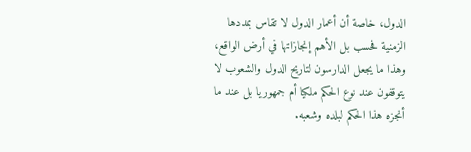الدول، خاصة أن أعمار الدول لا تقاس بمددها الزمنية فحسب بل الأهم إنجازاتها في أرض الواقع، وهذا ما يجعل الدارسون لتاريح الدول والشعوب لا يتوقفون عند نوع الحكم ملكيا أم جمهوريا بل عند ما أنجزه هذا الحكم لبلده وشعبه.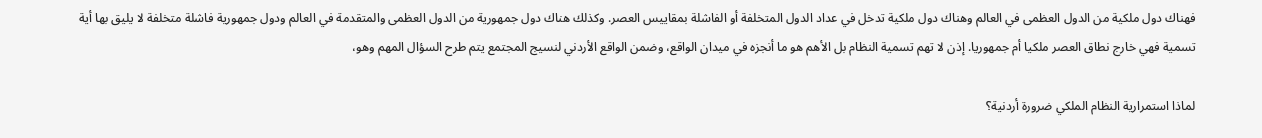فهناك دول ملكية من الدول العظمى في العالم وهناك دول ملكية تدخل في عداد الدول المتخلفة أو الفاشلة بمقاييس العصر. وكذلك هناك دول جمهورية من الدول العظمى والمتقدمة في العالم ودول جمهورية فاشلة متخلفة لا يليق بها أية تسمية فهي خارج نطاق العصر ملكيا أم جمهوريا. إذن لا تهم تسمية النظام بل الأهم هو ما أنجزه في ميدان الواقع، وضمن الواقع الأردني لنسيج المجتمع يتم طرح السؤال المهم وهو،

لماذا استمرارية النظام الملكي ضرورة أردنية؟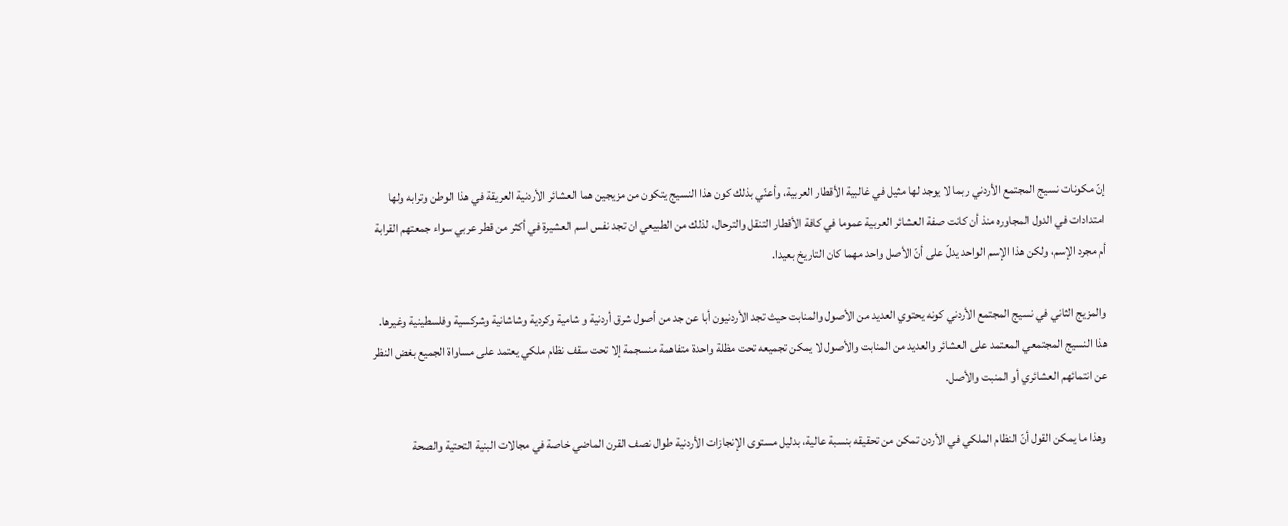إنّ مكونات نسيج المجتمع الأردني ربما لا يوجد لها مثيل في غالبية الأقطار العربية، وأعنّي بذلك كون هذا النسيج يتكون من مزيجين هما العشائر الأردنية العريقة في هذا الوطن وترابه ولها امتدادات في الدول المجاوره منذ أن كانت صفة العشائر العربية عموما في كافة الأقطار التنقل والترحال، لذلك من الطبيعي ان تجد نفس اسم العشيرة في أكثر من قطر عربي سواء جمعتهم القرابة أم مجرد الإسم، ولكن هذا الإسم الواحد يدلّ على أنّ الأصل واحد مهما كان التاريخ بعيدا.

والمزيج الثاني في نسيج المجتمع الأردني كونه يحتوي العديد من الأصول والمنابت حيث تجد الأردنيون أبا عن جد من أصول شرق أردنية و شامية وكردية وشاشانية وشركسية وفلسطينية وغيرها. هذا النسيج المجتمعي المعتمد على العشائر والعديد من المنابت والأصول لا يمكن تجميعه تحت مظلة واحدة متفاهمة منسجمة إلا تحت سقف نظام ملكي يعتمد على مساواة الجميع بغض النظر عن انتمائهم العشائري أو المنبت والأصل.

 وهذا ما يمكن القول أنّ النظام الملكي في الأردن تمكن من تحقيقه بنسبة عالية، بدليل مستوى الإنجازات الأردنية طوال نصف القرن الماضي خاصة في مجالات البنية التحتية والصحة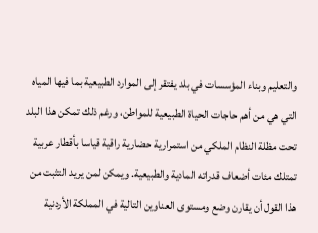والتعليم وبناء المؤسسات في بلد يفتقر إلى الموارد الطبيعية بما فيها المياه التي هي من أهم حاجات الحياة الطبيعية للمواطن، ورغم ذلك تمكن هذا البلد تحت مظلة النظام الملكي من استمرارية حضارية راقية قياسا بأقطار عربية تمتلك مئات أضعاف قدراته المادية والطبيعية. ويمكن لمن يريد التثبت من هذا القول أن يقارن وضع ومستوى العناوين التالية في المملكة الأردنية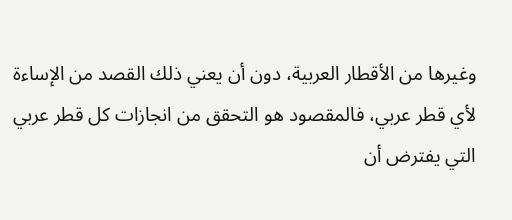وغيرها من الأقطار العربية، دون أن يعني ذلك القصد من الإساءة لأي قطر عربي، فالمقصود هو التحقق من انجازات كل قطر عربي التي يفترض أن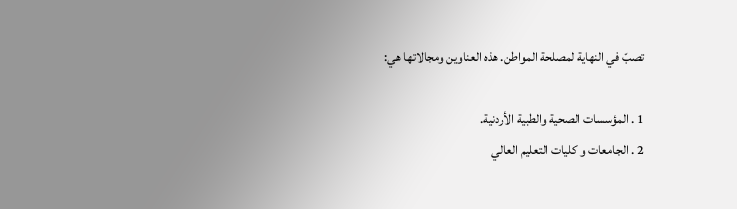تصبّ في النهاية لمصلحة المواطن. هذه العناوين ومجالاتها هي:

1 . المؤسسات الصحية والطبية الأردنية.
2 . الجامعات و كليات التعليم العالي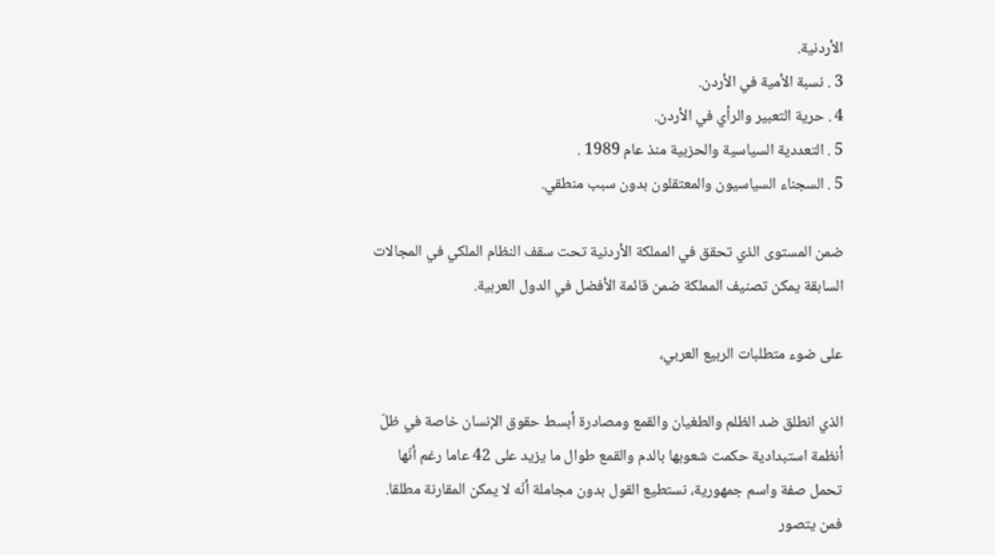الأردنية.
3 . نسبة الأمية في الأردن.
4 . حرية التعبير والرأي في الأردن.
5 . التعددية السياسية والحزبية منذ عام 1989 .
5 . السجناء السياسيون والمعتقلون بدون سبب منطقي.

ضمن المستوى الذي تحقق في المملكة الأردنية تحت سقف النظام الملكي في المجالات السابقة يمكن تصنيف المملكة ضمن قائمة الأفضل في الدول العربية.

على ضوء متطلبات الربيع العربي،

الذي انطلق ضد الظلم والطغيان والقمع ومصادرة أبسط حقوق الإنسان خاصة في ظلّ أنظمة استبدادية حكمت شعوبها بالدم والقمع طوال ما يزيد على 42 عاما رغم أنّها تحمل صفة واسم جمهورية، نستطيع القول بدون مجاملة أنّه لا يمكن المقارنة مطلقا. فمن يتصور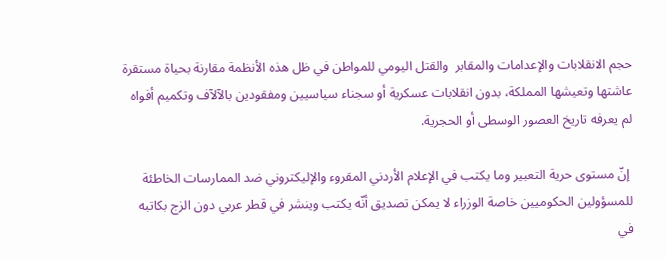حجم الانقلابات والإعدامات والمقابر  والقتل اليومي للمواطن في ظل هذه الأنظمة مقارنة بحياة مستقرة عاشتها وتعيشها المملكة، بدون انقلابات عسكرية أو سجناء سياسيين ومفقودين بالآلآف وتكميم أفواه لم يعرفه تاريخ العصور الوسطى أو الحجرية.

 إنّ مستوى حرية التعبير وما يكتب في الإعلام الأردني المقروء والإليكتروني ضد الممارسات الخاطئة للمسؤولين الحكوميين خاصة الوزراء لا يمكن تصديق أنّه يكتب وينشر في قطر عربي دون الزج بكاتبه في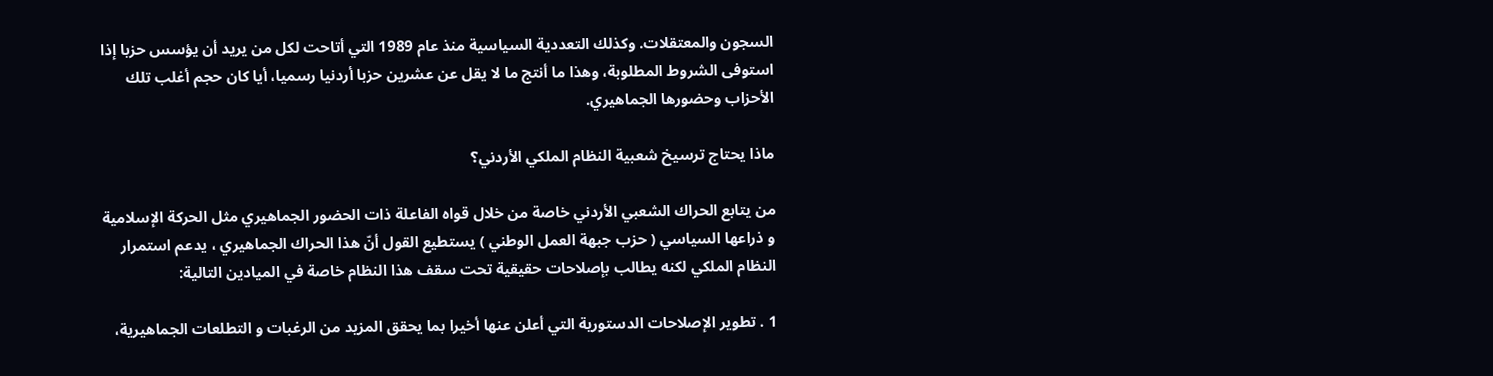السجون والمعتقلات. وكذلك التعددية السياسية منذ عام 1989 التي أتاحت لكل من يريد أن يؤسس حزبا إذا استوفى الشروط المطلوبة، وهذا ما أنتج ما لا يقل عن عشرين حزبا أردنيا رسميا، أيا كان حجم أغلب تلك الأحزاب وحضورها الجماهيري.

ماذا يحتاج ترسيخ شعبية النظام الملكي الأردني؟

من يتابع الحراك الشعبي الأردني خاصة من خلال قواه الفاعلة ذات الحضور الجماهيري مثل الحركة الإسلامية و ذراعها السياسي ( حزب جبهة العمل الوطني ) يستطيع القول أنّ هذا الحراك الجماهيري ، يدعم استمرار النظام الملكي لكنه يطالب بإصلاحات حقيقية تحت سقف هذا النظام خاصة في الميادين التالية:

1 . تطوير الإصلاحات الدستورية التي أعلن عنها أخيرا بما يحقق المزيد من الرغبات و التطلعات الجماهيرية،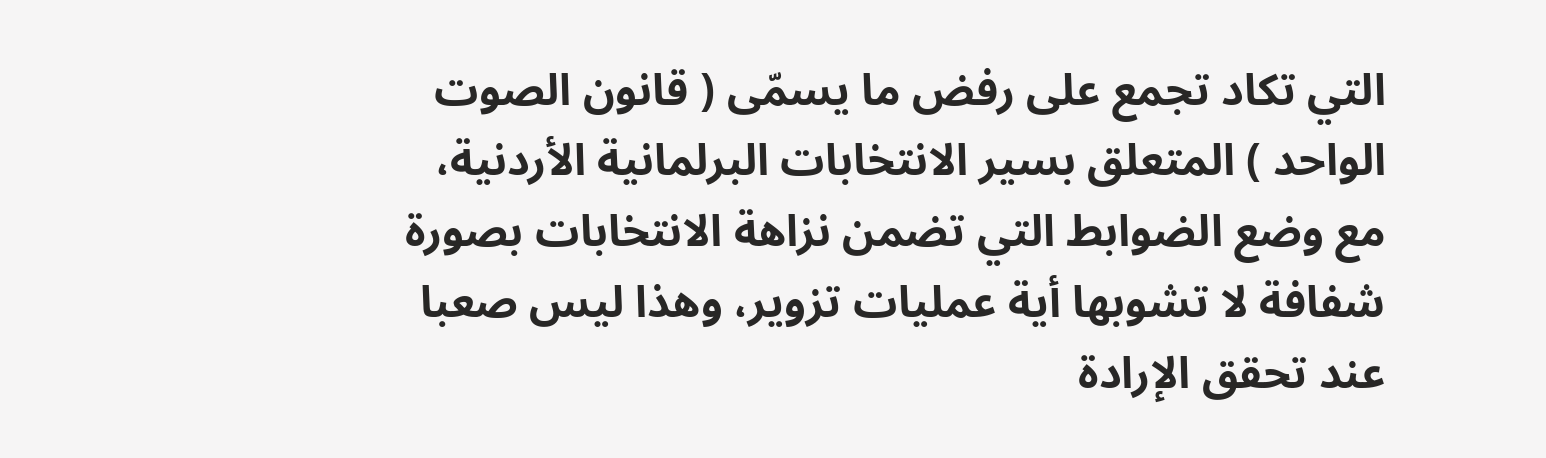التي تكاد تجمع على رفض ما يسمّى ( قانون الصوت الواحد ) المتعلق بسير الانتخابات البرلمانية الأردنية، مع وضع الضوابط التي تضمن نزاهة الانتخابات بصورة شفافة لا تشوبها أية عمليات تزوير، وهذا ليس صعبا عند تحقق الإرادة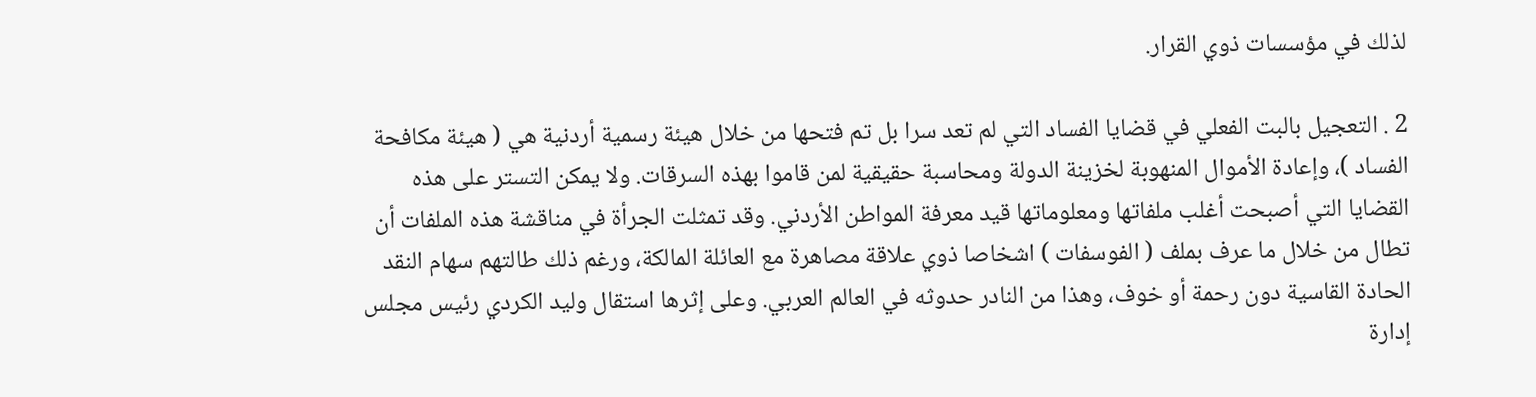لذلك في مؤسسات ذوي القرار.

2 . التعجيل بالبت الفعلي في قضايا الفساد التي لم تعد سرا بل تم فتحها من خلال هيئة رسمية أردنية هي ( هيئة مكافحة الفساد )، وإعادة الأموال المنهوبة لخزينة الدولة ومحاسبة حقيقية لمن قاموا بهذه السرقات. ولا يمكن التستر على هذه القضايا التي أصبحت أغلب ملفاتها ومعلوماتها قيد معرفة المواطن الأردني. وقد تمثلت الجرأة في مناقشة هذه الملفات أن تطال من خلال ما عرف بملف ( الفوسفات ) اشخاصا ذوي علاقة مصاهرة مع العائلة المالكة، ورغم ذلك طالتهم سهام النقد الحادة القاسية دون رحمة أو خوف، وهذا من النادر حدوثه في العالم العربي. وعلى إثرها استقال وليد الكردي رئيس مجلس إدارة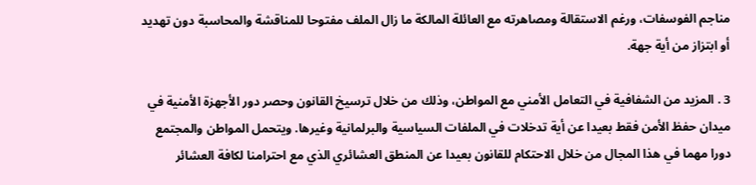مناجم الفوسفات، ورغم الاستقالة ومصاهرته مع العائلة المالكة ما زال الملف مفتوحا للمناقشة والمحاسبة دون تهديد أو ابتزاز من أية جهة.

3 . المزيد من الشفافية في التعامل الأمني مع المواطن، وذلك من خلال ترسيخ القانون وحصر دور الأجهزة الأمنية في ميدان حفظ الأمن فقط بعيدا عن أية تدخلات في الملفات السياسية والبرلمانية وغيرها. ويتحمل المواطن والمجتمع دورا مهما في هذا المجال من خلال الاحتكام للقانون بعيدا عن المنطق العشائري الذي مع احترامنا لكافة العشائر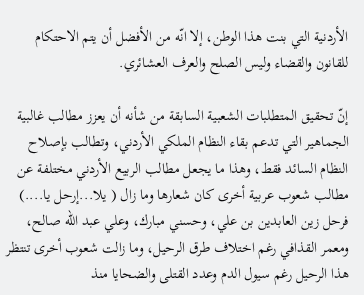الأردنية التي بنت هذا الوطن، إلا انّه من الأفضل أن يتم الاحتكام للقانون والقضاء وليس الصلح والعرف العشائري.

إنّ تحقيق المتطلبات الشعبية السابقة من شأنه أن يعزز مطالب غالبية الجماهير التي تدعم بقاء النظام الملكي الأردني، وتطالب بإصلاح النظام السائد فقط، وهذا ما يجعل مطالب الربيع الأردني مختلفة عن مطالب شعوب عربية أخرى كان شعارها وما زال ( يلا...إرحل يا....) فرحل زين العابدين بن علي، وحسني مبارك، وعلي عبد الله صالح، ومعمر القذافي رغم اختلاف طرق الرحيل، وما زالت شعوب أخرى تنتظر هذا الرحيل رغم سيول الدم وعدد القتلى والضحايا منذ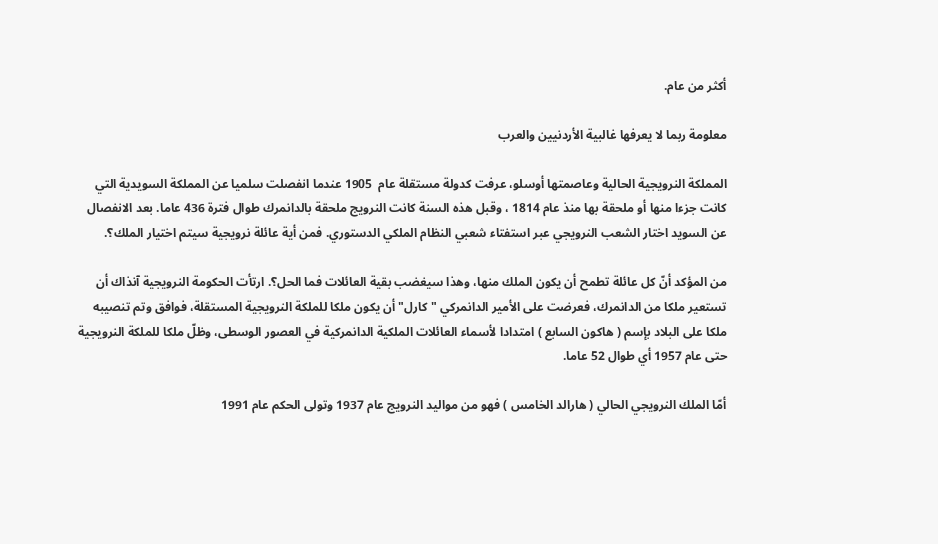أكثر من عام.

معلومة ربما لا يعرفها غالبية الأردنيين والعرب

المملكة النرويجية الحالية وعاصمتها أوسلو، عرفت كدولة مستقلة عام  1905 عندما انفصلت سلميا عن المملكة السويدية التي كانت جزءا منها أو ملحقة بها منذ عام 1814 ، وقبل هذه السنة كانت النرويج ملحقة بالدانمرك طوال فترة 436 عاما. بعد الانفصال عن السويد اختار الشعب النرويجي عبر استفتاء شعبي النظام الملكي الدستوري. فمن أية عائلة نرويجية سيتم اختيار الملك؟.

من المؤكد أنّ كل عائلة تطمح أن يكون الملك منها، وهذا سيغضب بقية العائلات فما الحل؟. ارتأت الحكومة النرويجية آنذاك أن تستعير ملكا من الدانمرك، فعرضت على الأمير الدانمركي "كارل" أن يكون ملكا للملكة النرويجية المستقلة، فوافق وتم تنصيبه ملكا على البلاد بإسم ( هاكون السابع ) امتدادا لأسماء العائلات الملكية الدانمركية في العصور الوسطى، وظلّ ملكا للملكة النرويجية حتى عام 1957 أي طوال 52 عاما.

أمّا الملك النرويجي الحالي ( هارالد الخامس ) فهو من مواليد النرويج عام 1937 وتولى الحكم عام 1991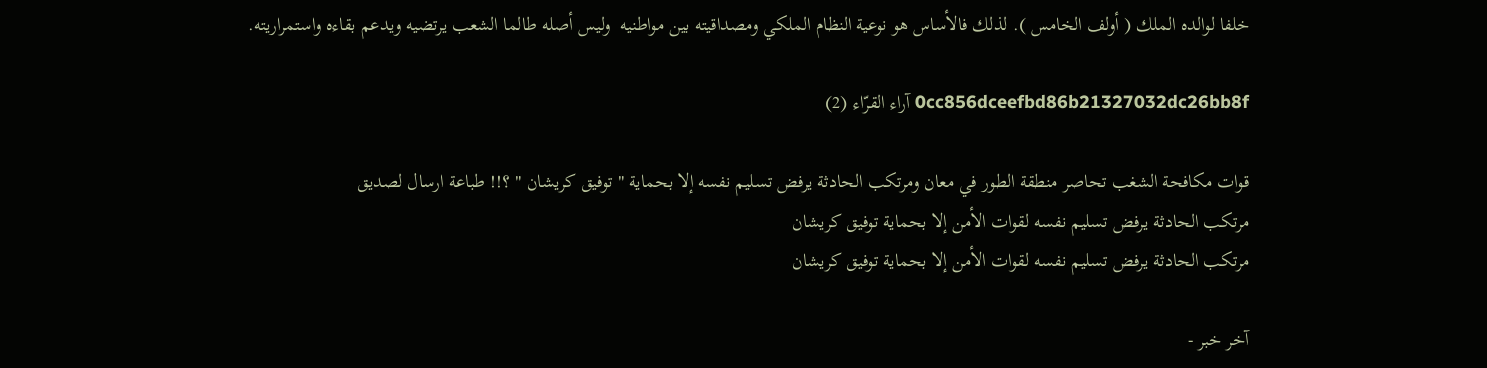خلفا لوالده الملك ( أولف الخامس ). لذلك فالأساس هو نوعية النظام الملكي ومصداقيته بين مواطنيه  وليس أصله طالما الشعب يرتضيه ويدعم بقاءه واستمراريته.

0cc856dceefbd86b21327032dc26bb8f آراء القرّاء (2)

قوات مكافحة الشغب تحاصر منطقة الطور في معان ومرتكب الحادثة يرفض تسليم نفسه إلا بحماية " توفيق كريشان " ؟!! طباعة ارسال لصديق
مرتكب الحادثة يرفض تسليم نفسه لقوات الأمن إلا بحماية توفيق كريشان
مرتكب الحادثة يرفض تسليم نفسه لقوات الأمن إلا بحماية توفيق كريشان

آخر خبر -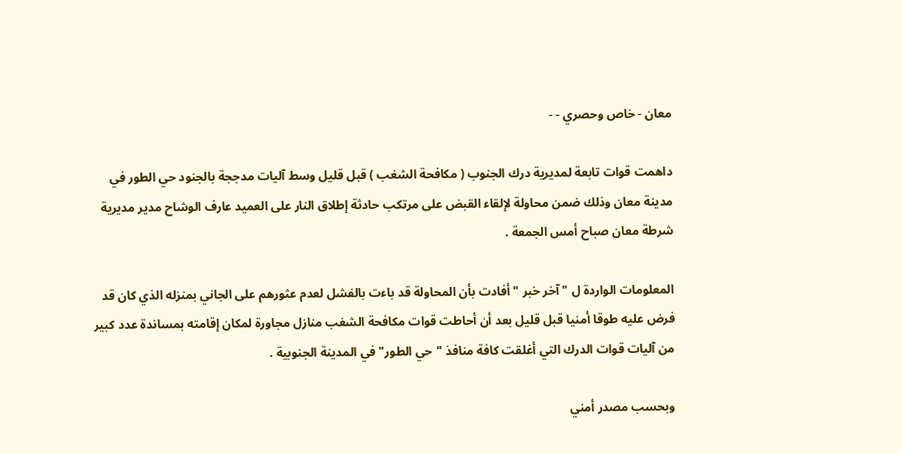معان - خاص وحصري - -

داهمت قوات تابعة لمديرية درك الجنوب ( مكافحة الشغب ) قبل قليل وسط آليات مدججة بالجنود حي الطور في مدينة معان وذلك ضمن محاولة لإلقاء القبض على مرتكب حادثة إطلاق النار على العميد عارف الوشاح مدير مديرية شرطة معان صباح أمس الجمعة .

المعلومات الواردة ل "آخر خبر " أفادت بأن المحاولة قد باءت بالفشل لعدم عثورهم على الجاني بمنزله الذي كان قد فرض عليه طوقا أمنيا قبل قليل بعد أن أحاطت قوات مكافحة الشغب منازل مجاورة لمكان إقامته بمساندة عدد كبير من آليات قوات الدرك التي أغلقت كافة منافذ "حي الطور" في المدينة الجنوبية .

وبحسب مصدر أمني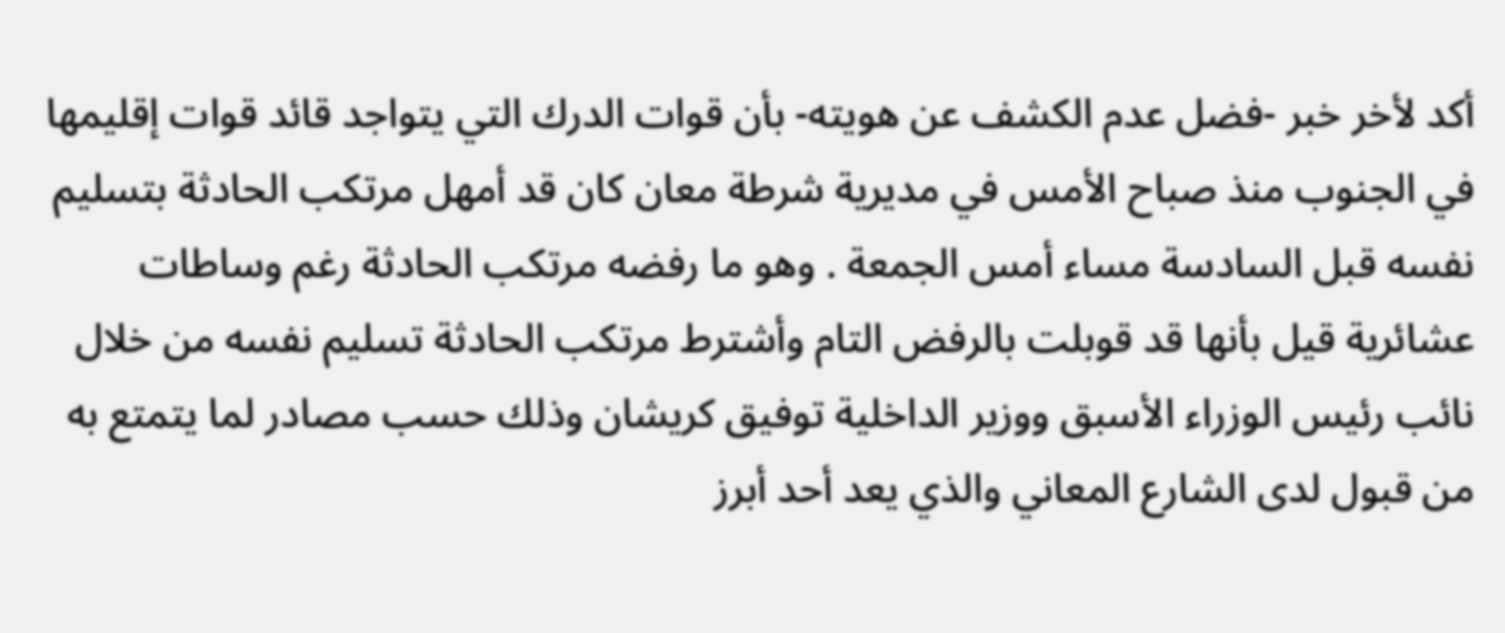أكد لأخر خبر -فضل عدم الكشف عن هويته- بأن قوات الدرك التي يتواجد قائد قوات إقليمها في الجنوب منذ صباح الأمس في مديرية شرطة معان كان قد أمهل مرتكب الحادثة بتسليم نفسه قبل السادسة مساء أمس الجمعة . وهو ما رفضه مرتكب الحادثة رغم وساطات عشائرية قيل بأنها قد قوبلت بالرفض التام وأشترط مرتكب الحادثة تسليم نفسه من خلال نائب رئيس الوزراء الأسبق ووزير الداخلية توفيق كريشان وذلك حسب مصادر لما يتمتع به من قبول لدى الشارع المعاني والذي يعد أحد أبرز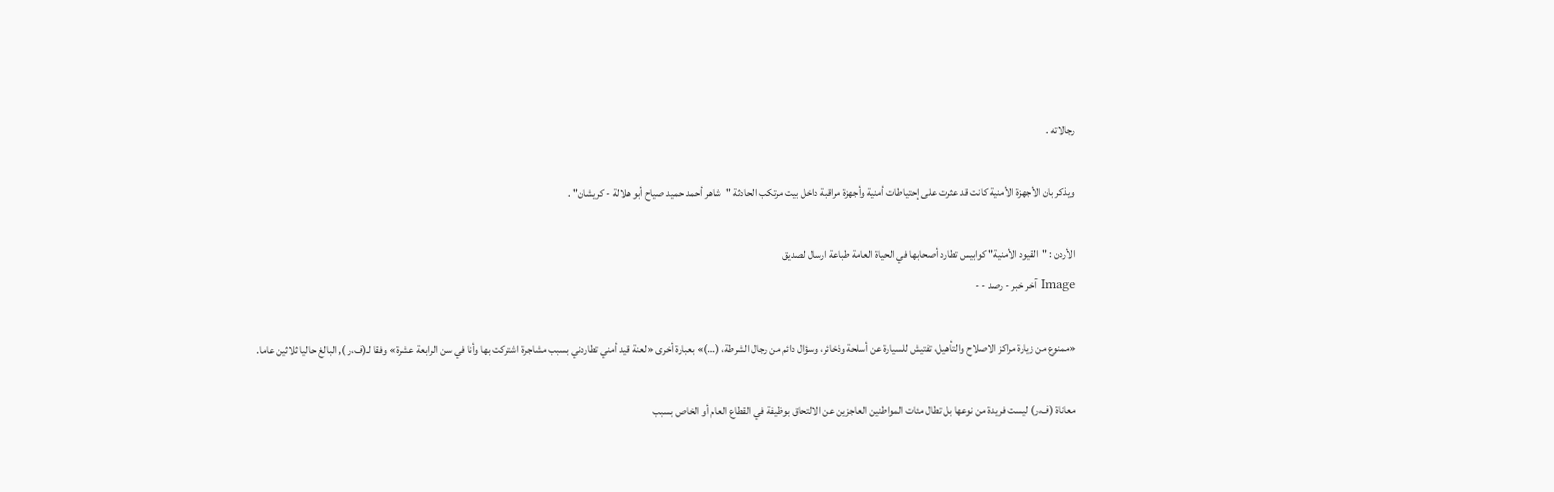رجالاته .

ويذكر بان الأجهزة الأمنية كانت قد عثرت على إحتياطات أمنية وأجهزة مراقبة داخل بيت مرتكب الحادثة "شاهر أحمد حميد صياح أبو هلالة - كريشان" .

الأردن : "القيود الأمنية" كوابيس تطارد أصحابها في الحياة العامة طباعة ارسال لصديق
Image آخر خبر - رصد - -

«ممنوع من زيارة مراكز الاصلاح والتأهيل، تفتيش للسيارة عن أسلحة وذخائر، وسؤال دائم من رجال الشرطة، (…)» بعبارة أخرى «لعنة قيد أمني تطاردني بسبب مشاجرة اشتركت بها وأنا في سن الرابعة عشرة» وفقا لـ(ف،ر ), البالغ حاليا ثلاثين عاما.

معاناة (ف،ر) ليست فريدة من نوعها بل تطال مئات المواطنين العاجزين عن الالتحاق بوظيفة في القطاع العام أو الخاص بسبب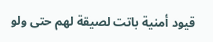قيود أمنية باتت لصيقة لهم حتى ولو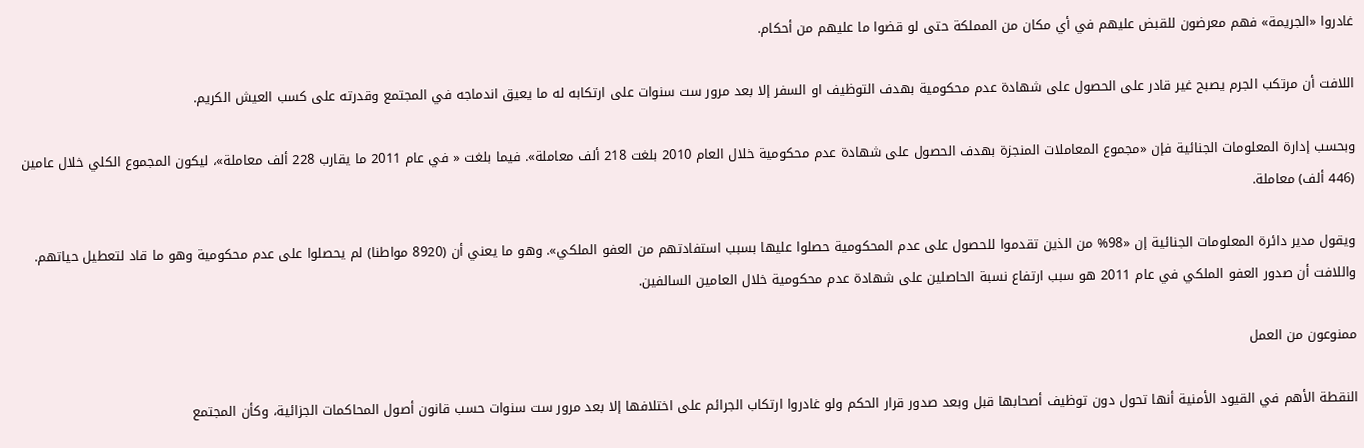غادروا «الجريمة» فهم معرضون للقبض عليهم في أي مكان من المملكة حتى لو قضوا ما عليهم من أحكام.

اللافت أن مرتكب الجرم يصبح غير قادر على الحصول على شهادة عدم محكومية بهدف التوظيف او السفر إلا بعد مرور ست سنوات على ارتكابه له ما يعيق اندماجه في المجتمع وقدرته على كسب العيش الكريم.

وبحسب إدارة المعلومات الجنائية فإن «مجموع المعاملات المنجزة بهدف الحصول على شهادة عدم محكومية خلال العام 2010 بلغت 218 ألف معاملة». فيما بلغت « في عام 2011 ما يقارب 228 ألف معاملة»، ليكون المجموع الكلي خلال عامين (446 ألف) معاملة.

ويقول مدير دائرة المعلومات الجنائية إن «98% من الذين تقدموا للحصول على عدم المحكومية حصلوا عليها بسبب استفادتهم من العفو الملكي». وهو ما يعني أن (8920 مواطنا) لم يحصلوا على عدم محكومية وهو ما قاد لتعطيل حياتهم.
واللافت أن صدور العفو الملكي في عام 2011 هو سبب ارتفاع نسبة الحاصلين على شهادة عدم محكومية خلال العامين السالفين.

ممنوعون من العمل

النقطة الأهم في القيود الأمنية أنها تحول دون توظيف أصحابها قبل وبعد صدور قرار الحكم ولو غادروا ارتكاب الجرائم على اختلافها إلا بعد مرور ست سنوات حسب قانون أصول المحاكمات الجزائية، وكأن المجتمع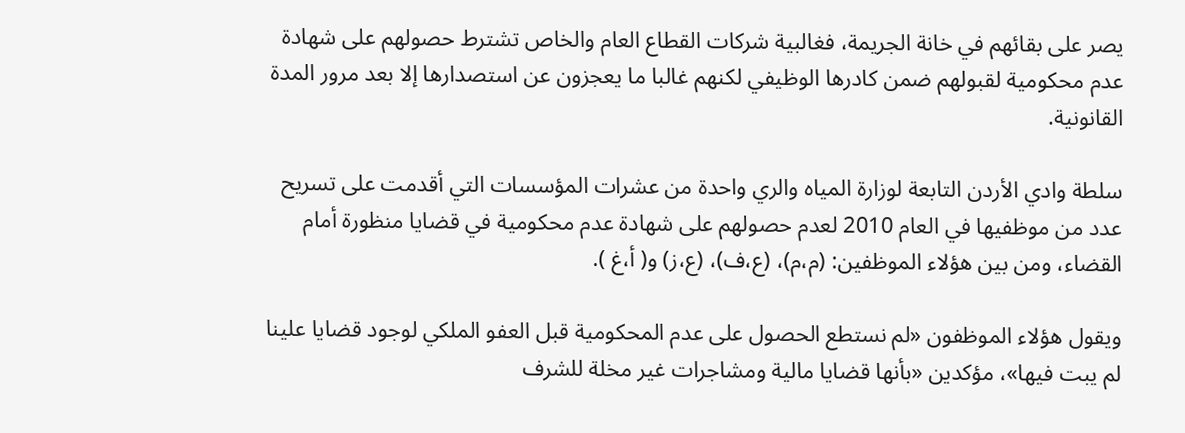يصر على بقائهم في خانة الجريمة، فغالبية شركات القطاع العام والخاص تشترط حصولهم على شهادة عدم محكومية لقبولهم ضمن كادرها الوظيفي لكنهم غالبا ما يعجزون عن استصدارها إلا بعد مرور المدة القانونية.

سلطة وادي الأردن التابعة لوزارة المياه والري واحدة من عشرات المؤسسات التي أقدمت على تسريح عدد من موظفيها في العام 2010 لعدم حصولهم على شهادة عدم محكومية في قضايا منظورة أمام القضاء، ومن بين هؤلاء الموظفين: (م،م)، (ع،ف)، (ع،ز) و( أ،غ ).

ويقول هؤلاء الموظفون «لم نستطع الحصول على عدم المحكومية قبل العفو الملكي لوجود قضايا علينا لم يبت فيها»، مؤكدين «بأنها قضايا مالية ومشاجرات غير مخلة للشرف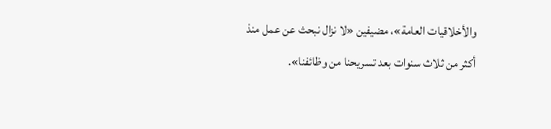والأخلاقيات العامة»، مضيفين «لا نزال نبحث عن عمل منذ أكثر من ثلاث سنوات بعد تسريحنا من وظائفنا».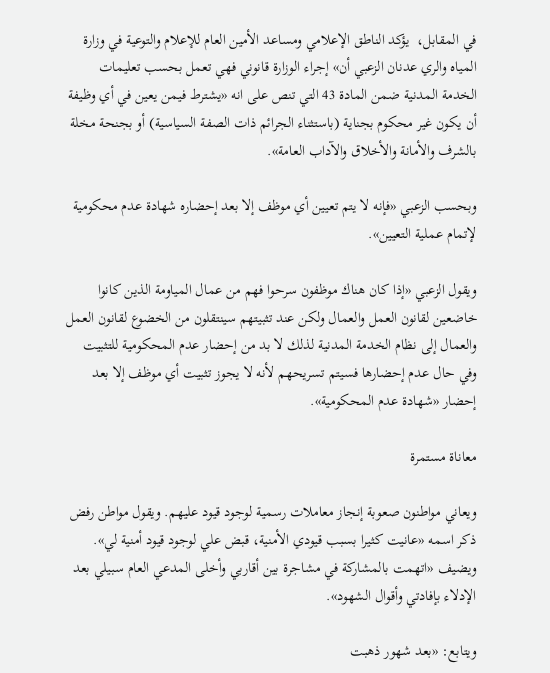في المقابل،  يؤكد الناطق الإعلامي ومساعد الأمين العام للإعلام والتوعية في وزارة المياه والري عدنان الزعبي أن» إجراء الوزارة قانوني فهي تعمل بحسب تعليمات الخدمة المدنية ضمن المادة 43 التي تنص على انه «يشترط فيمن يعين في أي وظيفة أن يكون غير محكوم بجناية (باستثناء الجرائم ذات الصفة السياسية) أو بجنحة مخلة بالشرف والأمانة والأخلاق والآداب العامة».

وبحسب الزعبي «فإنه لا يتم تعيين أي موظف إلا بعد إحضاره شهادة عدم محكومية لإتمام عملية التعيين».

ويقول الزعبي «إذا كان هناك موظفون سرحوا فهم من عمال المياومة الذين كانوا خاضعين لقانون العمل والعمال ولكن عند تثبيتهم سينتقلون من الخضوع لقانون العمل والعمال إلى نظام الخدمة المدنية لذلك لا بد من إحضار عدم المحكومية للتثبيت وفي حال عدم إحضارها فسيتم تسريحهم لأنه لا يجوز تثبيت أي موظف إلا بعد إحضار «شهادة عدم المحكومية».

معاناة مستمرة

ويعاني مواطنون صعوبة إنجاز معاملات رسمية لوجود قيود عليهم. ويقول مواطن رفض ذكر اسمه «عانيت كثيرا بسبب قيودي الأمنية، قبض علي لوجود قيود أمنية لي». ويضيف «اتهمت بالمشاركة في مشاجرة بين أقاربي وأخلى المدعي العام سبيلي بعد الإدلاء بإفادتي وأقوال الشهود».

ويتابع: «بعد شهور ذهبت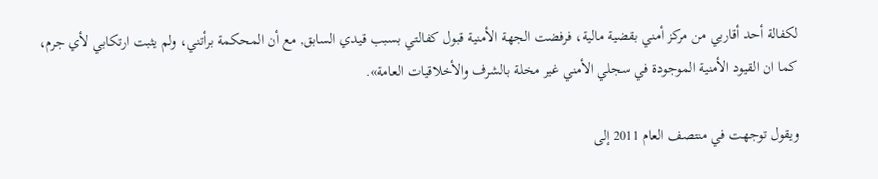لكفالة أحد أقاربي من مركز أمني بقضية مالية، فرفضت الجهة الأمنية قبول كفالتي بسبب قيدي السابق, مع أن المحكمة برأتني، ولم يثبت ارتكابي لأي جرم، كما ان القيود الأمنية الموجودة في سجلي الأمني غير مخلة بالشرف والأخلاقيات العامة».

ويقول توجهت في منتصف العام 2011 إلى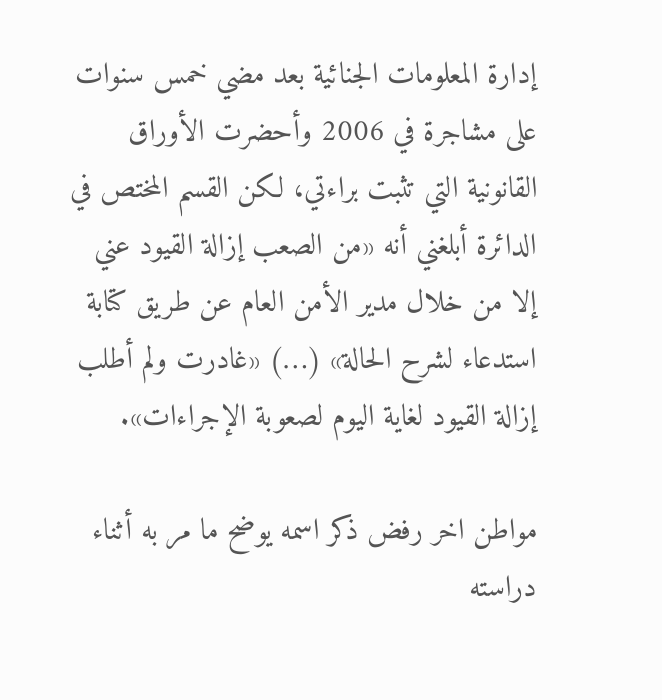إدارة المعلومات الجنائية بعد مضي خمس سنوات على مشاجرة في 2006 وأحضرت الأوراق القانونية التي تثبت براءتي، لكن القسم المختص في الدائرة أبلغني أنه «من الصعب إزالة القيود عني إلا من خلال مدير الأمن العام عن طريق كتابة استدعاء لشرح الحالة» (…) «غادرت ولم أطلب إزالة القيود لغاية اليوم لصعوبة الإجراءات».

مواطن اخر رفض ذكر اسمه يوضح ما مر به أثناء دراسته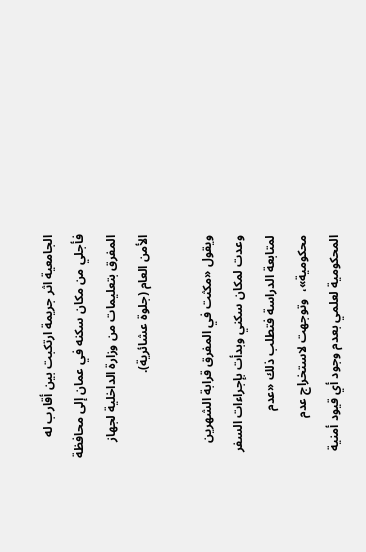الجامعية اثر جريمة ارتكبت بين أقارب له فأجلي من مكان سكنه في عمان إلى محافظة المفرق بتعليمات من وزارة الداخلية لجهاز الأمن العام (جلوة عشائرية).

ويقول «مكثت في المفرق قرابة الشهرين وعدت لمكان سكني وبدأت بإجراءات السفر لمتابعة الدراسة فتطلب ذلك «عدم محكومية»،  وتوجهت لاستخراج عدم المحكومية لعلمي بعدم وجود أي قيود أمنية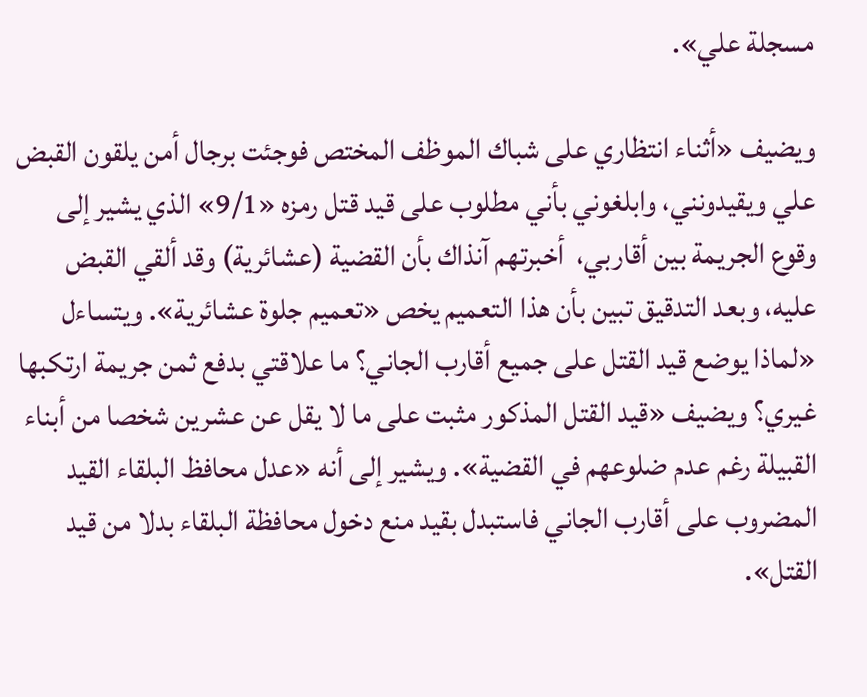مسجلة علي».

ويضيف «أثناء انتظاري على شباك الموظف المختص فوجئت برجال أمن يلقون القبض علي ويقيدونني، وابلغوني بأني مطلوب على قيد قتل رمزه «9/1» الذي يشير إلى وقوع الجريمة بين أقاربي،  أخبرتهم آنذاك بأن القضية (عشائرية) وقد ألقي القبض عليه، وبعد التدقيق تبين بأن هذا التعميم يخص «تعميم جلوة عشائرية». ويتساءل «لماذا يوضع قيد القتل على جميع أقارب الجاني؟ ما علاقتي بدفع ثمن جريمة ارتكبها غيري؟ ويضيف «قيد القتل المذكور مثبت على ما لا يقل عن عشرين شخصا من أبناء القبيلة رغم عدم ضلوعهم في القضية». ويشير إلى أنه «عدل محافظ البلقاء القيد المضروب على أقارب الجاني فاستبدل بقيد منع دخول محافظة البلقاء بدلا من قيد القتل».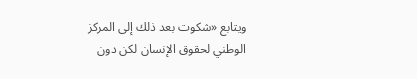ويتابع «شكوت بعد ذلك إلى المركز الوطني لحقوق الإنسان لكن دون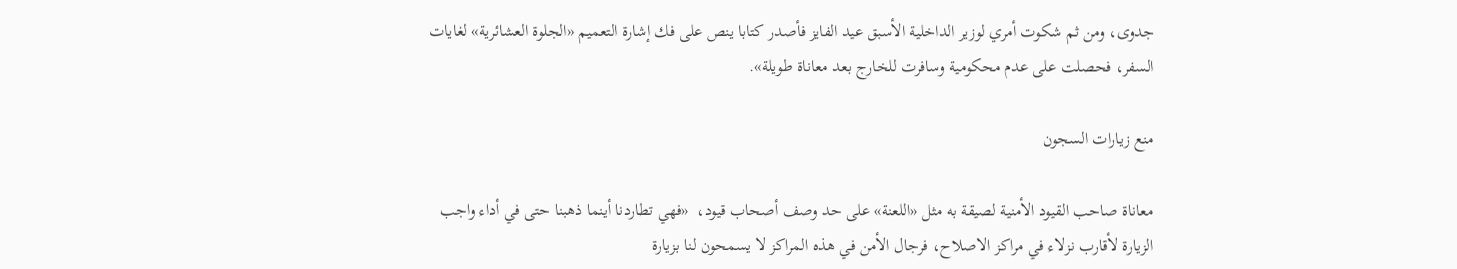جدوى، ومن ثم شكوت أمري لوزير الداخلية الأسبق عيد الفايز فأصدر كتابا ينص على فك إشارة التعميم «الجلوة العشائرية» لغايات السفر، فحصلت على عدم محكومية وسافرت للخارج بعد معاناة طويلة».

منع زيارات السجون

معاناة صاحب القيود الأمنية لصيقة به مثل «اللعنة» على حد وصف أصحاب قيود،  «فهي تطاردنا أينما ذهبنا حتى في أداء واجب الزيارة لأقارب نزلاء في مراكز الاصلاح، فرجال الأمن في هذه المراكز لا يسمحون لنا بزيارة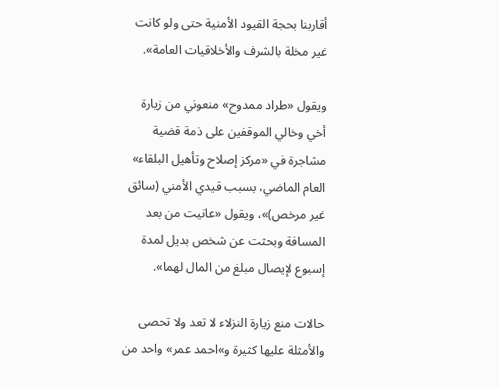أقاربنا بحجة القيود الأمنية حتى ولو كانت غير مخلة بالشرف والأخلاقيات العامة».

ويقول «طراد ممدوح» منعوني من زيارة أخي وخالي الموقفين على ذمة قضية مشاجرة في «مركز إصلاح وتأهيل البلقاء» العام الماضي، بسبب قيدي الأمني (سائق غير مرخص)»، ويقول «عانيت من بعد المسافة وبحثت عن شخص بديل لمدة إسبوع لإيصال مبلغ من المال لهما».

حالات منع زيارة النزلاء لا تعد ولا تحصى والأمثلة عليها كثيرة و»احمد عمر» واحد من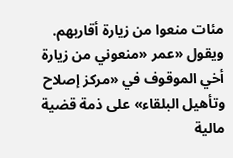مئات منعوا من زيارة أقاربهم. ويقول «عمر «منعوني من زيارة أخي الموقوف في «مركز إصلاح وتأهيل البلقاء» على ذمة قضية مالية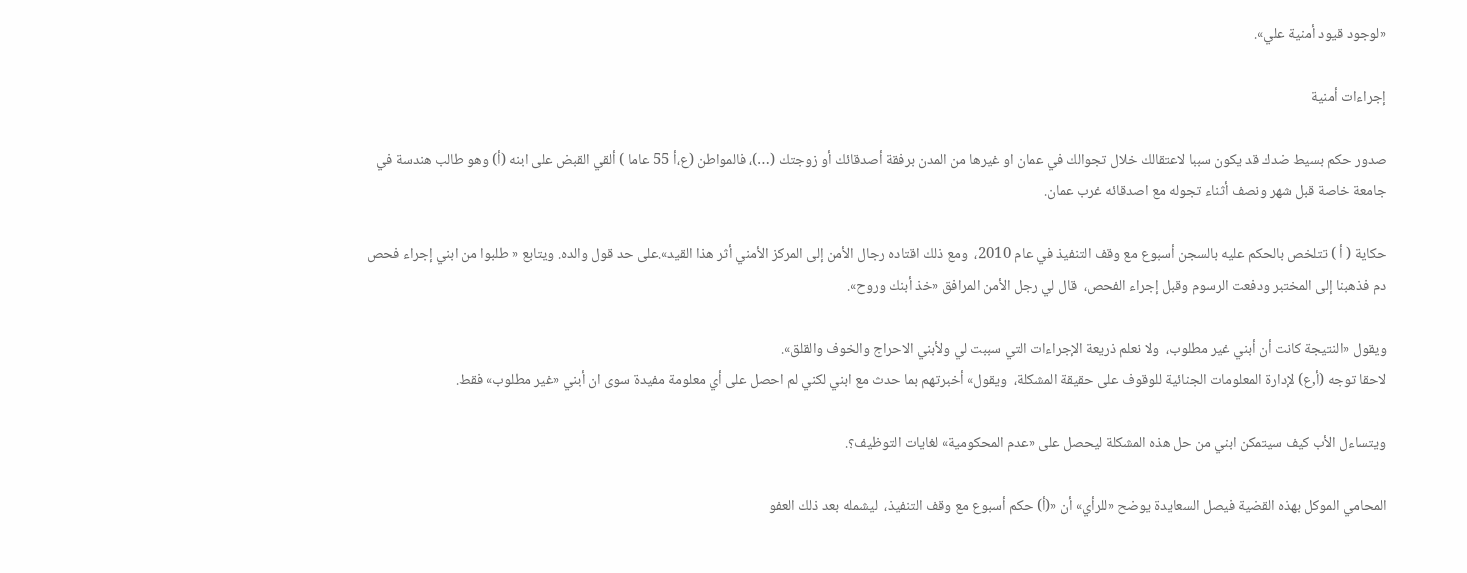«لوجود قيود أمنية علي».

إجراءات أمنية

صدور حكم بسيط ضدك قد يكون سببا لاعتقالك خلال تجوالك في عمان او غيرها من المدن برفقة أصدقائك أو زوجتك (…)، فالمواطن (ع،أ 55 عاما ) ألقي القبض على ابنه (أ) وهو طالب هندسة في جامعة خاصة قبل شهر ونصف أثناء تجوله مع اصدقائه غرب عمان.

حكاية ( أ ) تتلخص بالحكم عليه بالسجن أسبوع مع وقف التنفيذ في عام 2010،  ومع ذلك اقتاده رجال الأمن إلى المركز الأمني أثر هذا القيد».على حد قول والده. ويتابع « طلبوا من ابني إجراء فحص دم فذهبنا إلى المختبر ودفعت الرسوم وقبل إجراء الفحص،  قال لي رجل الأمن المرافق «خذ أبنك وروح».

ويقول «النتيجة كانت أن أبني غير مطلوب،  ولا نعلم ذريعة الإجراءات التي سببت لي ولأبني الاحراج والخوف والقلق».
لاحقا توجه (أ,ع) لإدارة المعلومات الجنائية للوقوف على حقيقة المشكلة،  ويقول» أخبرتهم بما حدث مع ابني لكني لم احصل على أي معلومة مفيدة سوى ان أبني «غير مطلوب» فقط.

ويتساءل الأب كيف سيتمكن ابني من حل هذه المشكلة ليحصل على «عدم المحكومية» لغايات التوظيف؟.

المحامي الموكل بهذه القضية فيصل السعايدة يوضح «للرأي» أن «(أ) حكم أسبوع مع وقف التنفيذ،  ليشمله بعد ذلك العفو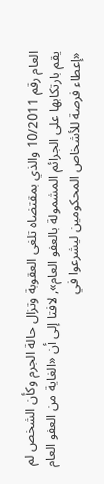العام رقم 10/2011 والذي بمقتضاه تلغى العقوبة وتزال حالة الجرم وكأن الشخص لم يقم بارتكابها على الجرائم المشمولة بالعفو العام», لافتا إلى أن «الغاية من العفو العام «إعطاء فرصة للأشخاص المحكومين ليشرعوا في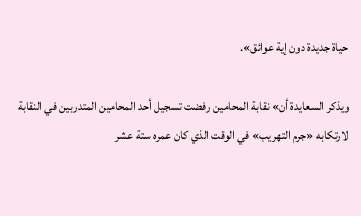حياة جديدة دون إية عوائق».

ويذكر السعايدة أن» نقابة المحامين رفضت تسجيل أحد المحامين المتدربين في النقابة لارتكابه «جرم التهريب» في الوقت الذي كان عمره ستة عشر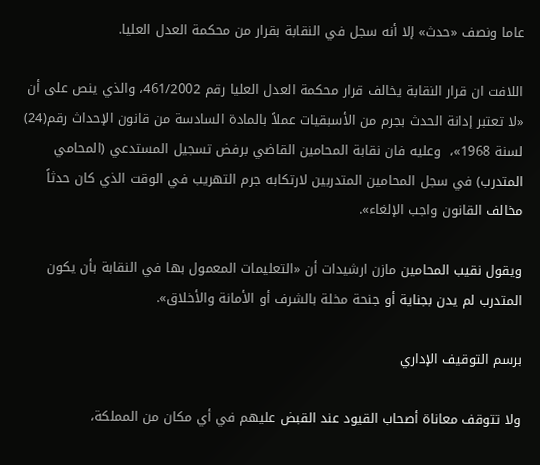عاما ونصف «حدث» إلا أنه سجل في النقابة بقرار من محكمة العدل العليا.

اللافت ان قرار النقابة يخالف قرار محكمة العدل العليا رقم 461/2002، والذي ينص على أن «لا تعتبر إدانة الحدث بجرم من الأسبقيات عملاً بالمادة السادسة من قانون الإحداث رقم(24) لسنة 1968»،  وعليه فان نقابة المحامين القاضي برفض تسجيل المستدعي (المحامي المتدرب) في سجل المحامين المتدربين لارتكابه جرم التهريب في الوقت الذي كان حدثاً مخالف القانون واجب الإلغاء».

ويقول نقيب المحامين مازن ارشيدات أن «التعليمات المعمول بها في النقابة بأن يكون المتدرب لم يدن بجناية أو جنحة مخلة بالشرف أو الأمانة والأخلاق».

برسم التوقيف الإداري

ولا تتوقف معاناة أصحاب القيود عند القبض عليهم في أي مكان من المملكة،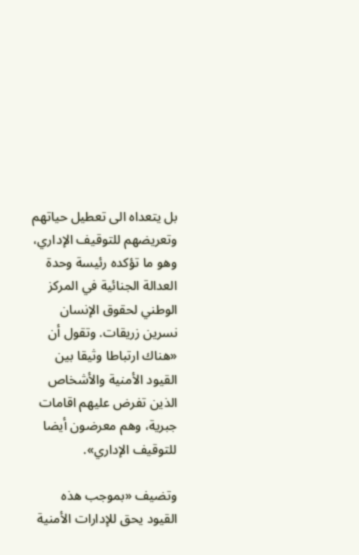بل يتعداه الى تعطيل حياتهم وتعريضهم للتوقيف الإداري، وهو ما تؤكده رئيسة وحدة العدالة الجنائية في المركز الوطني لحقوق الإنسان نسرين زريقات. وتقول أن «هناك ارتباطا وثيقا بين القيود الأمنية والأشخاص الذين تفرض عليهم اقامات جبرية، وهم معرضون أيضا للتوقيف الإداري».

وتضيف «بموجب هذه القيود يحق للإدارات الأمنية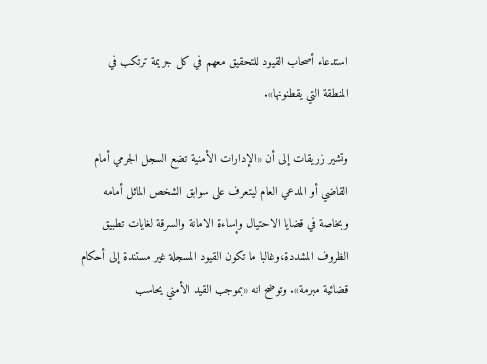استدعاء أصحاب القيود للتحقيق معهم في كل جريمة ترتكب في المنطقة التي يقطنونها».

وتشير زريقات إلى أن «الإدارات الأمنية تضع السجل الجرمي أمام القاضي أو المدعي العام ليتعرف على سوابق الشخص الماثل أمامه وبخاصة في قضايا الاحتيال وإساءة الامانة والسرقة لغايات تطبيق الظروف المشددة،وغالبا ما تكون القيود المسجلة غير مستندة إلى أحكام قضائية مبرمة». وتوضح انه «بموجب القيد الأمني يحاسب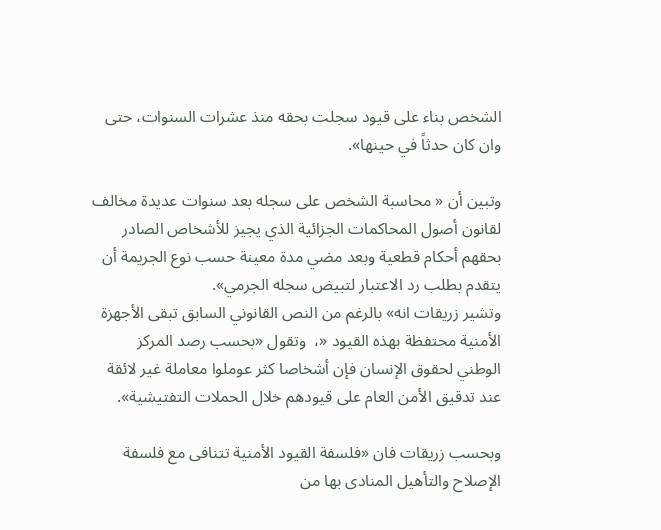الشخص بناء على قيود سجلت بحقه منذ عشرات السنوات، حتى وان كان حدثاً في حينها».

وتبين أن « محاسبة الشخص على سجله بعد سنوات عديدة مخالف لقانون أصول المحاكمات الجزائية الذي يجيز للأشخاص الصادر بحقهم أحكام قطعية وبعد مضي مدة معينة حسب نوع الجريمة أن يتقدم بطلب رد الاعتبار لتبيض سجله الجرمي».
وتشير زريقات انه» بالرغم من النص القانوني السابق تبقى الأجهزة الأمنية محتفظة بهذه القيود «،  وتقول «بحسب رصد المركز الوطني لحقوق الإنسان فإن أشخاصا كثر عوملوا معاملة غير لائقة عند تدقيق الأمن العام على قيودهم خلال الحملات التفتيشية».

وبحسب زريقات فان «فلسفة القيود الأمنية تتنافى مع فلسفة الإصلاح والتأهيل المنادى بها من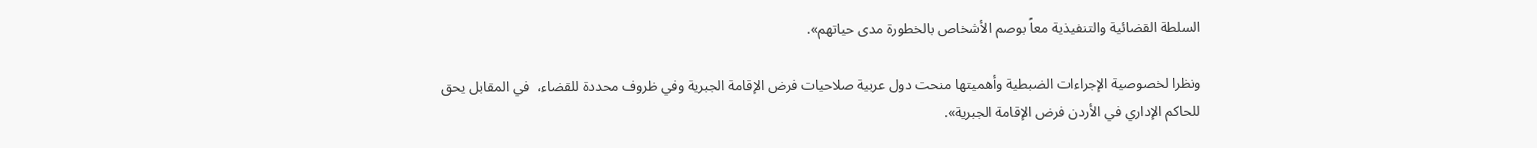السلطة القضائية والتنفيذية معاً بوصم الأشخاص بالخطورة مدى حياتهم».

ونظرا لخصوصية الإجراءات الضبطية وأهميتها منحت دول عربية صلاحيات فرض الإقامة الجبرية وفي ظروف محددة للقضاء،  في المقابل يحق للحاكم الإداري في الأردن فرض الإقامة الجبرية».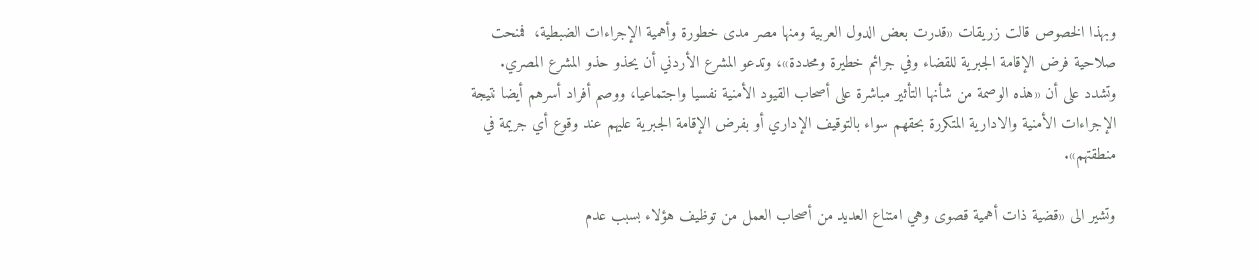وبهذا الخصوص قالت زريقات «قدرت بعض الدول العربية ومنها مصر مدى خطورة وأهمية الإجراءات الضبطية،  فمنحت صلاحية فرض الإقامة الجبرية للقضاء وفي جرائم خطيرة ومحددة»، وتدعو المشرع الأردني أن يحذو حذو المشرع المصري.
وتشدد على أن «هذه الوصمة من شأنها التأثير مباشرة على أصحاب القيود الأمنية نفسيا واجتماعيا، ووصم أفراد أسرهم أيضا نتيجة الإجراءات الأمنية والادارية المتكررة بحقهم سواء بالتوقيف الإداري أو بفرض الإقامة الجبرية عليهم عند وقوع أي جريمة في منطقتهم».

وتشير الى «قضية ذات أهمية قصوى وهي امتناع العديد من أصحاب العمل من توظيف هؤلاء بسبب عدم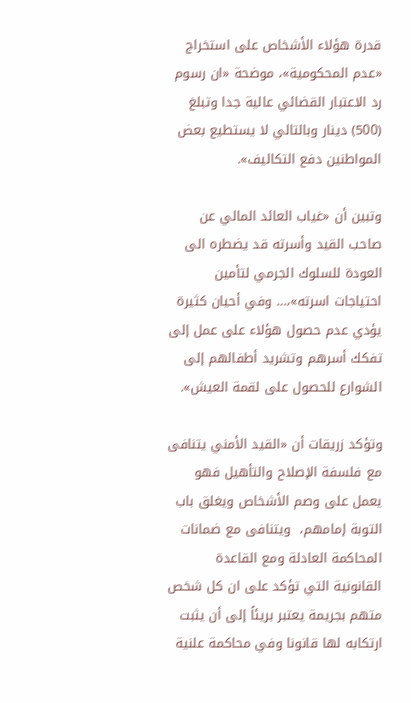قدرة هؤلاء الأشخاص على استخراج «عدم المحكومية»، موضحة «ان رسوم رد الاعتبار القضائي عالية جدا وتبلغ (500) دينار وبالتالي لا يستطيع بعض المواطنين دفع التكاليف».

وتبين أن «غياب العائد المالي عن صاحب القيد وأسرته قد يضطره الى العودة للسلوك الجرمي لتأمين احتياجات اسرته»،… وفي أحيان كثيرة يؤدي عدم حصول هؤلاء على عمل إلى تفكك أسرهم وتشريد أطفالهم إلى الشوارع للحصول على لقمة العيش».

وتؤكد زريقات أن «القيد الأمني يتنافى مع فلسفة الإصلاح والتأهيل فهو يعمل على وصم الأشخاص ويغلق باب التوبة إمامهم،  ويتنافى مع ضمانات المحاكمة العادلة ومع القاعدة القانونية التي تؤكد على ان كل شخص متهم بجريمة يعتبر بريئاً إلى أن يثبت ارتكابه لها قانونا وفي محاكمة علنية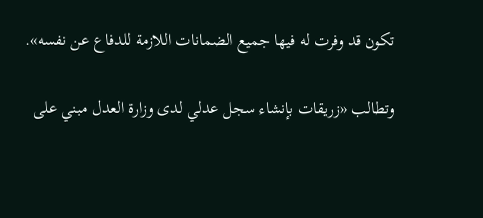تكون قد وفرت له فيها جميع الضمانات اللازمة للدفاع عن نفسه».

وتطالب «زريقات بإنشاء سجل عدلي لدى وزارة العدل مبني على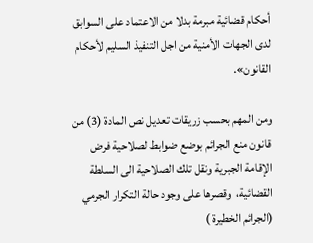أحكام قضائية مبرمة بدلا من الاعتماد على السوابق لدى الجهات الأمنية من اجل التنفيذ السليم لأحكام القانون».

ومن المهم بحسب زريقات تعديل نص المادة (3) من قانون منع الجرائم بوضع ضوابط لصلاحية فرض الإقامة الجبرية ونقل تلك الصلاحية الى السلطة القضائية،  وقصرها على وجود حالة التكرار الجرمي (الجرائم الخطيرة )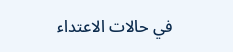في حالات الاعتداء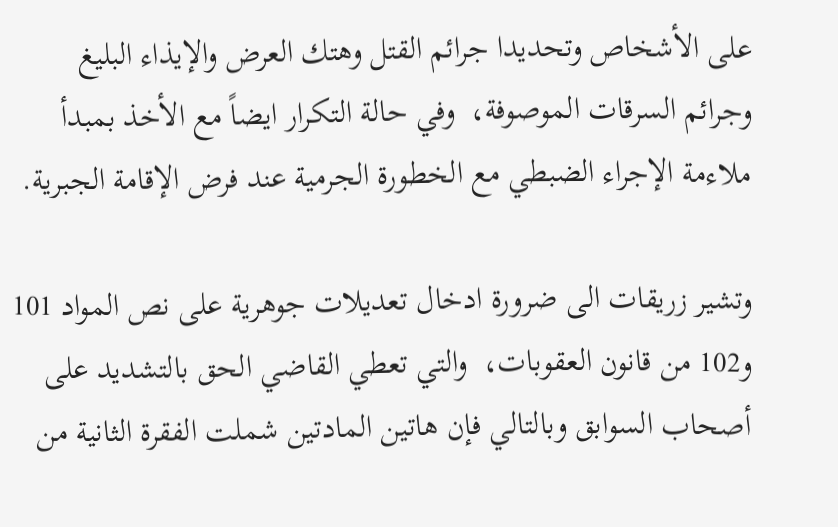على الأشخاص وتحديدا جرائم القتل وهتك العرض والإيذاء البليغ وجرائم السرقات الموصوفة،  وفي حالة التكرار ايضاً مع الأخذ بمبدأ ملاءمة الإجراء الضبطي مع الخطورة الجرمية عند فرض الإقامة الجبرية.

وتشير زريقات الى ضرورة ادخال تعديلات جوهرية على نص المواد 101 و102 من قانون العقوبات،  والتي تعطي القاضي الحق بالتشديد على أصحاب السوابق وبالتالي فإن هاتين المادتين شملت الفقرة الثانية من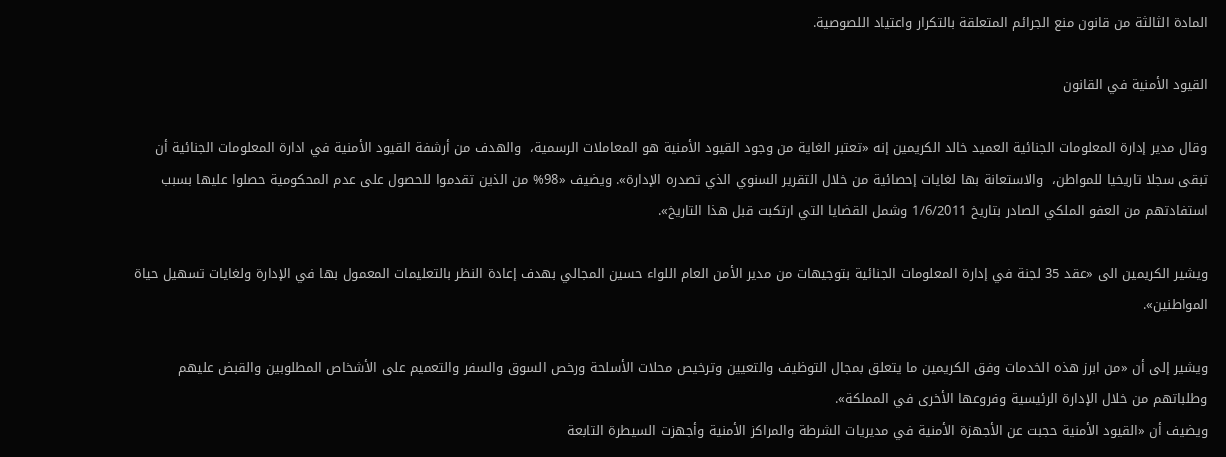المادة الثالثة من قانون منع الجرائم المتعلقة بالتكرار واعتياد اللصوصية.

القيود الأمنية في القانون

وقال مدير إدارة المعلومات الجنائية العميد خالد الكريمين إنه «تعتبر الغاية من وجود القيود الأمنية هو المعاملات الرسمية،  والهدف من أرشفة القيود الأمنية في ادارة المعلومات الجنائية أن تبقى سجلا تاريخيا للمواطن،  والاستعانة بها لغايات إحصائية من خلال التقرير السنوي الذي تصدره الإدارة». ويضيف «98% من الذين تقدموا للحصول على عدم المحكومية حصلوا عليها بسبب استفادتهم من العفو الملكي الصادر بتاريخ 1/6/2011 وشمل القضايا التي ارتكبت قبل هذا التاريخ».

ويشير الكريمين الى «عقد 35 لجنة في إدارة المعلومات الجنائية بتوجيهات من مدير الأمن العام اللواء حسين المجالي بهدف إعادة النظر بالتعليمات المعمول بها في الإدارة ولغايات تسهيل حياة المواطنين».

ويشير إلى أن «من ابرز هذه الخدمات وفق الكريمين ما يتعلق بمجال التوظيف والتعيين وترخيص محلات الأسلحة ورخص السوق والسفر والتعميم على الأشخاص المطلوبين والقبض عليهم وطلباتهم من خلال الإدارة الرئيسية وفروعها الأخرى في المملكة».
ويضيف أن «القيود الأمنية حجبت عن الأجهزة الأمنية في مديريات الشرطة والمراكز الأمنية وأجهزت السيطرة التابعة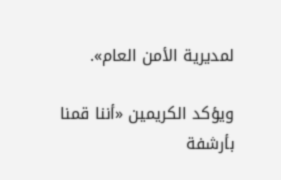لمديرية الأمن العام».

ويؤكد الكريمين «أننا قمنا بأرشفة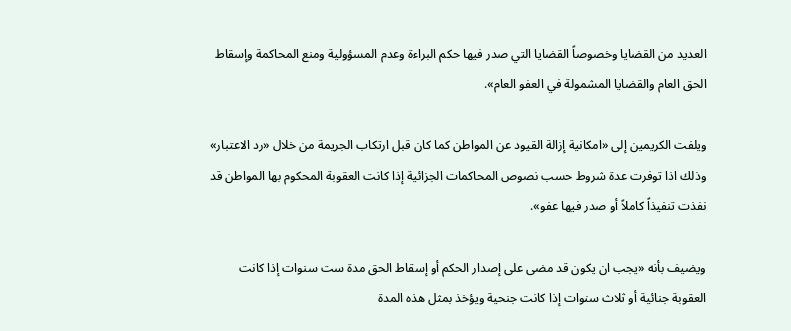العديد من القضايا وخصوصاً القضايا التي صدر فيها حكم البراءة وعدم المسؤولية ومنع المحاكمة وإسقاط الحق العام والقضايا المشمولة في العفو العام».

ويلفت الكريمين إلى «امكانية إزالة القيود عن المواطن كما كان قبل ارتكاب الجريمة من خلال «رد الاعتبار» وذلك اذا توفرت عدة شروط حسب نصوص المحاكمات الجزائية إذا كانت العقوبة المحكوم بها المواطن قد نفذت تنفيذاً كاملاً أو صدر فيها عفو».

ويضيف بأنه «يجب ان يكون قد مضى على إصدار الحكم أو إسقاط الحق مدة ست سنوات إذا كانت العقوبة جنائية أو ثلاث سنوات إذا كانت جنحية ويؤخذ بمثل هذه المدة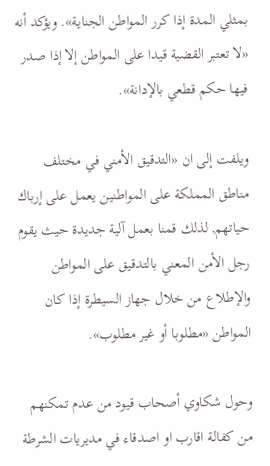بمثلي المدة إذا كرر المواطن الجناية». ويؤكد أنه «لا تعتبر القضية قيدا على المواطن إلا إذا صدر فيها حكم قطعي بالإدانة».

ويلفت إلى ان «التدقيق الأمني في مختلف مناطق المملكة على المواطنين يعمل على إرباك حياتهم, لذلك قمنا بعمل آلية جديدة حيث يقوم رجل الأمن المعني بالتدقيق على المواطن والإطلاع من خلال جهاز السيطرة إذا كان المواطن «مطلوبا أو غير مطلوب».

وحول شكاوي أصحاب قيود من عدم تمكنهم من كفالة اقارب او اصدقاء في مديريات الشرطة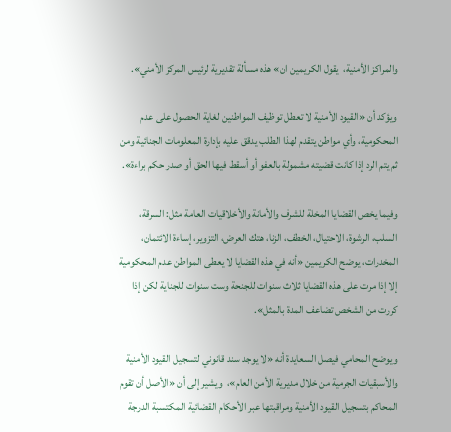والمراكز الأمنية،  يقول الكريمين ان» هذه مسألة تقديرية لرئيس المركز الأمني».

ويؤكد أن «القيود الأمنية لا تعطل توظيف المواطنين لغاية الحصول على عدم المحكومية، وأي مواطن يتقدم لهذا الطلب يدقق عليه بإدارة المعلومات الجنائية ومن ثم يتم الرد إذا كانت قضيته مشمولة بالعفو أو أسقط فيها الحق أو صدر حكم براءة».

وفيما يخص القضايا المخلة للشرف والأمانة والأخلاقيات العامة مثل: السرقة، السلب، الرشوة، الاحتيال، الخطف، الزنا، هتك العرض، التزوير، إساءة الائتمان، المخدرات، يوضح الكريمين «أنه في هذه القضايا لا يعطى المواطن عدم المحكومية إلا إذا مرت على هذه القضايا ثلاث سنوات للجنحة وست سنوات للجناية لكن إذا كررت من الشخص تضاعف المدة بالمثل».

ويوضح المحامي فيصل السعايدة أنه «لا يوجد سند قانوني لتسجيل القيود الأمنية والأسبقيات الجرمية من خلال مديرية الأمن العام»،  ويشير إلى أن «الأصل أن تقوم المحاكم بتسجيل القيود الأمنية ومراقبتها عبر الأحكام القضائية المكتسبة الدرجة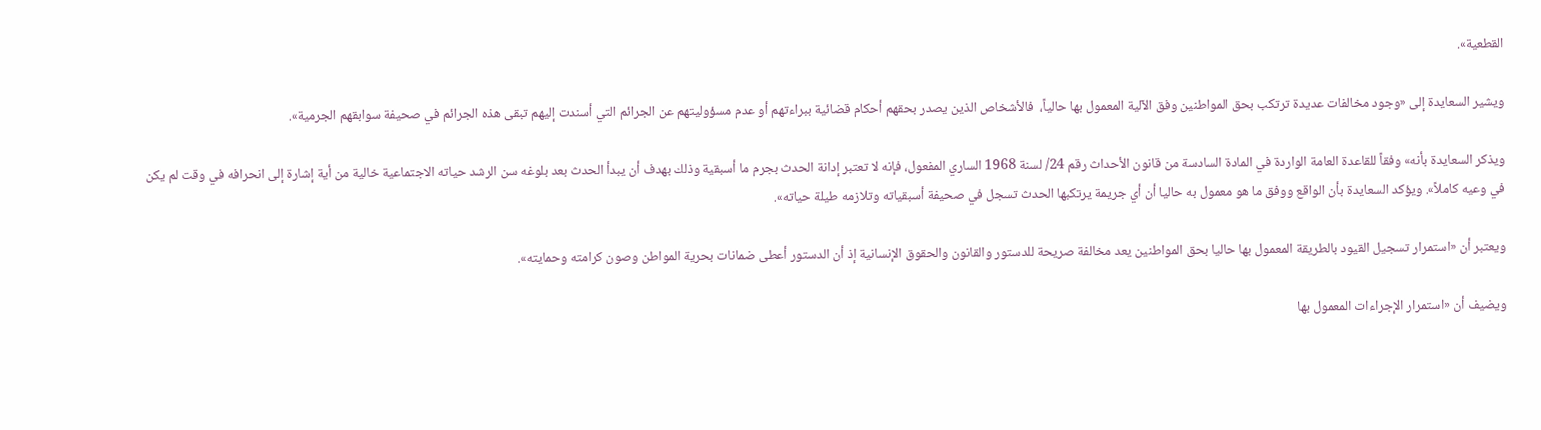القطعية».

ويشير السعايدة إلى «وجود مخالفات عديدة ترتكب بحق المواطنين وفق الآلية المعمول بها حالياً،  فالأشخاص الذين يصدر بحقهم أحكام قضائية ببراءتهم أو عدم مسؤوليتهم عن الجرائم التي أسندت إليهم تبقى هذه الجرائم في صحيفة سوابقهم الجرمية».

ويذكر السعايدة بأنه» وفقاً للقاعدة العامة الواردة في المادة السادسة من قانون الأحداث رقم 24/ لسنة 1968 الساري المفعول، فإنه لا تعتبر إدانة الحدث بجرم ما أسبقية وذلك بهدف أن يبدأ الحدث بعد بلوغه سن الرشد حياته الاجتماعية خالية من أية إشارة إلى انحرافه في وقت لم يكن في وعيه كاملاً». ويؤكد السعايدة بأن الواقع ووفق ما هو معمول به حاليا أن أي جريمة يرتكبها الحدث تسجل في صحيفة أسبقياته وتلازمه طيلة حياته».

ويعتبر أن «استمرار تسجيل القيود بالطريقة المعمول بها حاليا بحق المواطنين يعد مخالفة صريحة للدستور والقانون والحقوق الإنسانية إذ أن الدستور أعطى ضمانات بحرية المواطن وصون كرامته وحمايته».

ويضيف أن «استمرار الإجراءات المعمول بها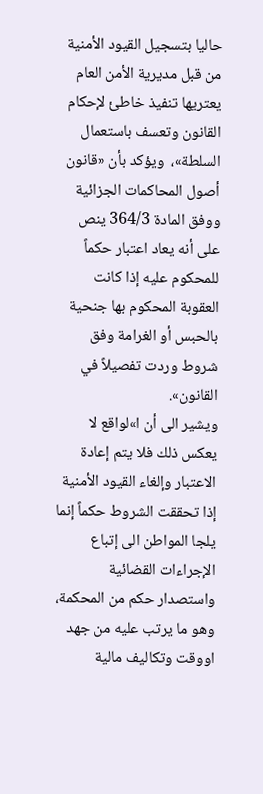حاليا بتسجيل القيود الأمنية من قبل مديرية الأمن العام يعتريها تنفيذ خاطئ لإحكام القانون وتعسف باستعمال السلطة»،  ويؤكد بأن «قانون أصول المحاكمات الجزائية ووفق المادة 364/3 ينص على أنه يعاد اعتبار حكماً للمحكوم عليه إذا كانت العقوبة المحكوم بها جنحية بالحبس أو الغرامة وفق شروط وردت تفصيلاً في القانون».
ويشير الى أن ا»لواقع لا يعكس ذلك فلا يتم إعادة الاعتبار وإلغاء القيود الأمنية إذا تحققت الشروط حكماً إنما يلجا المواطن الى إتباع الإجراءات القضائية واستصدار حكم من المحكمة،  وهو ما يرتب عليه من جهد اووقت وتكاليف مالية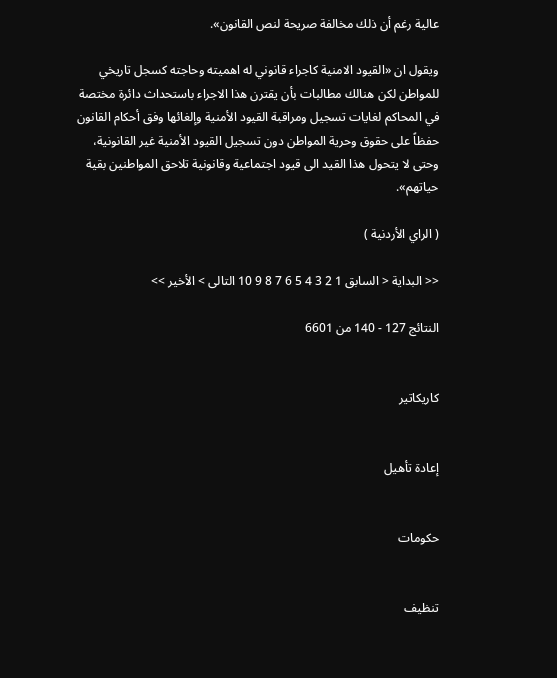عالية رغم أن ذلك مخالفة صريحة لنص القانون».

ويقول ان «القيود الامنية كاجراء قانوني له اهميته وحاجته كسجل تاريخي للمواطن لكن هنالك مطالبات بأن يقترن هذا الاجراء باستحداث دائرة مختصة في المحاكم لغايات تسجيل ومراقبة القيود الأمنية وإلغائها وفق أحكام القانون حفظاً على حقوق وحرية المواطن دون تسجيل القيود الأمنية غير القانونية،  وحتى لا يتحول هذا القيد الى قيود اجتماعية وقانونية تلاحق المواطنين بقية حياتهم».

( الراي الأردنية )

<< البداية < السابق 1 2 3 4 5 6 7 8 9 10 التالى > الأخير >>

النتائج 127 - 140 من 6601


كاريكاتير


إعادة تأهيل


حكومات


تنظيف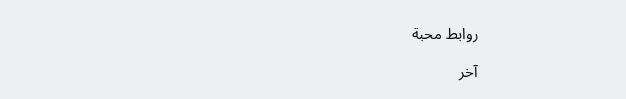روابط محبة

آخر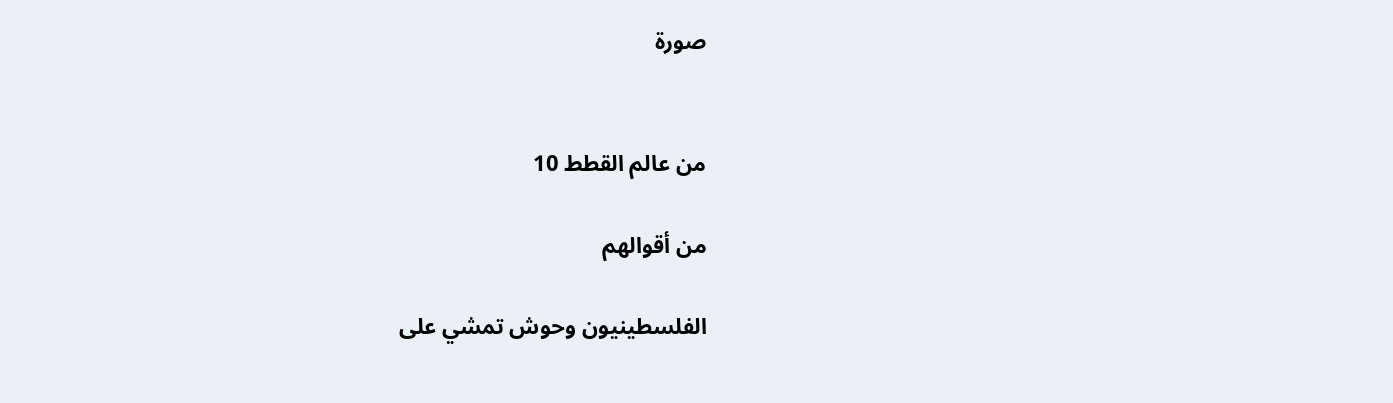صورة


من عالم القطط 10

من أقوالهم

الفلسطينيون وحوش تمشي على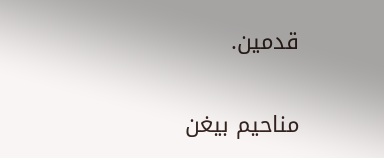قدمين.

مناحيم بيغن